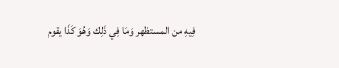فِيهِ من المستظهر وَمَا فِي ذَلِك وَهُوَ كَذَا يقوم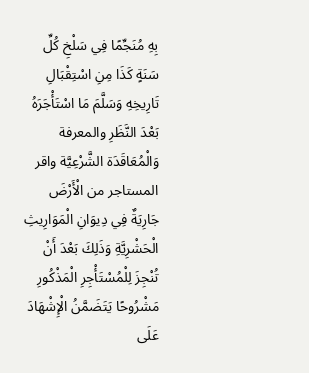بِهِ مُنَجِّمًا فِي سَلْخِ كُلِّ سَنَةٍ كَذَا مِنِ اسْتِقْبَالِ تَارِيخِهِ وَسَلَّمَ مَا اسْتَأْجَرَهُ بَعْدَ النَّظَرِ والمعرفة وَالْمُعَاقَدَة الشَّرْعِيَّة واقر المستاجر من الْأَرْضَ جَارِيَةٌ فِي دِيوَانِ الْمَوَارِيثِ الْحَشْرِيَّةِ وَذَلِكَ بَعْدَ أَنْ تُنْجِزَ لِلْمُسْتَأْجِرِ الْمَذْكُورِ مَشْرُوحًا يَتَضَمَّنُ الْإِشْهَادَ عَلَى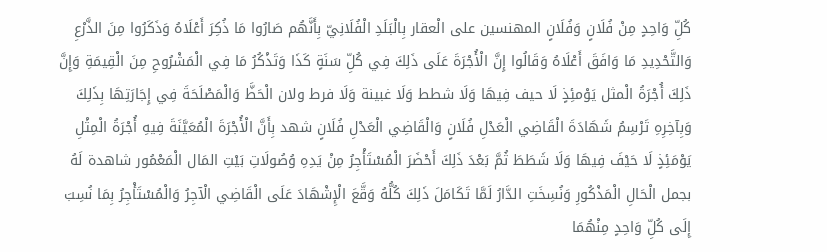كُلِّ وَاحِدٍ مِنْ فُلَانٍ وَفُلَانٍ المهنسين على الْعقار بِالْبَلَدِ الْفُلَانِيّ بِأَنَّهُم صَارُوا مَا ذُكِرَ أَعْلَاهُ وَذَكَرُوا مِنَ الذَّرْعِ وَالتَّحْدِيدِ مَا وَافَقَ أَعْلَاهُ وَقَالُوا إِنَّ الْأُجْرَةَ عَلَى ذَلِكَ فِي كُلِّ سَنَةٍ كَذَا وَتَذْكُرُ مَا فِي الْمَشْرُوحِ مِنَ الْقِيمَةِ وَإِنَّ ذَلِكَ أُجْرَةُ الْمثل يَوْمئِذٍ لَا حيف فِيهَا وَلَا شطط وَلَا غبينة وَلَا فرط ولان الْحَظَّ وَالْمَصْلَحَةَ فِي إِجَارَتِهَا بِذَلِكَ وَبِآخِرِهِ تَرْسِمُ شَهَادَةَ الْقَاضِي الْعَدْلِ فُلَانٍ وَالْقَاضِي الْعَدْلِ فُلَانٍ شهد بِأَنَّ الْأُجْرَةَ الْمُعَيَّنَةَ فِيهِ أُجْرَةُ الْمِثْلِ يَوْمَئِذٍ لَا حَيْفَ فِيهَا وَلَا شَطَطَ ثُمَّ بَعْدَ ذَلِكَ أَحْضَرَ الْمُسْتَأْجِرُ مِنْ يَدِهِ وُصُولَاتِ بَيْتِ المَال الْمَعْمُور شاهدة لَهُ بجمل الْحَالِ الْمَذْكُورِ وَنُسِخَتِ الدَّارُ لَمَّا تَكَامَلَ ذَلِكَ كُلُّهُ وَقَّعَ الْإِشْهَادَ عَلَى الْقَاضِي الْآجِرُ وَالْمُسْتَأْجِرُ بِمَا نُسِبَ إِلَى كُلِّ وَاحِدٍ مِنْهُمَا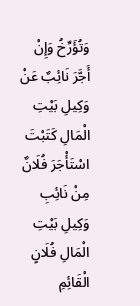وَتُؤَرِّخُ وَإِنْ أَجَّرَ نَائِبٌ عَنْ وَكِيلِ بَيْتِ الْمَالِ كَتَبْتَ اسْتَأْجَرَ فُلَانٌ مِنْ نَائِبِ وَكِيلِ بَيْتِ الْمَالِ فُلَانٍ الْقَائِمِ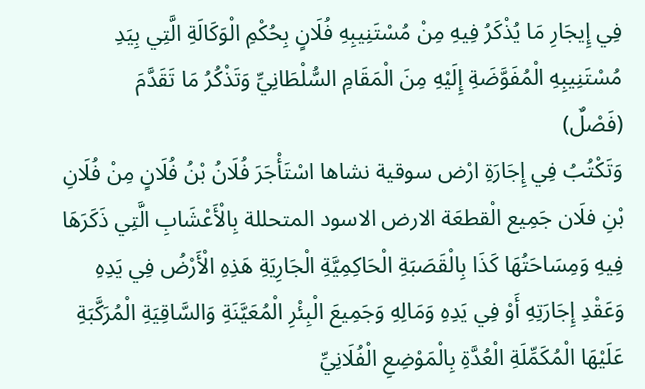فِي إِيجَارِ مَا يُذْكَرُ فِيهِ مِنْ مُسْتَنِيبِهِ فُلَانٍ بِحُكْمِ الْوَكَالَةِ الَّتِي بِيَدِ مُسْتَنِيبِهِ الْمُفَوَّضَةِ إِلَيْهِ مِنَ الْمَقَامِ السُّلْطَانِيِّ وَتَذْكُرُ مَا تَقَدَّمَ
(فَصْلٌ)
وَتَكْتُبُ فِي إِجَارَةِ ارْض سوقية نشاها اسْتَأْجَرَ فُلَانُ بْنُ فُلَانٍ مِنْ فُلَانِ بْنِ فلَان جَمِيع الْقطعَة الارض الاسود المتحللة بِالْأَعْشَابِ الَّتِي ذَكَرَهَا فِيهِ وَمِسَاحَتُهَا كَذَا بِالْقَصَبَةِ الْحَاكِمِيَّةِ الْجَارِيَةِ هَذِهِ الْأَرْضُ فِي يَدِهِ وَعَقْدِ إِجَارَتِهِ أَوْ فِي يَدِهِ وَمَالِهِ وَجَمِيعَ الْبِئْرِ الْمُعَيَّنَةِ وَالسَّاقِيَةِ الْمُرَكَّبَةِ عَلَيْهَا الْمُكَمِّلَةِ الْعُدَّةِ بِالْمَوْضِعِ الْفُلَانِيِّ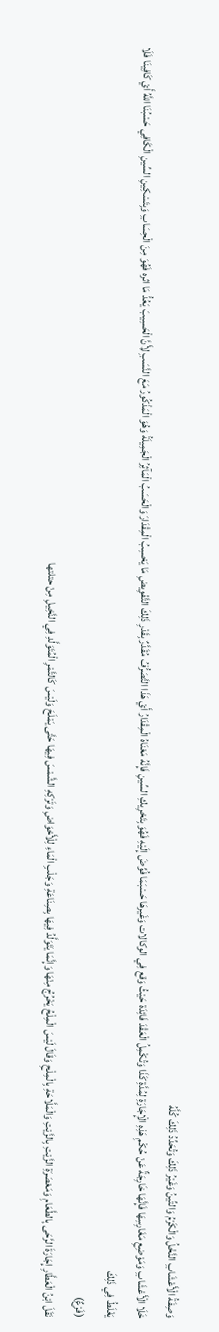وَصِفَةُ الْأَعْشَابِ النَّخْلُ وَالْكَرْمُ وَالتِّينُ وَغَيْرُ ذَلِكَ وَتُحَدِّدُ ذَلِكَ كُلَّهُ
خَلَا الْأَعْشَابِ وَمَوْضِعِ مَغَارِسِهَا فَإِنَّهَا خَارِجَةٌ عَنْ حُكْمِ هَذِهِ الْإِجَارَةِ لِمُدَّةِ كَذَا وَتُكْمِلُ الْعَقْدَ فَائِدَة حَيْثُ وَقع فِي الوكالات وَغَيرهَا حَسْبَمَا فُوِّضَ إِلَيْهِ فَهُوَ بِتَحْرِيكِ السِّينِ فَإِنَّهُ مَعْنَاهُ الْمِقْدَارُ أَيْ هَذَا التَّصَرُّفُ مُقَدَّرٌ بِقَدْرِ ذَلِكَ التَّفْوِيضِ مَا يَحْسِبُ الْمِقْدَارَ وَالْحَسَبُ الْمَآثِرُ الْجَمِيلَةُ وَهُوَ الْمَذْكُورُ مَعَ النَّسَبِ لِأَنَّ الْحَسِيبَ يَعُدُّ مَا اثره فَهُوَ مِنَ الْحِسَابِ وَبِتَسْكِينِ السِّينِ الْكَافِي حَسْبُنَا اللَّهُ أَيْ كَافِينَا فَلَا يَغْلَطُ فِي ذَلِكَ
(فَرْعٌ)
نَقَلَ ابْنُ الْعَطَّارِ إِجَارَةَ الرَّحَى بِالطَّعَامِ وَمَعْصَرَةِ الزَّيْتِ بِالزَّيْتِ وَالْمَلَّاحَةِ بِالْمِلْحِ وَقَالَ لَيْسَ الْمِلْحُ يَخْرُجُ مِنْهَا وَإِنَّمَا يَتَوَلَّدُ فِيهَا بِصِنَاعَةِ وَجَلْبِ الْمَاءِ لِلْأَحْوَاضِ وَتَرْكِهِ الشَّمْسَ فِيهَا حَتَّى يَمْلَحَ وَلَيْسَ كَالتَّمْرِ الْمُتَوَلَّدِ فِي النَّخِيلِ مِنْ حتلتها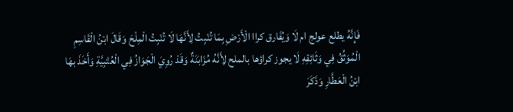فَإِنَّهُ يطلع عولج ام لَا وَيُفَارق كراا الْأَرْضِ بِمَا تُنْبِتُ لِأَنَّهَا لَا تُنْبِتُ الْمِلْحَ وَقَالَ ابْنُ الْقَاسِمِ الْمُوَثِّقُ فِي وَثَائِقِهِ لَا يجوز كراؤها بالملح لِأَنَّهُ مُزَابَنَةٌ وَقَدْ رُوِيَ الْجَوَازُ فِي الْعُتْبِيَّةِ وَأَخَذَ بهَا ابْنُ الْعَطَّارِ وَذَكَرَ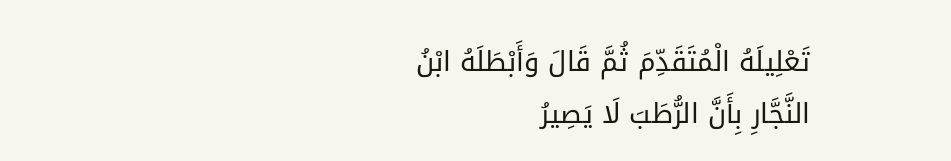تَعْلِيلَهُ الْمُتَقَدِّمَ ثُمَّ قَالَ وَأَبْطَلَهُ ابْنُ النَّجَّارِ بِأَنَّ الرُّطَبَ لَا يَصِيرُ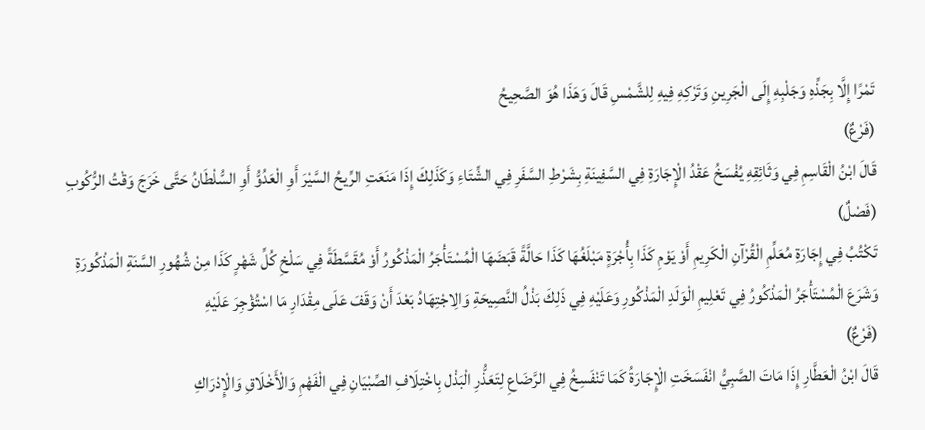تَمْرًا إِلَّا بِجَذِّهِ وَجَلْبِهِ إِلَى الْجَرِينِ وَتَرْكِهِ فِيهِ لِلشَّمْسِ قَالَ وَهَذَا هُوَ الصَّحِيحُ
(فَرْعٌ)
قَالَ ابْنُ الْقَاسِمِ فِي وَثَائِقِهِ يُفْسَخُ عَقْدُ الْإِجَارَةِ فِي السَّفِينَةِ بِشَرْطِ السَّفَرِ فِي الشِّتَاءِ وَكَذَلِكَ إِذَا مَنَعَتِ الرِّيحُ السَّيْرَ أَوِ الْعَدُوُّ أَوِ السُّلْطَانُ حَتَّى خَرَجَ وَقْتُ الرُّكُوبِ
(فَصْلٌ)
تَكْتُبُ فِي إِجَارَةِ مُعَلِّمِ الْقُرْآنِ الْكَرِيمِ أَوْ يَوْمِ كَذَا بِأُجْرَةٍ مَبْلَغُهَا كَذَا حَالَّةً قَبَضَهَا الْمُسْتَأْجَرُ الْمَذْكُورُ أَوْ مُقَسَّطَةً فِي سَلْخِ كُلِّ شَهْرٍ كَذَا مِنْ شُهُورِ السَّنَةِ الْمَذْكُورَةِ وَشَرَعَ الْمُسْتَأْجَرُ الْمَذْكُورُ فِي تَعْلِيمِ الْوَلَدِ الْمَذْكُورِ وَعَلَيْهِ فِي ذَلِكَ بَذْلُ النَّصِيحَةِ وَالِاجْتِهَادُ بَعْدَ أَنْ وَقَفَ عَلَى مِقْدَارِ مَا اسْتُؤْجِرَ عَلَيْهِ
(فَرْعٌ)
قَالَ ابْنُ الْعَطَّارِ إِذَا مَاتَ الصَّبِيُّ انْفَسَخَتِ الْإِجَارَةُ كَمَا تَنْفَسِخُ فِي الرَّضَاعِ لِتَعَذُّرِ الْبَذْل بِاخْتِلَافِ الصِّبْيَانِ فِي الْفَهْمِ وَالْأَخْلَاقِ وَالْإِدْرَاكِ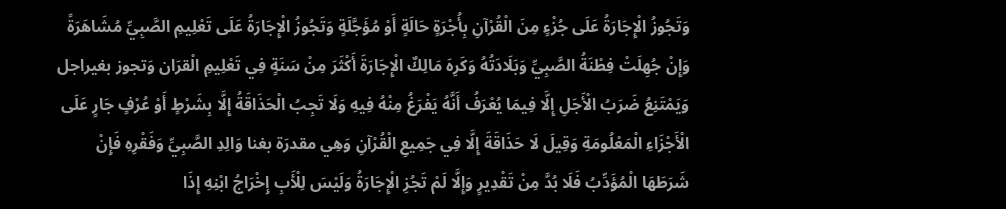وَتَجُوزُ الْإِجَارَةُ عَلَى جُزْءٍ مِنَ الْقُرْآنِ بِأُجْرَةٍ حَالَةٍ أَوْ مُؤَجَّلَةٍ وَتَجُوزُ الْإِجَارَةُ عَلَى تَعْلِيمِ الصَّبِيِّ مُشَاهَرَةً وَإِنْ جُهِلَتْ فِطْنَةُ الصَّبِيِّ وَبَلَادَتُهُ وَكَرِهَ مَالِكٌ الْإِجَارَةَ أَكْثَرَ مِنْ سَنَةٍ فِي تَعْلِيمِ الْقرَان وَتجوز بغيراجل وَيَمْتَنِعُ ضَرَبُ الْأَجَلِ إِلَّا فِيمَا يُعْرَفُ أَنَّهُ يَفْرَغُ مِنْهُ فِيهِ وَلَا تَجِبُ الْحَذَاقَةُ إِلَّا بِشَرْطٍ أَوْ عُرْفٍ جَارٍ عَلَى الْأَجْزَاءِ الْمَعْلُومَةِ وَقِيلَ لَا حَذَاقَةَ إِلَّا فِي جَمِيعِ الْقُرْآنِ وَهِي مقدرَة بغنا وَالِدِ الصَّبِيِّ وَفَقْرِهِ فَإِنْ شَرَطَهَا الْمُؤَدِّبُ فَلَا بُدَّ مِنْ تَقْدِيرٍ وَإِلَّا لَمْ تَجُزِ الْإِجَارَةُ وَلَيْسَ لِلْأَبِ إِخْرَاجُ ابْنِهِ إِذَا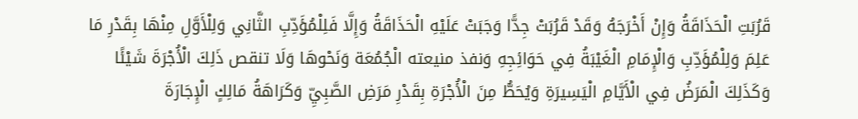قَرُبَتِ الْحَذَاقَةُ وَإِنْ أَخْرَجَهُ وَقَدْ قَرُبَتْ جِدًّا وَجَبَتْ عَلَيْهِ الْحَذَاقَةُ وَإِلَّا فَلِلْمُؤَدِّبِ الثَّانِي وَلِلْأَوَّلِ مِنْهَا بِقَدْرِ مَا عَلِمَ وَلِلْمُؤَدِّبِ وَالْإِمَامِ الْغَيْبَةُ فِي حَوَائِجِهِ وَنفذ منيعته الْجُمُعَة وَنَحْوهَا وَلَا تنقص ذَلِكَ الْأُجْرَةَ شَيْئًا وَكَذَلِكَ الْمَرَضُ فِي الْأَيَّامِ الْيَسِيرَةِ وَيُحَطُّ مِنَ الْأُجْرَةِ بِقَدْرِ مَرَضِ الصَّبِيِّ وَكَرَاهَةُ مَالِكٍ الْإِجَارَةَ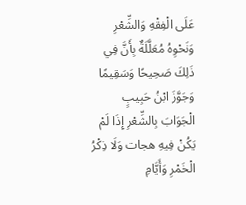عَلَى الْفِقْهِ وَالشِّعْرِ وَنَحْوِهُ مُعَلَّلَةٌ بِأَنَّ فِي ذَلِكَ صَحِيحًا وَسَقِيمًا وَجَوَّزَ ابْنُ حَبِيبٍ الْجَوَابَ بِالشِّعْرِ إِذَا لَمْ يَكُنْ فِيهِ هجات وَلَا ذِكْرُ الْخَمْرِ وَأَيَّامِ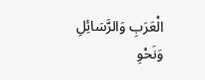الْعَرَبِ وَالرَّسَائِلِ وَنَحْوِ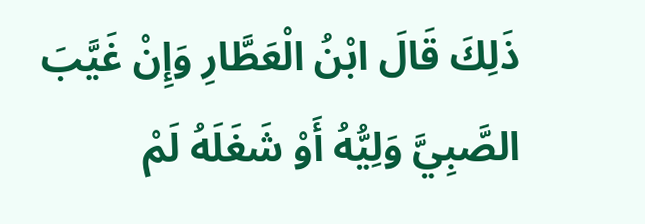ذَلِكَ قَالَ ابْنُ الْعَطَّارِ وَإِنْ غَيَّبَ الصَّبِيَّ وَلِيُّهُ أَوْ شَغَلَهُ لَمْ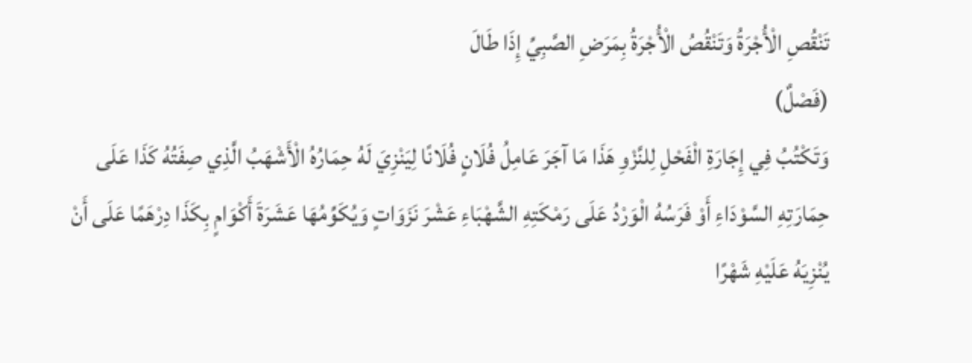تَنْقُصِ الْأُجْرَةُ وَتَنْقُصُ الْأُجْرَةُ بِمَرَضِ الصَّبِيِّ إِذَا طَالَ
(فَصْلٌ)
وَتَكْتُبُ فِي إِجَارَةِ الْفَحْلِ لِلنَّزْوِ هَذَا مَا آجَرَ عَامِلُ فُلَانٍ فُلَانًا لِيَنْزِيَ لَهُ حِمَارُهُ الْأَشْهَبُ الَّذِي صِفَتُهُ كَذَا عَلَى حِمَارَتِهِ السَّوْدَاءِ أَوْ فَرَسُهُ الْوَرْدُ عَلَى رَمْكَتِهِ الشَّهْبَاءِ عَشْرَ نَزَوَاتٍ وَيُكَوِّمُهَا عَشَرَةَ أَكْوَامٍ بِكَذَا دِرْهَمًا عَلَى أَنْ يُنْزِيَهُ عَلَيْهِ شَهْرًا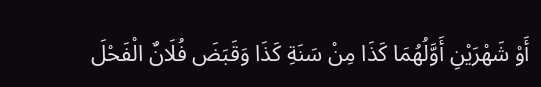أَوْ شَهْرَيْنِ أَوَّلُهُمَا كَذَا مِنْ سَنَةِ كَذَا وَقَبَضَ فُلَانٌ الْفَحْلَ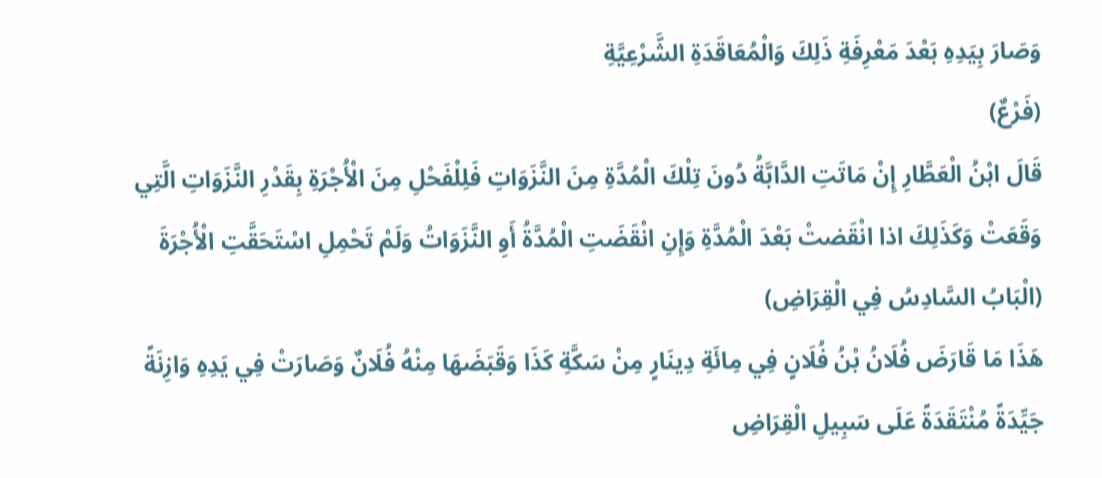وَصَارَ بِيَدِهِ بَعْدَ مَعْرِفَةِ ذَلِكَ وَالْمُعَاقَدَةِ الشَّرْعِيَّةِ
(فَرْعٌ)
قَالَ ابْنُ الْعَطَّارِ إِنْ مَاتَتِ الدَّابَّةُ دُونَ تِلْكَ الْمُدَّةِ مِنَ النَّزَوَاتِ فَلِلْفَحْلِ مِنَ الْأُجْرَةِ بِقَدْرِ النَّزَوَاتِ الَّتِي وَقَعَتْ وَكَذَلِكَ اذا انْقَضتْ بَعْدَ الْمُدَّةِ وَإِنِ انْقَضَتِ الْمُدَّةُ أَوِ النَّزَوَاتُ وَلَمْ تَحْمِلِ اسْتَحَقَّتِ الْأُجْرَةَ
(الْبَابُ السَّادِسُ فِي الْقِرَاضِ)
هَذَا مَا قَارَضَ فُلَانُ بْنُ فُلَانٍ فِي مِائَةِ دِينَارٍ مِنْ سَكَّةِ كَذَا وَقَبَضَهَا مِنْهُ فُلَانٌ وَصَارَتْ فِي يَدِهِ وَازِنَةً جَيِّدَةً مُنْتَقَدَةً عَلَى سَبِيلِ الْقِرَاضِ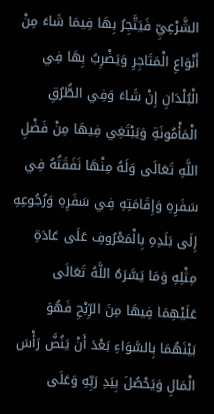الشَّرْعِيِّ فَيَتَّجِرُ بِهَا فِيمَا شَاءَ مِنْ أَنْوَاعِ الْمَتَاجِرِ وَيَضْرِبُ بِهَا فِي الْبُلْدَانِ إِنْ شَاءَ وَفِي الطُّرُقِ الْمَأْمُونَةِ وَيَبْتَغِي فِيهَا مِنْ فَضْلِ اللَّهِ تَعَالَى وَلَهُ مِنْهَا نَفَقَتُهُ فِي سَفَرِهِ وَإِقَامَتِهِ فِي سَفَرِهِ وَرُجُوعِهِ إِلَى بَلَدِهِ بِالْمَعْرُوفِ عَلَى عَادَةِ مِثْلِهِ وَمَا يَسَّرَهُ اللَّهُ تَعَالَى عَلَيْهِمَا فِيهَا مِنَ الرِّبْحِ فَهُوَ بَيْنَهُمَا بِالسَّوَاءِ بَعْدَ أَنْ يَنُضَّ رَأْسَ الْمَالِ وَيَحْصُلَ بِيَدِ رَبِّهِ وَعَلَى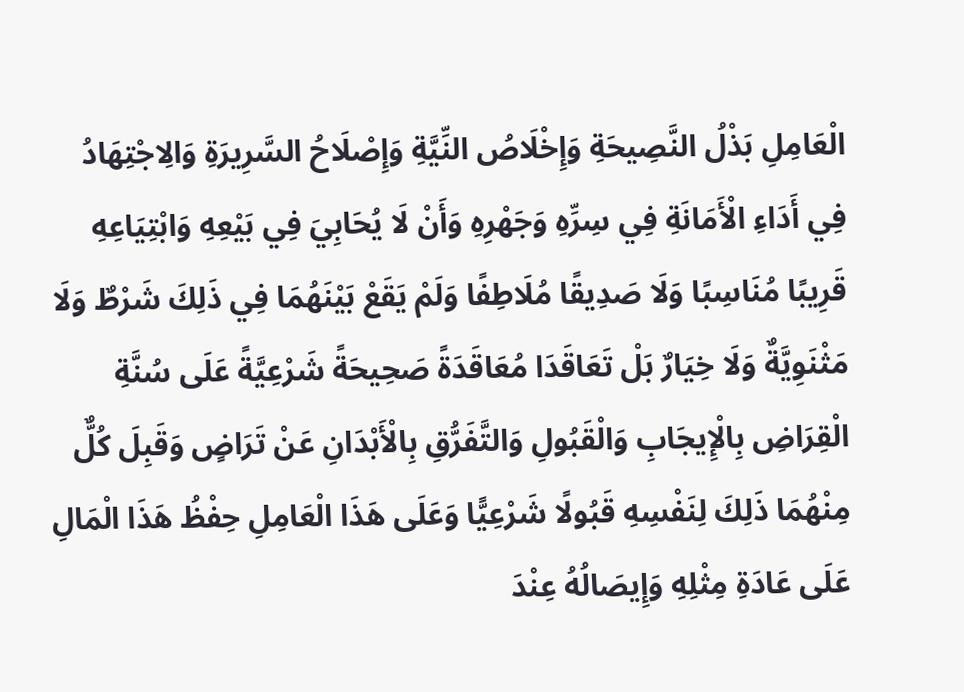الْعَامِلِ بَذْلُ النَّصِيحَةِ وَإِخْلَاصُ النِّيَّةِ وَإِصْلَاحُ السَّرِيرَةِ وَالِاجْتِهَادُ فِي أَدَاءِ الْأَمَانَةِ فِي سِرِّهِ وَجَهْرِهِ وَأَنْ لَا يُحَابِيَ فِي بَيْعِهِ وَابْتِيَاعِهِ قَرِيبًا مُنَاسِبًا وَلَا صَدِيقًا مُلَاطِفًا وَلَمْ يَقَعْ بَيْنَهُمَا فِي ذَلِكَ شَرْطٌ وَلَا مَثْنَوِيَّةٌ وَلَا خِيَارٌ بَلْ تَعَاقَدَا مُعَاقَدَةً صَحِيحَةً شَرْعِيَّةً عَلَى سُنَّةِ الْقِرَاضِ بِالْإِيجَابِ وَالْقَبُولِ وَالتَّفَرُّقِ بِالْأَبْدَانِ عَنْ تَرَاضٍ وَقَبِلَ كُلٌّ مِنْهُمَا ذَلِكَ لِنَفْسِهِ قَبُولًا شَرْعِيًّا وَعَلَى هَذَا الْعَامِلِ حِفْظُ هَذَا الْمَالِ عَلَى عَادَةِ مِثْلِهِ وَإِيصَالُهُ عِنْدَ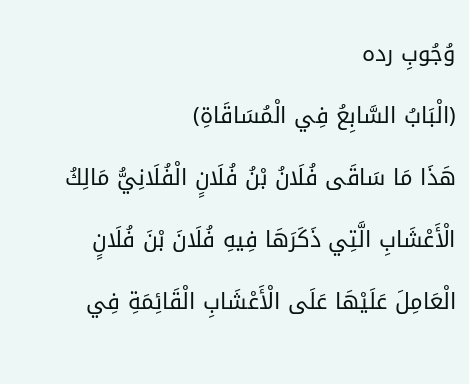وُجُوبِ رده
(الْبَابُ السَّابِعُ فِي الْمُسَاقَاةِ)
هَذَا مَا سَاقَى فُلَانُ بْنُ فُلَانٍ الْفُلَانِيُّ مَالِكُ الْأَعْشَابِ الَّتِي ذَكَرَهَا فِيهِ فُلَانَ بْنَ فُلَانٍ الْعَامِلَ عَلَيْهَا عَلَى الْأَعْشَابِ الْقَائِمَةِ فِي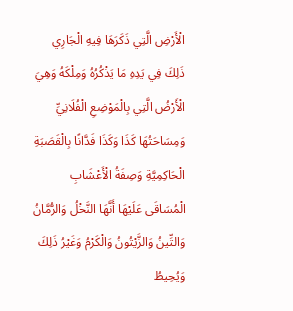الْأَرْضِ الَّتِي ذَكَرَهَا فِيهِ الْجَارِي ذَلِكَ فِي يَدِهِ مَا يَذْكُرُهُ وَمِلْكَهُ وَهِيَ الْأَرْضُ الَّتِي بِالْمَوْضِعِ الْفُلَانِيِّ وَمِسَاحَتُهَا كَذَا وَكَذَا فَدَّانًا بِالْقَصَبَةِ الْحَاكِمِيَّةِ وَصِفَةُ الْأَعْشَابِ الْمُسَاقَى عَلَيْهَا أَنَّهَا النَّخْلُ وَالرُّمَّانُ وَالتِّينُ وَالزَّيْتُونُ وَالْكَرْمُ وَغَيْرُ ذَلِكَ وَيُحِيطُ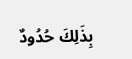بِذَلِكَ حُدُودٌ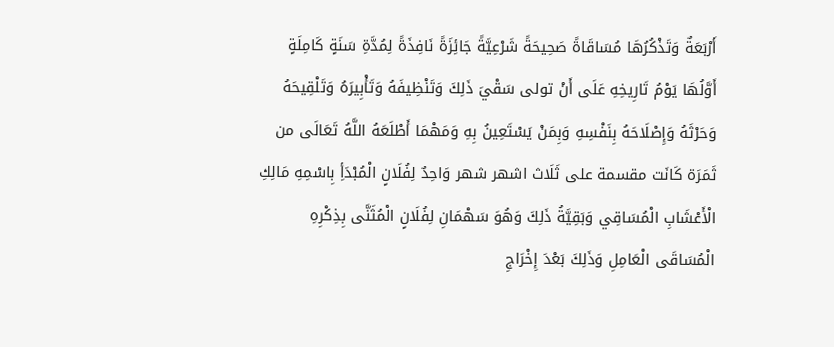أَرْبَعَةٌ وَتَذْكُرُهَا مُسَاقَاةً صَحِيحَةً شَرْعِيَّةً جَائِزَةً نَافِذَةً لِمُدَّةِ سَنَةٍ كَامِلَةٍ أَوَّلُهَا يَوْمُ تَارِيخِهِ عَلَى أَنْ تولى سَقْيَ ذَلِكَ وَتَنْظِيفَهُ وَتَأْبِيرَهُ وَتَلْقِيحَهُ وَحَرْثَهُ وَإِصْلَاحَهُ بِنَفْسِهِ وَبِمَنْ يَسْتَعِينُ بِهِ وَمَهْمَا أَطْلَعَهُ اللَّهُ تَعَالَى من ثَمَرَة كَانَت مقسمة على ثَلَاث اشهر شهر وَاحِدٌ لِفُلَانٍ الْمُبْدَأِ بِاسْمِهِ مَالِكِ الْأَعْشَابِ الْمُسَاقِي وَبَقِيَّةُ ذَلِكَ وَهُوَ سَهْمَانِ لِفُلَانٍ الْمُثَنَّى بِذِكْرِهِ الْمُسَاقَى الْعَامِلِ وَذَلِكَ بَعْدَ إِخْرَاجِ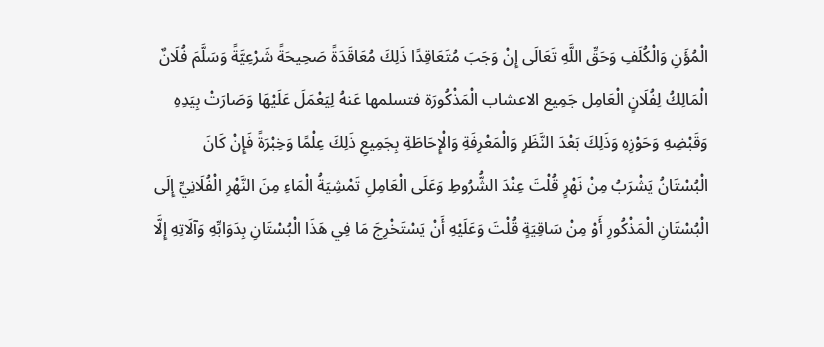الْمُؤَنِ وَالْكُلَفِ وَحَقِّ اللَّهِ تَعَالَى إِنْ وَجَبَ مُتَعَاقِدًا ذَلِكَ مُعَاقَدَةً صَحِيحَةً شَرْعِيَّةً وَسَلَّمَ فُلَانٌ الْمَالِكُ لِفُلَانٍ الْعَامِل جَمِيع الاعشاب الْمَذْكُورَة فتسلمها عَنهُ لِيَعْمَلَ عَلَيْهَا وَصَارَتْ بِيَدِهِ وَقَبْضِهِ وَحَوْزِهِ وَذَلِكَ بَعْدَ النَّظَرِ وَالْمَعْرِفَةِ وَالْإِحَاطَةِ بِجَمِيعِ ذَلِكَ عِلْمًا وَخِبْرَةً فَإِنْ كَانَ الْبُسْتَانُ يَشْرَبُ مِنْ نَهْرٍ قُلْتَ عِنْدَ الشُّرُوطِ وَعَلَى الْعَامِلِ تَمْشِيَةُ الْمَاءِ مِنَ النَّهْرِ الْفُلَانِيِّ إِلَى الْبُسْتَانِ الْمَذْكُورِ أَوْ مِنْ سَاقِيَةٍ قُلْتَ وَعَلَيْهِ أَنْ يَسْتَخْرِجَ مَا فِي هَذَا الْبُسْتَانِ بِدَوَابِّهِ وَآلَاتِهِ إِلَّا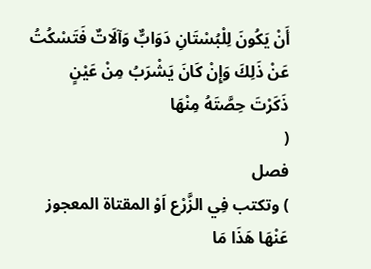أَنْ يَكُونَ لِلْبُسْتَانِ دَوَابٌّ وَآلَاتٌ فَتَسْكُتُ عَنْ ذَلِكَ وَإِنْ كَانَ يَشْرَبُ مِنْ عَيْنٍ ذَكَرْتَ حِصَّتَهُ مِنْهَا
(
فصل
) وتكتب فِي الزَّرْع اَوْ المقتاة المعجوز عَنْهَا هَذَا مَا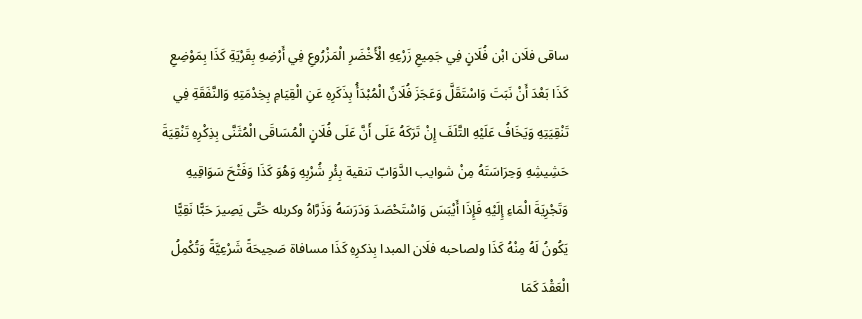ساقى فلَان ابْن فُلَانٍ فِي جَمِيعِ زَرْعِهِ الْأَخْضَرِ الْمَزْرُوعِ فِي أَرْضِهِ بِقَرْيَةِ كَذَا بِمَوْضِعِ كَذَا بَعْدَ أَنْ نَبَتَ وَاسْتَقَلَّ وَعَجَزَ فُلَانٌ الْمُبْدَأُ بِذَكَرِهِ عَنِ الْقِيَامِ بِخِدْمَتِهِ وَالنَّفَقَةِ فِي تَنْقِيَتِهِ وَيَخَافُ عَلَيْهِ التَّلَفَ إِنْ تَرَكَهُ عَلَى أَنَّ عَلَى فُلَانٍ الْمُسَاقَى الْمُثَنَّى بِذِكْرِهِ تَنْقِيَةَ حَشِيشِهِ وَحِرَاسَتَهُ مِنْ شوايب الدَّوَابّ تنقية بِئْرِ شُرْبِهِ وَهُوَ كَذَا وَفَتْحَ سَوَاقِيهِ وَتَجْرِيَةَ الْمَاءِ إِلَيْهِ فَإِذَا أَيْبَسَ وَاسْتَحْصَدَ وَدَرَسَهُ وَذَرَّاهُ وكربله حَتَّى يَصِيرَ حَبًّا نَقِيًّا يَكُونُ لَهُ مِنْهُ كَذَا ولصاحبه فلَان المبدا بِذكرِهِ كَذَا مسافاة صَحِيحَةً شَرْعِيَّةً وَتُكْمِلُ الْعَقْدَ كَمَا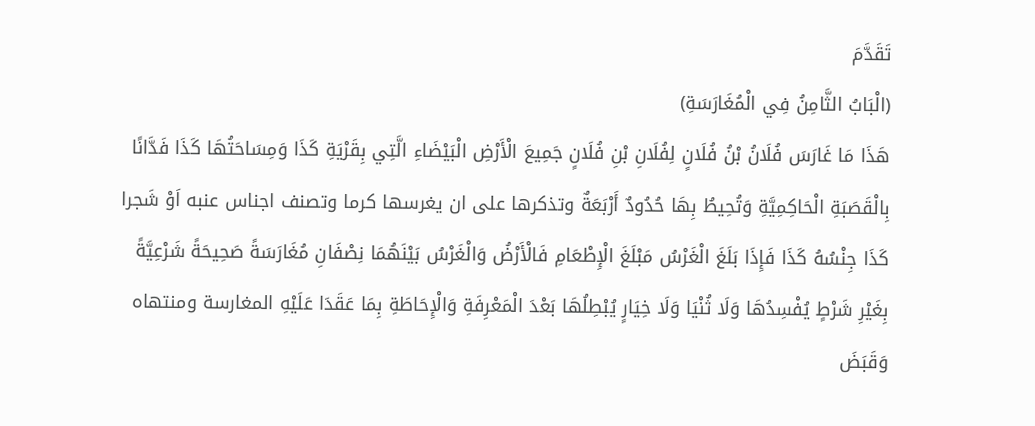تَقَدَّمَ
(الْبَابُ الثَّامِنُ فِي الْمُغَارَسَةِ)
هَذَا مَا غَارَسَ فُلَانُ بْنُ فُلَانٍ لِفُلَانِ بْنِ فُلَانٍ جَمِيعَ الْأَرْضِ الْبَيْضَاءِ الَّتِي بِقَرْيَةِ كَذَا وَمِسَاحَتُهَا كَذَا فَدَّانًا بِالْقَصَبَةِ الْحَاكِمِيَّةِ وَتُحِيطُ بِهَا حُدُودٌ أَرْبَعَةٌ وتذكرها على ان يغرسها كرما وتصنف اجناس عنبه اَوْ شَجرا كَذَا جِنْسُهُ كَذَا فَإِذَا بَلَغَ الْغَرْسُ مَبْلَغَ الْإِطْعَامِ فَالْأَرْضُ وَالْغَرْسُ بَيْنَهُمَا نِصْفَانِ مُغَارَسَةً صَحِيحَةً شَرْعِيَّةً بِغَيْرِ شَرْطٍ يُفْسِدُهَا وَلَا ثُنْيَا وَلَا خِيَارٍ يُبْطِلُهَا بَعْدَ الْمَعْرِفَةِ وَالْإِحَاطَةِ بِمَا عَقَدَا عَلَيْهِ المغارسة ومنتهاه وَقَبَضَ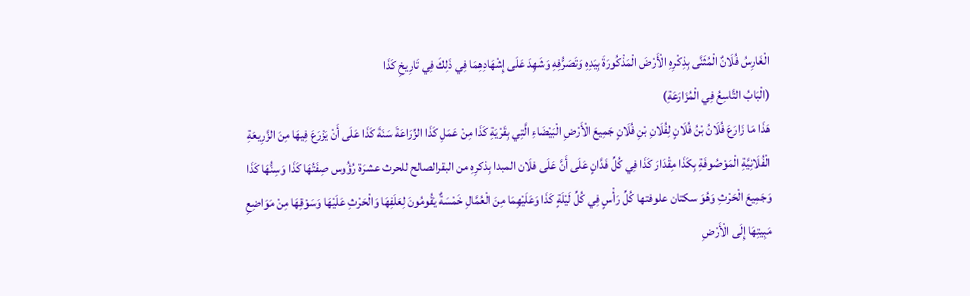الْغَارِسُ فُلَانٌ الْمُثَنَّى بِذِكْرِهِ الْأَرْضَ الْمَذْكُورَةَ بِيَدِهِ وَتَصَرُّفِهِ وَشَهِدَ عَلَى إِشْهَادِهِمَا فِي ذَلِكَ فِي تَارِيخِ كَذَا
(الْبَابُ التَّاسِعُ فِي الْمُزَارَعَةِ)
هَذَا مَا زَارَعَ فُلَانُ بْنُ فُلَانٍ لِفُلَانِ بْنِ فُلَانٍ جَمِيعَ الْأَرْضِ الْبَيْضَاءِ الَّتِي بِقَرْيَةِ كَذَا مِنْ عَمَلِ كَذَا الزِّرَاعَةَ سَنَةَ كَذَا عَلَى أَنْ يَزْرَعَ فِيهَا مِنَ الزَّرِيعَةِ الْفُلَانِيَّةِ الْمَوْصُوفَةِ بِكَذَا مِقْدَارَ كَذَا فِي كُلِّ فَدَّانٍ عَلَى أَنَّ عَلَى فلَان المبدا بِذكرِهِ من البقرالصالح للحرث عشرَة رُؤُوس صِفَتُهَا كَذَا وَسِنُّهَا كَذَا وَجَمِيعَ الْحَرْثِ وَهُوَ سكتان علوفتها كُلِّ رَأْسٍ فِي كُلِّ لَيْلَةٍ كَذَا وَعَلَيْهِمَا مِنَ الْعُمَّالِ خَمْسَةٌ يَقُومُونَ لِعَلَفِهَا وَالْحَرْثِ عَلَيْهَا وَسَوْقِهَا مِنْ مَوَاضِعِ مَبِيتِهَا إِلَى الْأَرْضِ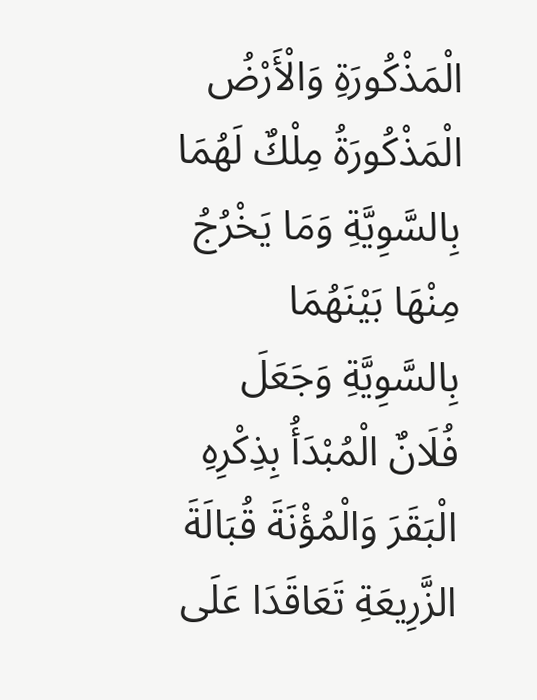الْمَذْكُورَةِ وَالْأَرْضُ الْمَذْكُورَةُ مِلْكٌ لَهُمَا بِالسَّوِيَّةِ وَمَا يَخْرُجُ مِنْهَا بَيْنَهُمَا بِالسَّوِيَّةِ وَجَعَلَ فُلَانٌ الْمُبْدَأُ بِذِكْرِهِ الْبَقَرَ وَالْمُؤْنَةَ قُبَالَةَ الزَّرِيعَةِ تَعَاقَدَا عَلَى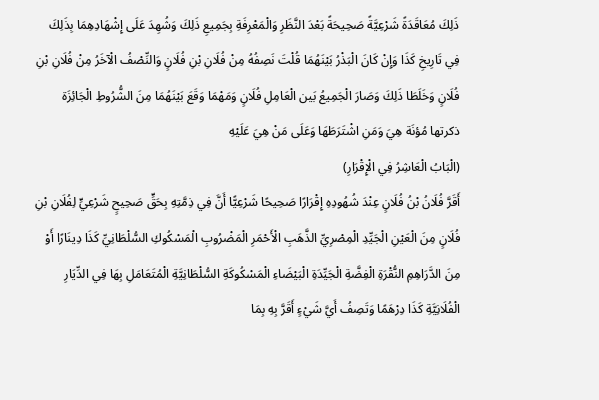ذَلِكَ مُعَاقَدَةً شَرْعِيَّةً صَحِيحَةً بَعْدَ النَّظَرِ وَالْمَعْرِفَةِ بِجَمِيعِ ذَلِكَ وَشُهِدَ عَلَى إِشْهَادِهِمَا بِذَلِكَ فِي تَارِيخِ كَذَا وَإِنْ كَانَ الْبَذْرُ بَيْنَهُمَا قُلْتَ نَصِفُهُ مِنْ فُلَانِ بْنِ فُلَانٍ وَالنِّصْفُ الْآخَرُ مِنْ فُلَانِ بْنِ فُلَانٍ وَخَلَطَا ذَلِكَ وَصَارَ الْجَمِيعُ بَين الْعَامِلِ فُلَانٍ وَمَهْمَا وَقَعَ بَيْنَهُمَا مِنَ الشُّرُوطِ الْجَائِزَة ذكرتها مُؤنَة هِيَ وَمَنِ اشْتَرَطَهَا وَعَلَى مَنْ هِيَ عَلَيْهِ
(الْبَابُ الْعَاشِرُ فِي الْإِقْرَارِ)
أَقَرَّ فُلَانُ بْنُ فُلَانٍ عِنْدَ شُهُودِهِ إِقْرَارًا صَحِيحًا شَرْعِيًّا أَنَّ فِي ذِمَّتِهِ بِحَقٍّ صَحِيحٍ شَرْعِيٍّ لِفُلَانِ بْنِ فُلَانٍ مِنَ الْعَيْنِ الْجَيِّدِ الْمِصْرِيِّ الذَّهَبِ الْأَحْمَرِ الْمَضْرُوبِ الْمَسْكُوكِ السُّلْطَانِيِّ كَذَا دِينَارًا أَوْ مِنَ الدَّرَاهِمِ النُّقْرَةِ الْفِضَّةِ الْجَيِّدَةِ الْبَيْضَاءِ الْمَسْكُوكَةِ السُّلْطَانِيَّةِ الْمُتَعَامَلِ بِهَا فِي الدِّيَارِ الْفُلَانِيَّةِ كَذَا دِرْهَمًا وَتَصِفُ أَيَّ شَيْءٍ أَقَرَّ بِهِ بِمَا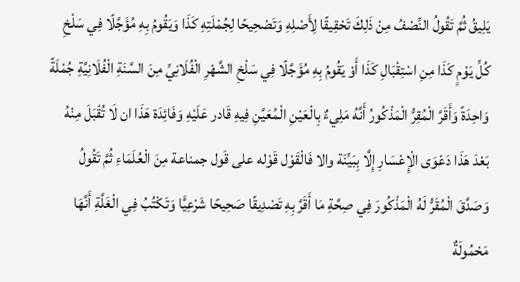يَلِيقُ ثُمَّ تَقُولُ النِّصْفُ مِنْ ذَلِكَ تَحْقِيقًا لِأَصْلِهِ وَتَصْحِيحًا لِجُمْلَتِهِ كَذَا وَيَقُومُ بِهِ مُؤَجَّلًا فِي سَلْخِ كُلِّ يَوْمٍ كَذَا مِنِ اسْتِقْبَالِ كَذَا أَوْ يَقُومُ بِهِ مُؤَجَّلًا فِي سَلْخِ الشَّهْرِ الْفُلَانِيِّ مِنَ السَّنَةِ الْفُلَانِيَّةِ جُمْلَةً وَاحِدَةً وَأَقَرَّ الْمُقِرُّ الْمَذْكُورُ أَنَّهُ مَلِيءٌ بِالْعَيْنِ الْمُعَيَّنِ فِيهِ قَادر عَلَيْهِ وَفَائِدَة هَذَا ان لَا تُقْبَلَ مِنْهُ بَعْدَ هَذَا دَعْوَى الْإِعْسَارِ إِلَّا بِبَيِّنَة والا فَالْقَوْل قَوْله على قَول جمناعة مِنَ الْعُلَمَاءِ ثُمَّ تَقُولُ وَصَدَّقَ الْمُقَرُّ لَهُ الْمَذْكُورَ فِي صِحَّةِ مَا أَقَرَّ بِهِ تَصْدِيقًا صَحِيحًا شَرْعِيًّا وَتَكْتُبُ فِي الْغَلَّةِ أَنَّهَا مَحْمُولَةٌ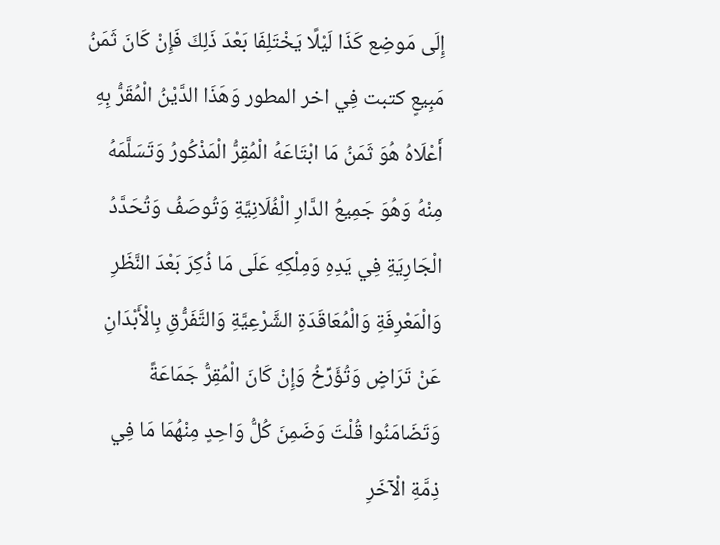إِلَى مَوضِع كَذَا لَيْلًا يَخْتَلِفَا بَعْدَ ذَلِكَ فَإِنْ كَانَ ثَمَنُ مَبِيعٍ كتبت فِي اخر المطور وَهَذَا الدَّيْنُ الْمُقَرُّ بِهِ أَعْلَاهُ هُوَ ثَمَنُ مَا ابْتَاعَهُ الْمُقِرُّ الْمَذْكُورُ وَتَسَلَّمَهُ مِنْهُ وَهُوَ جَمِيعُ الدَّارِ الْفُلَانِيَّةِ وَتُوصَفُ وَتُحَدَّدُ الْجَارِيَةِ فِي يَدِهِ وَمِلْكِهِ عَلَى مَا ذُكِرَ بَعْدَ النَّظَرِ وَالْمَعْرِفَةِ وَالْمُعَاقَدَةِ الشَّرْعِيَّةِ وَالتَّفَرُّقِ بِالْأَبْدَانِ عَنْ تَرَاضٍ وَتُؤَرِّخُ وَإِنْ كَانَ الْمُقِرُّ جَمَاعَةً وَتَضَامَنُوا قُلْتَ وَضَمِنَ كُلُّ وَاحِدٍ مِنْهُمَا مَا فِي ذِمَّةِ الْآخَرِ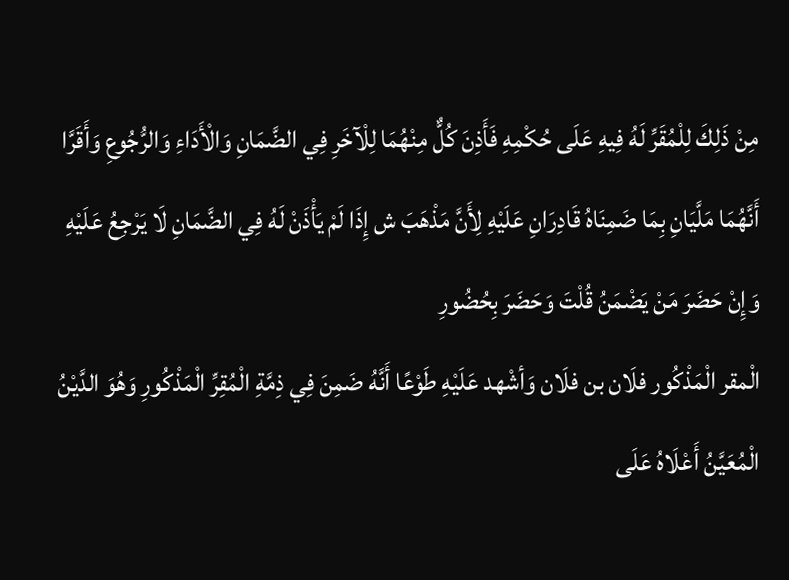مِنْ ذَلِكَ لِلْمُقَرِّ لَهُ فِيهِ عَلَى حُكْمِهِ فَأَذِنَ كُلٌّ مِنْهُمَا لِلْآخَرِ فِي الضَّمَانِ وَالْأَدَاءِ وَالرُّجُوعِ وَأَقَرَّا أَنَّهُمَا مَلَّيَانِ بِمَا ضَمِنَاهُ قَادِرَانِ عَلَيْهِ لِأَنَّ مَذْهَبَ ش إِذَا لَمْ يَأْذَنْ لَهُ فِي الضَّمَانِ لَا يَرْجِعُ عَلَيْهِ وَإِنْ حَضَرَ مَنْ يَضْمَنُ قُلْتَ وَحَضَرَ بِحُضُورِ
الْمقر الْمَذْكُور فلَان بن فلَان وَأشْهد عَلَيْهِ طَوْعًا أَنَّهُ ضَمِنَ فِي ذِمَّةِ الْمُقِرِّ الْمَذْكُورِ وَهُوَ الدَّيْنُ الْمُعَيَّنُ أَعْلَاهُ عَلَى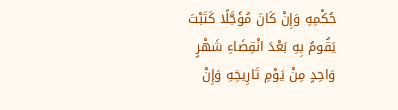حُكْمِهِ وَإِنْ كَانَ مُؤَجَّلًا كَتَبْتَ يَقُومُ بِهِ بَعْدَ انْقِضَاءِ شَهْرٍ وَاحِدٍ مِنْ يَوْمِ تَارِيخِهِ وَإِنْ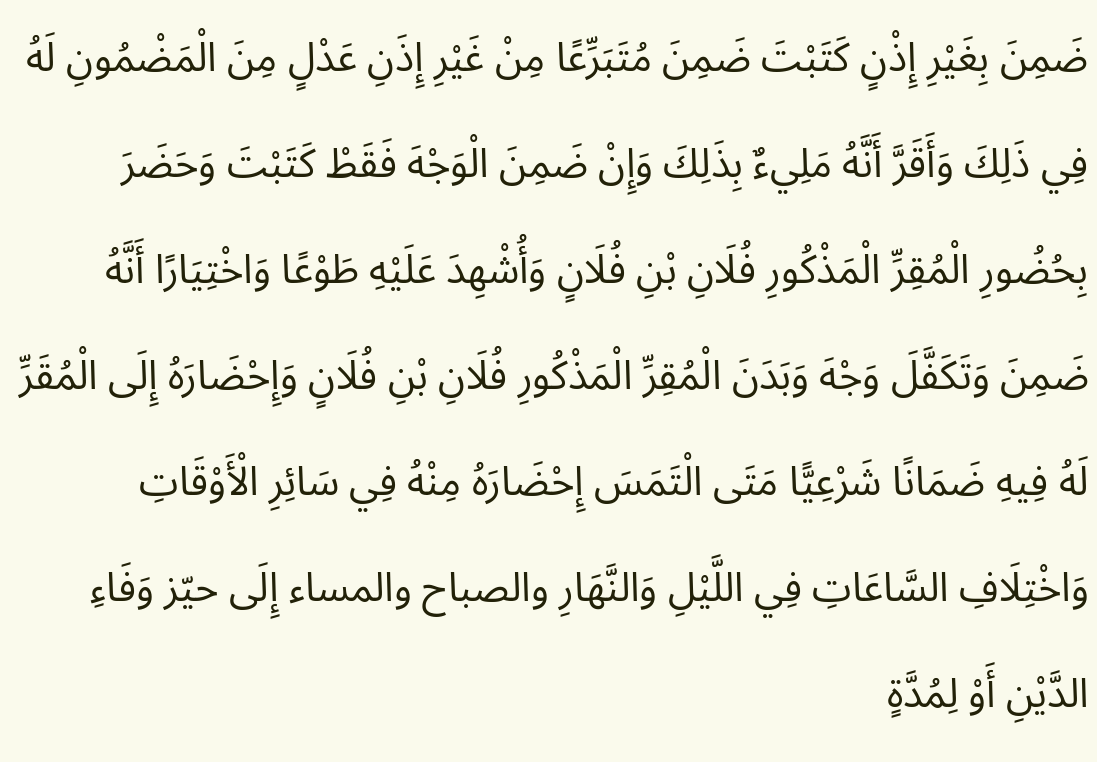ضَمِنَ بِغَيْرِ إِذْنٍ كَتَبْتَ ضَمِنَ مُتَبَرِّعًا مِنْ غَيْرِ إِذَنِ عَدْلٍ مِنَ الْمَضْمُونِ لَهُ فِي ذَلِكَ وَأَقَرَّ أَنَّهُ مَلِيءٌ بِذَلِكَ وَإِنْ ضَمِنَ الْوَجْهَ فَقَطْ كَتَبْتَ وَحَضَرَ بِحُضُورِ الْمُقِرِّ الْمَذْكُورِ فُلَانِ بْنِ فُلَانٍ وَأُشْهِدَ عَلَيْهِ طَوْعًا وَاخْتِيَارًا أَنَّهُ ضَمِنَ وَتَكَفَّلَ وَجْهَ وَبَدَنَ الْمُقِرِّ الْمَذْكُورِ فُلَانِ بْنِ فُلَانٍ وَإِحْضَارَهُ إِلَى الْمُقَرِّ لَهُ فِيهِ ضَمَانًا شَرْعِيًّا مَتَى الْتَمَسَ إِحْضَارَهُ مِنْهُ فِي سَائِرِ الْأَوْقَاتِ وَاخْتِلَافِ السَّاعَاتِ فِي اللَّيْلِ وَالنَّهَارِ والصباح والمساء إِلَى حيّز وَفَاءِ الدَّيْنِ أَوْ لِمُدَّةٍ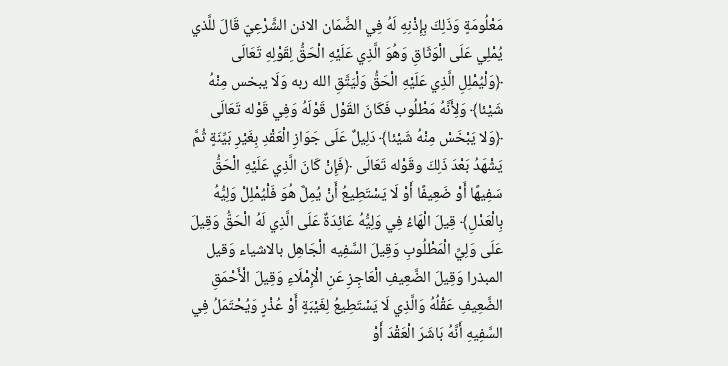مَعْلُومَةٍ وَذَلِكَ بِإِذْنِهِ لَهُ فِي الضَّمَان الاذن الشَّرْعِيّ قَالَ للَّذي يُمْلِي عَلَى الْوَثَاقِ وَهُوَ الَّذِي عَلَيْهِ الْحَقُّ لِقَوْلِهِ تَعَالَى ﴿وَلْيُمْلِلِ الَّذِي عَلَيْهِ الْحَقُّ وَلْيَتَّقِ الله ربه وَلَا يبخس مِنْهُ شَيْئا﴾ وَلِأَنَّهُ مَطْلُوب فَكَانَ القَوْل قَوْلَهُ وَفِي قَوْله تَعَالَى ﴿وَلا يَبْخَسْ مِنْهُ شَيْئا﴾ دَلِيلٌ عَلَى جَوَازِ الْعَقْدِ بِغَيْرِ بَيِّنَةٍ ثُمَّ يَشْهَدُ بَعْدَ ذَلِكَ وقَوْله تَعَالَى ﴿فَإِنْ كَانَ الَّذِي عَلَيْهِ الْحَقُّ سَفِيهًا أَوْ ضَعِيفًا أَوْ لَا يَسْتَطِيعُ أَنْ يُمِلَّ هُوَ فَلْيُمْلِلْ وَلِيُّهُ بِالْعَدْلِ﴾ قِيلَ الْهَاءُ فِي وَلِيُّهُ عَائِدَةٌ عَلَى الَّذِي لَهُ الْحَقُّ وَقِيلَ عَلَى وَلِيِّ الْمَطْلُوبِ وَقِيلَ السَّفِيه الْجَاهِل بالاشياء وَقيل المبذرا وَقِيلَ الضَّعِيفِ الْعَاجِزِ عَنِ الْإِمْلَاءِ وَقِيلَ الْأَحْمَقِ الضَّعِيفِ عَقْلُهُ وَالَّذِي لَا يَسْتَطِيعُ لِغَيْبَةٍ أَوْ عُذْرٍ وَيُحْتَمَلُ فِي السَّفِيهِ أَنَّهُ بَاشَرَ الْعَقْدَ أَوْ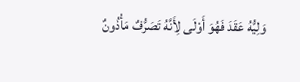وَلِيُّهُ عَقَدَ فَهُوَ أَوْلَى لِأَنَّهُ تَصَرُّفٌ مَأْذُونٌ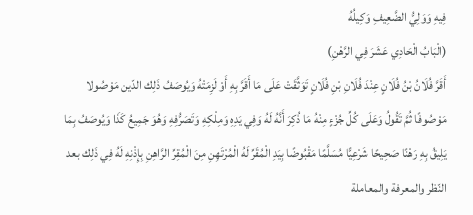فِيهِ وَوَلِيُّ الضَّعِيفِ وَكِيلُهُ
(الْبَابُ الْحَادِي عَشَرَ فِي الرَّهْنِ)
أَقَرَّ فُلَانُ بْنُ فُلَانٍ عِنْدَ فُلَانِ بْنِ فُلَانٍ تَوَثَّقَتْ عَلَى مَا أَقَرَّ بِهِ أَوْ لَزِمَتْهُ وَيُوصَفُ ذَلِك الدّين مَوْصُولا مَوْصُوفًا ثُمَّ تَقُولُ وَعَلَى كُلِّ جُزْءٍ مِنْهُ مَا ذُكِرَ أَنَّهُ لَهُ وَفِي يَدِهِ وَمِلْكِهِ وَتَصَرُّفِهِ وَهُوَ جَمِيعُ كَذَا وَيُوصَفُ بِمَا يَلِيقُ بِهِ رَهْنًا صَحِيحًا شَرْعِيًّا مُسَلَّمًا مَقْبُوضًا بِيَدِ الْمُقَرِّ لَهُ الْمُرْتَهِنِ مِنَ الْمُقِرِّ الرَّاهِنِ بِإِذْنِهِ لَهُ فِي ذَلِك بعد النّظر والمعرفة والمعاملة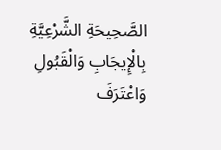الصَّحِيحَةِ الشَّرْعِيَّةِ بِالْإِيجَابِ وَالْقَبُولِ وَاعْتَرَفَ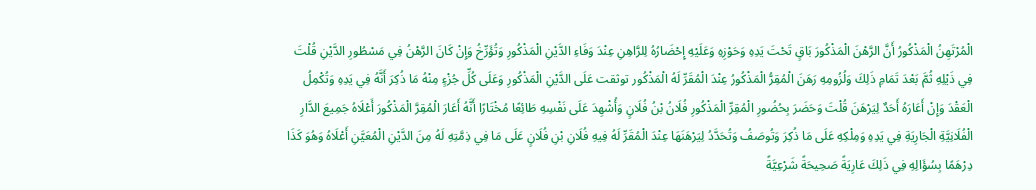الْمُرْتَهِنُ الْمَذْكُورُ أَنَّ الرَّهْنَ الْمَذْكُورَ بَاقٍ تَحْتَ يَدِهِ وَحَوْزِهِ وَعَلَيْهِ إِحْضَارُهُ لِلرَّاهِنِ عِنْدَ وَفَاءِ الدَّيْنِ الْمَذْكُورِ وَتُؤَرِّخُ وَإِنْ كَانَ الرَّهْنُ فِي مَسْطُورِ الدَّيْنِ قُلْتَ فِي ذَيْلِهِ ثُمَّ بَعْدَ تَمَامِ ذَلِكَ وَلُزُومِهِ رَهَنَ الْمُقِرُّ الْمَذْكُورُ عِنْدَ الْمُقَرِّ لَهُ الْمَذْكُور توثقت عَلَى الدَّيْنِ الْمَذْكُورِ وَعَلَى كُلِّ جُزْءٍ مِنْهُ مَا ذُكِرَ أَنَّهُ فِي يَدِهِ وَتُكْمِلُ الْعَقْدَ وَإِنْ أَعَارَهُ أَحَدٌ لِيَرْهَنَ قُلْتَ وَحَضَرَ بِحُضُورِ الْمُقِرِّ الْمَذْكُورِ فُلَانُ بْنُ فُلَانٍ وَأُشْهِدَ عَلَى نَفْسِهِ طَائِعًا مُخْتَارًا أَنَّهُ أَعَارَ الْمُقِرَّ الْمَذْكُورَ أَعْلَاهُ جَمِيعَ الدَّارِ الْفُلَانِيَّةِ الْجَارِيَةِ فِي يَدِهِ وَمِلْكِهِ عَلَى مَا ذُكِرَ وَتُوصَفُ وَتُحَدَّدُ لِيَرْهَنَهَا عِنْدَ الْمُقَرِّ لَهُ فِيهِ فُلَانِ بْنِ فُلَانٍ عَلَى مَا فِي ذِمَّتِهِ لَهُ مِنَ الدَّيْنِ الْمُعَيَّنِ أَعْلَاهُ وَهُوَ كَذَا دِرْهَمًا بِسُؤَالِهِ فِي ذَلِكَ عَارِيَةً صَحِيحَةً شَرْعِيَّةً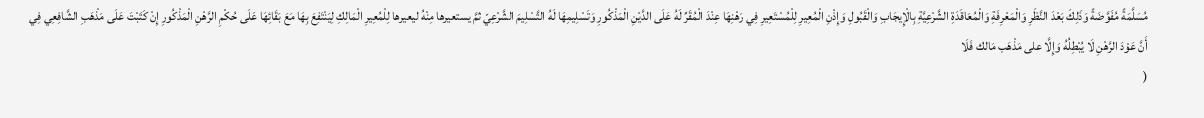مُسَلَّمَةً مُفَوَّضَةً وَذَلِكَ بَعْدَ النَّظَرِ وَالْمَعْرِفَةِ وَالْمُعَاقَدَةِ الشَّرْعِيَّةِ بِالْإِيجَابِ وَالْقَبُولِ وَإِذْنِ الْمُعِيرِ لِلْمُسْتَعِيرِ فِي رَهْنِهَا عِنْدَ الْمُقَرِّ لَهُ عَلَى الدَّيْنِ الْمَذْكُورِ وَتَسْلِيمِهَا لَهُ التَّسْلِيمَ الشَّرْعِيّ ثمَّ يستعيرها مِنْهُ ليعيرها لِلْمُعِيرِ الْمَالِكِ لِيَنْتَفِعَ بِهَا مَعَ بَقَائِهَا عَلَى حُكْمِ الرَّهْنِ الْمَذْكُورِ إِنْ كَتَبْتَ عَلَى مَذْهَبِ الشَّافِعِي فِي أَنَّ عَوْدَ الرَّهْنِ لَا يُبْطِلُهُ وَإِلَّا على مَذْهَب مَالك فَلَا
(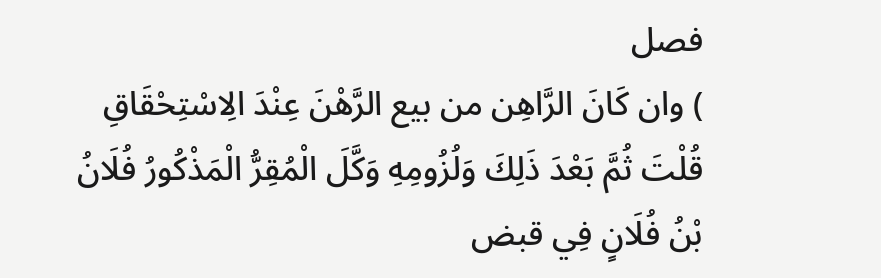فصل
) وان كَانَ الرَّاهِن من بيع الرَّهْنَ عِنْدَ الِاسْتِحْقَاقِ قُلْتَ ثُمَّ بَعْدَ ذَلِكَ وَلُزُومِهِ وَكَّلَ الْمُقِرُّ الْمَذْكُورُ فُلَانُ بْنُ فُلَانٍ فِي قبض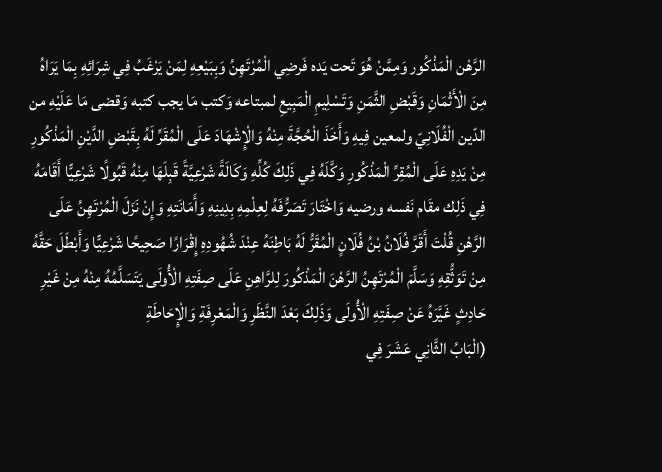الرَّهْن الْمَذْكُور وَمِمَّنْ هُوَ تَحت يَده فَرضِي الْمُرْتَهِنُ وَبِبَيْعِهِ لِمَنْ يَرْغَبُ فِي شِرَائِهِ بِمَا يَرَاهُ مِنَ الْأَثْمَانِ وَقَبْضِ الثَّمَنِ وَتَسْلِيمِ الْمَبِيعِ لمبتاعه وَكتب مَا يجب كتبه وَقضى مَا عَلَيْهِ من الدّين الْفُلَانِيّ ولمعين فِيهِ وَأَخَذَ الْحُجَّةَ مِنْهُ وَالْإِشْهَادَ عَلَى الْمُقَرِّ لَهُ بِقَبْضِ الدَّيْنِ الْمَذْكُورِ مِنْ يَدِهِ عَلَى الْمُقِرِّ الْمَذْكُورِ وَكَّلَهُ فِي ذَلِكَ كُلِّهِ وَكَالَةً شَرْعِيَّةً قَبِلَهَا مِنْهُ قَبُولًا شَرْعِيًّا أَقَامَهُ فِي ذَلِك مقَام نَفسه ورضيه وَاخْتَارَ تَصَرُّفَهُ لِعِلْمِهِ بِدِينِهِ وَأَمَانَتِهِ وَإِنْ نَزَلَ الْمُرْتَهِنُ عَلَى الرَّهْنِ قُلْتَ أَقَرَّ فُلَانُ بْنُ فُلَانٍ الْمُقَرُّ لَهُ بَاطِنَهُ عِنْدَ شُهُودِهِ إِقْرَارًا صَحِيحًا شَرْعِيًّا وَأَبْطَلَ حَقَّهُ مِنْ تَوَثُّقِهِ وَسَلَّمَ الْمُرْتَهِنُ الرَّهْنَ الْمَذْكُورَ لِلرَّاهِنِ عَلَى صِفَتِهِ الْأُولَى يَتَسَلَّمُهُ مِنْهُ مِنْ غَيْرِ حَادِثٍ غَيَّرَهُ عَنْ صِفَتِهِ الْأُولَى وَذَلِكَ بَعْدَ النَّظَرِ وَالْمَعْرِفَةِ وَالْإِحَاطَةِ
(الْبَابُ الثَّانِي عَشَرَ فِي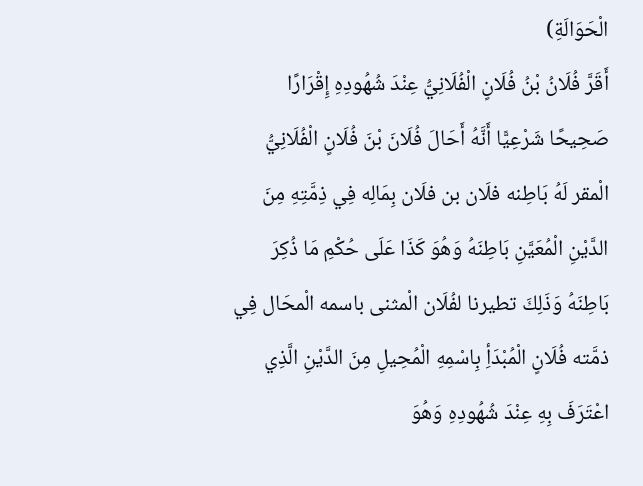الْحَوَالَةِ)
أَقَرَّ فُلَانُ بْنُ فُلَانٍ الْفُلَانِيُّ عِنْدَ شُهُودِهِ إِقْرَارًا صَحِيحًا شَرْعِيًّا أَنَّهُ أَحَالَ فُلَانَ بْنَ فُلَانٍ الْفُلَانِيُّ الْمقر لَهُ بَاطِنه فلَان بن فلَان بِمَالِه فِي ذِمَّتِهِ مِنَ الدَّيْنِ الْمُعَيَّنِ بَاطِنَهُ وَهُوَ كَذَا عَلَى حُكْمِ مَا ذُكِرَ بَاطِنَهُ وَذَلِكَ تطيرنا لفُلَان الْمثنى باسمه الْمحَال فِي ذمَّته فُلَانٍ الْمُبْدَأِ بِاسْمِهِ الْمُحِيلِ مِنَ الدَّيْنِ الَّذِي اعْتَرَفَ بِهِ عِنْدَ شُهُودِهِ وَهُوَ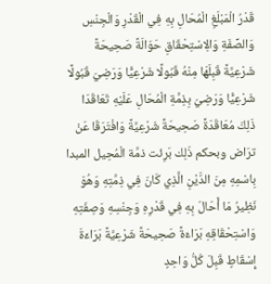قَدْرُ الْمَبْلَغِ الْمُحَالِ بِهِ فِي الْقَدْرِ وَالْجِنْسِ وَالصِّفَةِ وَالِاسْتِحْقَاقِ حَوَالَةً صَحِيحَةً شَرْعِيَّةً قَبِلَهَا مِنْهُ قَبُولًا شَرْعِيًّا وَرَضِيَ قَبُولًا شَرْعِيًّا وَرَضِيَ بِذِمَّةِ الْمُحَالِ عَلَيْهِ تَعَاقَدَا ذَلِكَ مُعَاقَدَةً صَحِيحَةً شَرْعِيَّةً وَافْتَرَقَا عَنْ ترَاض وبحكم ذَلِك بَرِئت ذمَّة الْمُحِيل المبدا بِاسْمِهِ مِنَ الدَّيْنِ الَّذِي كَانَ فِي ذِمَّتِهِ وَهُوَ نَظِيرُ مَا أَحَالَ بِهِ فِي قَدْرِهِ وَجِنْسِهِ وَصِفَتِهِ وَاسْتِحْقَاقِهِ بَرَاءَةً صَحِيحَةً شَرْعِيَّةً بَرَاءَةَ إِسْقَاطٍ قَبِلَ كُلُّ وَاحِدٍ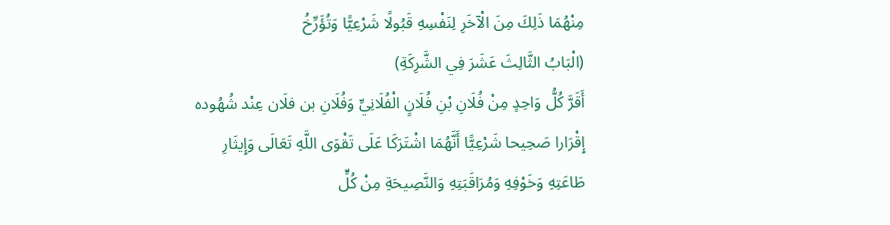مِنْهُمَا ذَلِكَ مِنَ الْآخَرِ لِنَفْسِهِ قَبُولًا شَرْعِيًّا وَتُؤَرِّخُ
(الْبَابُ الثَّالِثَ عَشَرَ فِي الشَّرِكَةِ)
أَقَرَّ كُلُّ وَاحِدٍ مِنْ فُلَانِ بْنِ فُلَانٍ الْفُلَانِيِّ وَفُلَانِ بن فلَان عِنْد شُهُوده إِقْرَارا صَحِيحا شَرْعِيًّا أَنَّهُمَا اشْتَرَكَا عَلَى تَقْوَى اللَّهِ تَعَالَى وَإِيثَارِ طَاعَتِهِ وَخَوْفِهِ وَمُرَاقَبَتِهِ وَالنَّصِيحَةِ مِنْ كُلٍّ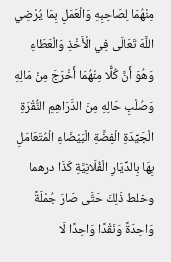مِنْهُمَا لِصَاحِبِهِ وَالْعَمَلِ بِمَا يُرْضِي اللَّهَ تَعَالَى فِي الْأَخْذِ وَالْعَطَاءِ وَهُوَ أَنَّ كُلًّا مِنْهُمَا أَخْرَجَ مِنْ مَالِهِ وَصُلْبِ حَالِهِ مِنَ الدَّرَاهِمِ النُّقْرَةِ الْجَيِّدَةِ الْفِضَّةِ الْبَيْضَاءِ الْمُتَعَامَلِ بِهَا بِالدِّيَارِ الْفُلَانِيَّةِ كَذَا درهما وخلط ذَلِكَ حَتَّى صَارَ جُمْلَةً وَاحِدَةً وَنَقْدًا وَاحِدًا لَا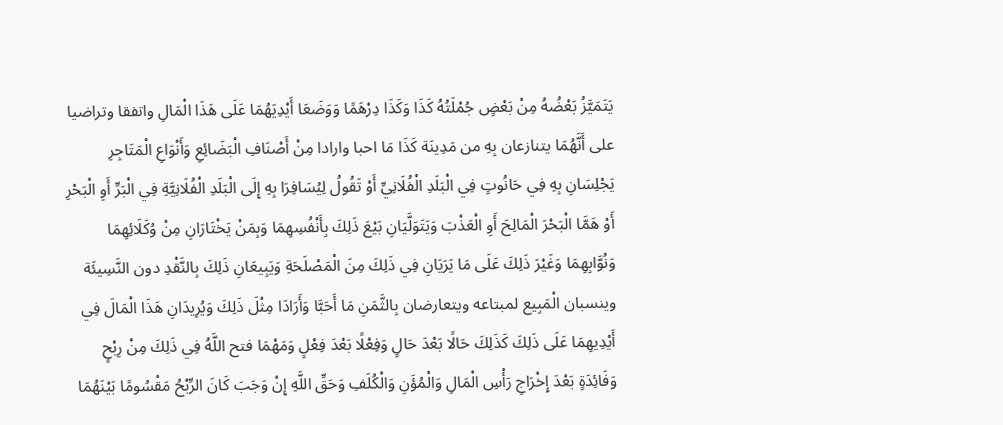يَتَمَيَّزُ بَعْضُهُ مِنْ بَعْضٍ جُمْلَتُهُ كَذَا وَكَذَا دِرْهَمًا وَوَضَعَا أَيْدِيَهُمَا عَلَى هَذَا الْمَالِ واتفقا وتراضيا على أَنَّهُمَا يتنازعان بِهِ من مَدِينَة كَذَا مَا احبا وارادا مِنْ أَصْنَافِ الْبَضَائِعِ وَأَنْوَاعِ الْمَتَاجِرِ يَجْلِسَانِ بِهِ فِي حَانُوتٍ فِي الْبَلَدِ الْفُلَانِيِّ أَوْ تَقُولُ لِيُسَافِرَا بِهِ إِلَى الْبَلَدِ الْفُلَانِيَّةِ فِي الْبَرِّ أَوِ الْبَحْرِ أَوْ هَمَّا الْبَحْرَ الْمَالِحَ أَوِ الْعَذْبَ وَيَتَوَلَّيَانِ بَيْعَ ذَلِكَ بِأَنْفُسِهِمَا وَبِمَنْ يَخْتَارَانِ مِنْ وُكَلَائِهِمَا وَنُوَّابِهِمَا وَغَيْرَ ذَلِكَ عَلَى مَا يَرَيَانِ فِي ذَلِكَ مِنَ الْمَصْلَحَةِ وَيَبِيعَانِ ذَلِكَ بِالنَّقْدِ دون النَّسِيئَة وينسبان الْمَبِيع لمبتاعه ويتعارضان بِالثَّمَنِ مَا أَحَبَّا وَأَرَادَا مِثْلَ ذَلِكَ وَيُرِيدَانِ هَذَا الْمَالَ فِي أَيْدِيهِمَا عَلَى ذَلِكَ كَذَلِكَ حَالًا بَعْدَ حَالٍ وَفِعْلًا بَعْدَ فِعْلٍ وَمَهْمَا فتح اللَّهُ فِي ذَلِكَ مِنْ رِبْحٍ وَفَائِدَةٍ بَعْدَ إِخْرَاجِ رَأْسِ الْمَالِ وَالْمُؤَنِ وَالْكُلَفِ وَحَقِّ اللَّهِ إِنْ وَجَبَ كَانَ الرِّبْحُ مَقْسُومًا بَيْنَهُمَا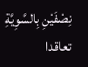نِصْفَيْنِ بِالسَّوِيَّةِ تعاقدا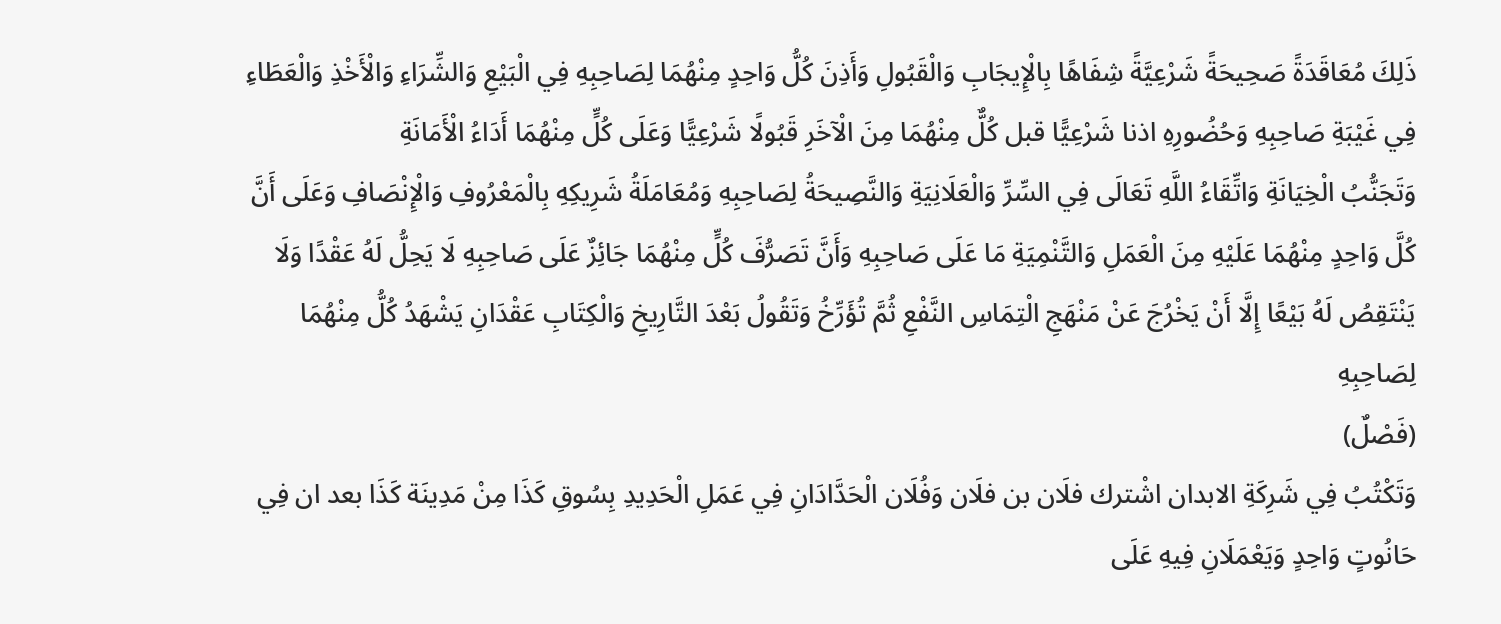ذَلِكَ مُعَاقَدَةً صَحِيحَةً شَرْعِيَّةً شِفَاهًا بِالْإِيجَابِ وَالْقَبُولِ وَأَذِنَ كُلُّ وَاحِدٍ مِنْهُمَا لِصَاحِبِهِ فِي الْبَيْعِ وَالشِّرَاءِ وَالْأَخْذِ وَالْعَطَاءِ فِي غَيْبَةِ صَاحِبِهِ وَحُضُورِهِ اذنا شَرْعِيًّا قبل كُلٌّ مِنْهُمَا مِنَ الْآخَرِ قَبُولًا شَرْعِيًّا وَعَلَى كُلٍّ مِنْهُمَا أَدَاءُ الْأَمَانَةِ
وَتَجَنُّبُ الْخِيَانَةِ وَاتِّقَاءُ اللَّهِ تَعَالَى فِي السِّرِّ وَالْعَلَانِيَةِ وَالنَّصِيحَةُ لِصَاحِبِهِ وَمُعَامَلَةُ شَرِيكِهِ بِالْمَعْرُوفِ وَالْإِنْصَافِ وَعَلَى أَنَّ كُلَّ وَاحِدٍ مِنْهُمَا عَلَيْهِ مِنَ الْعَمَلِ وَالتَّنْمِيَةِ مَا عَلَى صَاحِبِهِ وَأَنَّ تَصَرُّفَ كُلٍّ مِنْهُمَا جَائِزٌ عَلَى صَاحِبِهِ لَا يَحِلُّ لَهُ عَقْدًا وَلَا يَنْتَقِصُ لَهُ بَيْعًا إِلَّا أَنْ يَخْرُجَ عَنْ مَنْهَجِ الْتِمَاسِ النَّفْعِ ثُمَّ تُؤَرِّخُ وَتَقُولُ بَعْدَ التَّارِيخِ وَالْكِتَابِ عَقْدَانِ يَشْهَدُ كُلُّ مِنْهُمَا لِصَاحِبِهِ
(فَصْلٌ)
وَتَكْتُبُ فِي شَرِكَةِ الابدان اشْترك فلَان بن فلَان وَفُلَان الْحَدَّادَانِ فِي عَمَلِ الْحَدِيدِ بِسُوقِ كَذَا مِنْ مَدِينَة كَذَا بعد ان فِي حَانُوتٍ وَاحِدٍ وَيَعْمَلَانِ فِيهِ عَلَى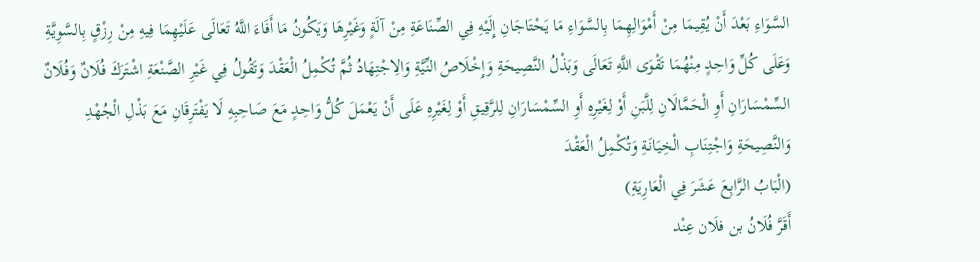السَّوَاءِ بَعْدَ أَنْ يُقِيمَا مِنْ أَمْوَالِهِمَا بِالسَّوَاءِ مَا يَحْتَاجَانِ إِلَيْهِ فِي الصِّنَاعَةِ مِنْ آلَةٍ وَغَيْرِهَا وَيَكُونُ مَا أَفَاءَ اللَّهُ تَعَالَى عَلَيْهِمَا فِيهِ مِنْ رِزْقٍ بِالسَّوِيَّةِ وَعَلَى كُلِّ وَاحِدٍ مِنْهُمَا تَقْوَى اللَّهِ تَعَالَى وَبَذْلُ النَّصِيحَةِ وَإِخْلَاصُ النِّيَّةِ وَالِاجْتِهَادُ ثُمَّ تُكْمِلُ الْعَقْدَ وَتَقُولُ فِي غَيْرِ الصَّنْعَةِ اشْتَرَكَ فُلَانٌ وَفُلَانٌ السِّمْسَارَانِ أَوِ الْحَمَّالَانِ لِلَّبَنِ أَوْ لِغَيْرِهِ أَوِ السِّمْسَارَانِ لِلرَّقِيقِ أَوْ لِغَيْرِهِ عَلَى أَنْ يَعْمَلَ كُلُّ وَاحِدٍ مَعَ صَاحِبِهِ لَا يَفْتَرِقَانِ مَعَ بَذْلِ الْجُهْدِ وَالنَّصِيحَةِ وَاجْتِنَابِ الْخِيَانَةِ وَتُكْمِلُ الْعَقْدَ
(الْبَابُ الرَّابِعَ عَشَرَ فِي الْعَارِيَةِ)
أَقَرَّ فُلَانُ بن فلَان عِنْد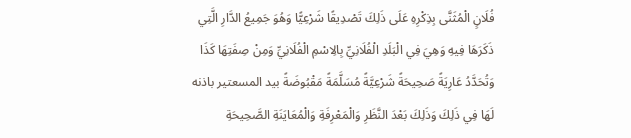فُلَانٍ الْمُثَنَّى بِذِكْرِهِ عَلَى ذَلِكَ تَصْدِيقًا شَرْعِيًّا وَهُوَ جَمِيعُ الدَّارِ الَّتِي ذَكَرَهَا فِيهِ وَهِيَ فِي الْبَلَدِ الْفُلَانِيِّ بِالِاسْمِ الْفُلَانِيِّ وَمِنْ صِفَتِهَا كَذَا وَتُحَدَّدُ عَارِيَةً صَحِيحَةً شَرْعِيَّةً مُسَلَّمَةً مَقْبُوضَةً بيد المسعتير باذنه لَهَا فِي ذَلِكَ وَذَلِكَ بَعْدَ النَّظَرِ وَالْمَعْرِفَةِ وَالْمُعَايَنَةِ الصَّحِيحَةِ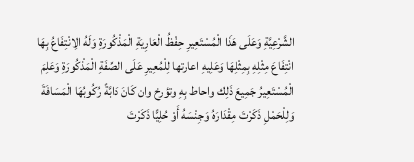الشَّرْعِيَّةِ وَعَلَى هَذَا الْمُسْتَعِيرِ حِفْظُ الْعَارِيَةِ الْمَذْكُورَةِ وَلَهُ الِانْتِفَاعُ بِهَا انْتِفَاعَ مِثْلِهِ بِمِثْلِهَا وَعَلِيهِ اعارتها لِلْمُعِيرِ عَلَى الصِّفَةِ الْمَذْكُورَةِ وَعَلِمَ الْمُسْتَعِيرُ جَمِيعَ ذَلِك واحاط بِهِ وتؤرخ وان كَانَ دَابَّةً رُكُوبُهَا الْمَسَافَةَ وَلِلْحَمْلِ ذَكَرْتَ مِقْدَارَهُ وَجِنْسَهُ أَوْ حُلِيًّا ذَكَرْتَ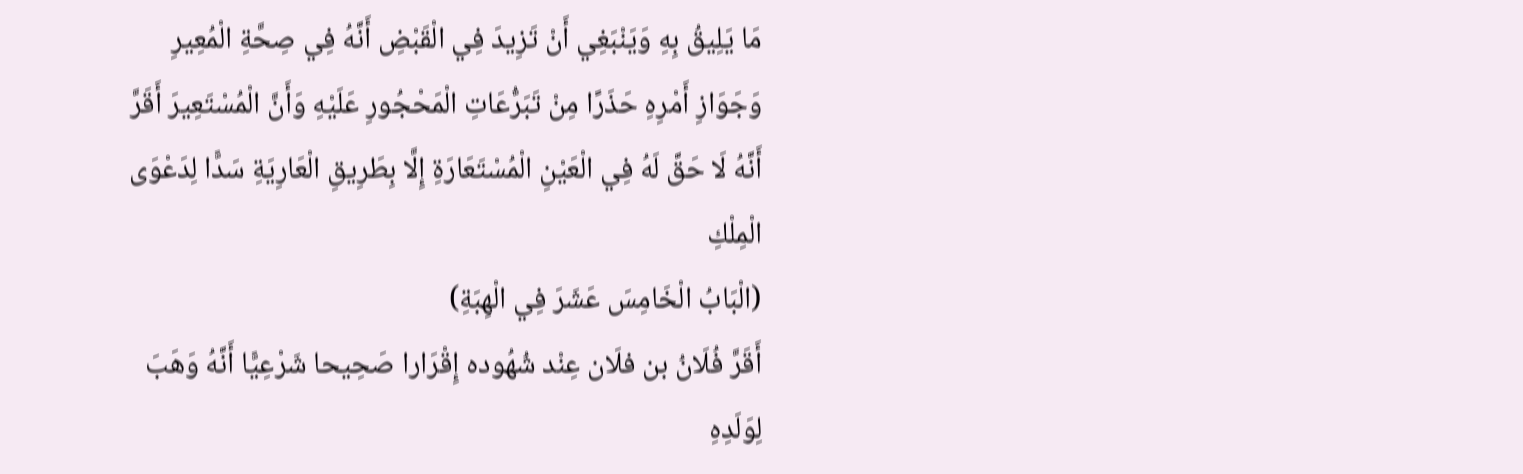مَا يَلِيقُ بِهِ وَيَنْبَغِي أَنْ تَزِيدَ فِي الْقَبْضِ أَنَّهُ فِي صِحَّةِ الْمُعِيرِ وَجَوَازِ أَمْرِهِ حَذَرًا مِنْ تَبَرُّعَاتِ الْمَحْجُورِ عَلَيْهِ وَأَنَّ الْمُسْتَعِيرَ أَقَرَّ أَنَّهُ لَا حَقَّ لَهُ فِي الْعَيْنِ الْمُسْتَعَارَةِ إِلَّا بِطَرِيقِ الْعَارِيَةِ سَدًّا لِدَعْوَى الْمِلْكِ
(الْبَابُ الْخَامِسَ عَشَرَ فِي الْهِبَةِ)
أَقَرَّ فُلَانُ بن فلَان عِنْد شُهُوده إِقْرَارا صَحِيحا شَرْعِيًّا أَنَّهُ وَهَبَ لِوَلَدِهِ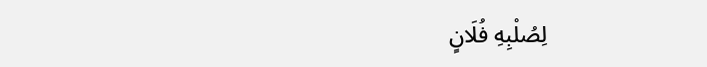لِصُلْبِهِ فُلَانٍ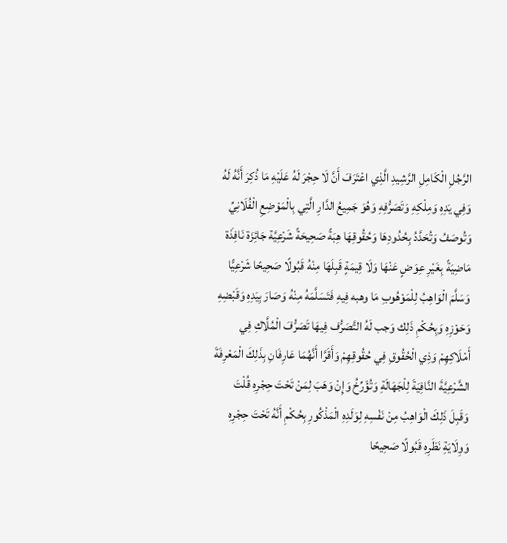الرَّجُلِ الْكَامِلِ الرَّشِيدِ الَّذِي اعْتَرَفَ أَنَّ لَا حِجْرَ لَهُ عَلَيْهِ مَا ذُكِرَ أَنَّهُ لَهُ وَفِي يَدِهِ وَمِلْكِهِ وَتَصَرُّفِهِ وَهُوَ جَمِيعُ الدَّارِ الَّتِي بِالْمَوْضِعِ الْفُلَانِيِّ وَتُوصَفُ وَتُحَدَّدُ بِحُدُودِهَا وَحُقُوقِهَا هِبَةً صَحِيحَةً شَرْعِيَّة جَائِزَة نَافِذَة مَاضِيَةً بِغَيْرِ عِوَضٍ عَنْهَا وَلَا قِيمَةٍ قَبِلَهَا مِنْهُ قَبُولًا صَحِيحًا شَرْعِيًّا وَسَلَّمَ الْوَاهِبُ لِلْمَوْهُوبِ مَا وهبه فِيهِ فَتَسَلَّمَهُ مِنْهُ وَصَارَ بِيَدِهِ وَقَبْضِهِ وَحَوْزِهِ وَبِحُكْمِ ذَلِك وَجب لَهُ التَّصَرُّف فِيهَا تَصَرُّفَ الْمُلَّاكِ فِي أَمْلَاكِهِمْ وَذِي الْحُقُوقِ فِي حُقُوقِهِمْ وَأَقَرَّا أَنَّهُمَا عَارِفَانِ بِذَلِكَ الْمَعْرِفَةَ الشَّرْعِيَّةَ النَّافِيَةَ لِلْجَهَالَةِ وَتُؤَرِّخُ وَإِنْ وَهَبَ لِمَنْ تَحْتَ حِجْرِهِ قُلْتَ وَقَبِلَ ذَلِكَ الْوَاهِبُ مِنْ نَفْسِهِ لِوَلَدِهِ الْمَذْكُورِ بِحُكْمِ أَنَّهُ تَحْتَ حِجْرِهِ وَوِلَايَةِ نَظَرِهِ قَبُولًا صَحِيحًا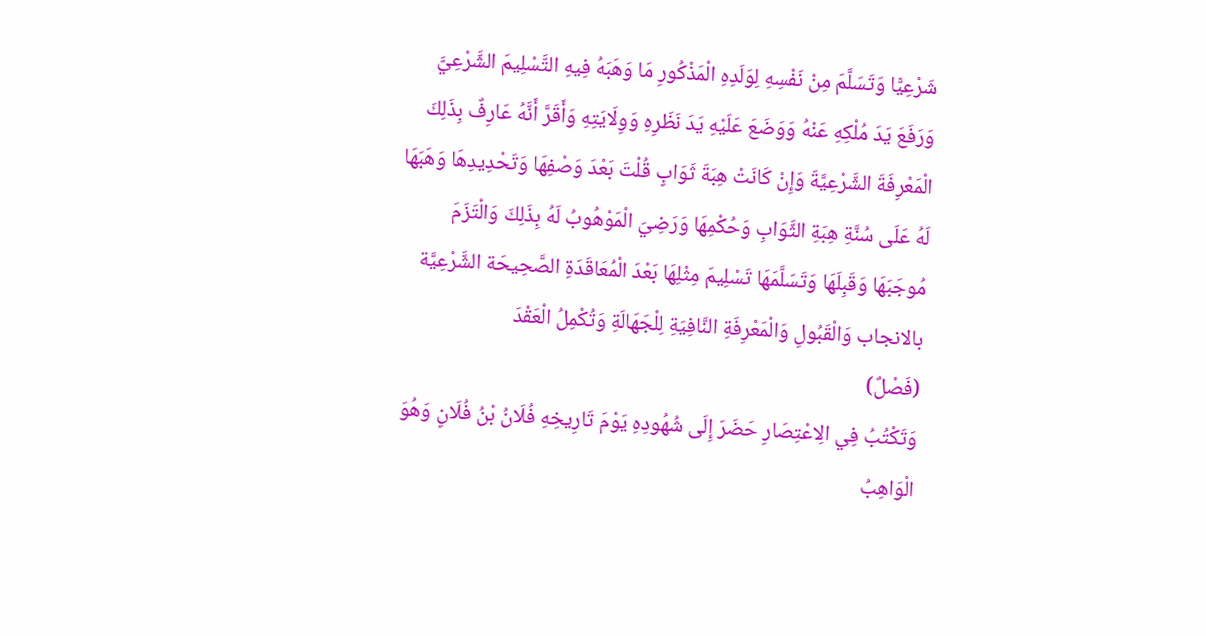شَرْعِيًّا وَتَسَلَّمَ مِنْ نَفْسِهِ لِوَلَدِهِ الْمَذْكُورِ مَا وَهَبَهُ فِيهِ التَّسْلِيمَ الشَّرْعِيَّ وَرَفَعَ يَدَ مُلْكِهِ عَنْهُ وَوَضَعَ عَلَيْهِ يَدَ نَظَرِهِ وَوِلَايَتِهِ وَأَقَرَّ أَنَّهُ عَارِفٌ بِذَلِكَ الْمَعْرِفَةَ الشَّرْعِيَّةَ وَإِنْ كَانَتْ هِبَةَ ثَوَابٍ قُلْتَ بَعْدَ وَصْفِهَا وَتَحْدِيدِهَا وَهَبَهَا لَهُ عَلَى سُنَّةِ هِبَةِ الثَّوَابِ وَحُكْمِهَا وَرَضِيَ الْمَوْهُوبُ لَهُ بِذَلِكَ وَالْتَزَمَ مُوجَبَهَا وَقَبِلَهَا وَتَسَلَّمَهَا تَسْلِيمَ مِثْلِهَا بَعْدَ الْمُعَاقَدَةِ الصَّحِيحَة الشَّرْعِيَّة بالانجاب وَالْقَبُولِ وَالْمَعْرِفَةِ النَّافِيَةِ لِلْجَهَالَةِ وَتُكْمِلُ الْعَقْدَ
(فَصْلٌ)
وَتَكْتُبُ فِي الِاعْتِصَارِ حَضَرَ إِلَى شُهُودِهِ يَوْمَ تَارِيخِهِ فُلَانُ بْنُ فُلَانٍ وَهُوَ الْوَاهِبُ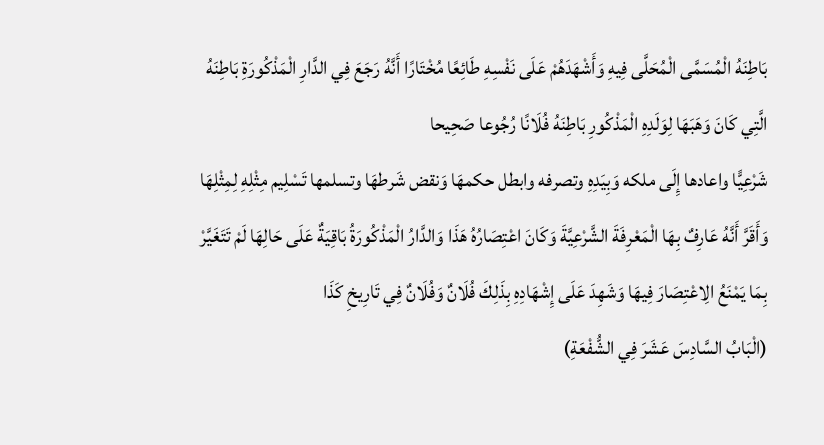بَاطِنَهُ الْمُسَمَّى الْمُحَلَّى فِيهِ وَأَشْهَدَهُمْ عَلَى نَفْسِهِ طَائِعًا مُخْتَارًا أَنَّهُ رَجَعَ فِي الدَّارِ الْمَذْكُورَةِ بَاطِنَهُ الَّتِي كَانَ وَهَبَهَا لِوَلَدِهِ الْمَذْكُورِ بَاطِنَهُ فُلَانًا رُجُوعا صَحِيحا
شَرْعِيًّا واعادها إِلَى ملكه وَبِيَدِهِ وتصرفه وابطل حكمهَا وَنقض شَرطهَا وتسلمها تَسْلِيم مِثْلِهِ لِمِثْلِهَا وَأَقَرَّ أَنَّهُ عَارِفٌ بِهَا الْمَعْرِفَةَ الشَّرْعِيَّةَ وَكَانَ اعْتِصَارُهُ هَذَا وَالدَّارُ الْمَذْكُورَةُ بَاقِيَةٌ عَلَى حَالِهَا لَمْ تَتَغَيَّرْ بِمَا يَمْنَعُ الِاعْتِصَارَ فِيهَا وَشَهِدَ عَلَى إِشْهَادِهِ بِذَلِكَ فُلَانٌ وَفُلَانٌ فِي تَارِيخِ كَذَا
(الْبَابُ السَّادِسَ عَشَرَ فِي الشُّفْعَةِ)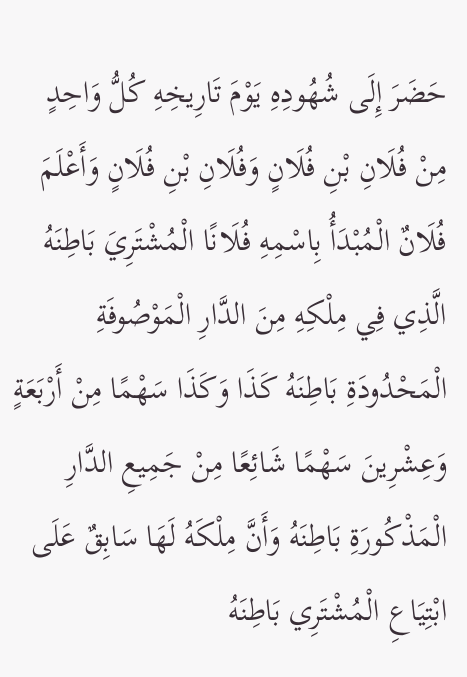حَضَرَ إِلَى شُهُودِهِ يَوْمَ تَارِيخِهِ كُلُّ وَاحِدٍ مِنْ فُلَانِ بْنِ فُلَانٍ وَفُلَانِ بْنِ فُلَانٍ وَأَعْلَمَ فُلَانٌ الْمُبْدَأُ بِاسْمِهِ فُلَانًا الْمُشْتَرِيَ بَاطِنَهُ الَّذِي فِي مِلْكِهِ مِنَ الدَّارِ الْمَوْصُوفَةِ الْمَحْدُودَةِ بَاطِنَهُ كَذَا وَكَذَا سَهْمًا مِنْ أَرْبَعَةٍ وَعِشْرِينَ سَهْمًا شَائِعًا مِنْ جَمِيعِ الدَّارِ الْمَذْكُورَةِ بَاطِنَهُ وَأَنَّ مِلْكَهُ لَهَا سَابِقٌ عَلَى ابْتِيَاعِ الْمُشْتَرِي بَاطِنَهُ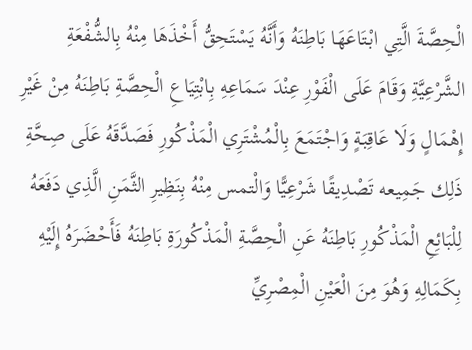الْحِصَّةَ الَّتِي ابْتَاعَهَا بَاطِنَهُ وَأَنَّهُ يَسْتَحِقُّ أَخْذَهَا مِنْهُ بِالشُّفْعَةِ الشَّرْعِيَّةِ وَقَامَ عَلَى الْفَوْرِ عِنْدَ سَمَاعِهِ بِابْتِيَاعِ الْحِصَّةِ بَاطِنَهُ مِنْ غَيْرِ إِهْمَالٍ وَلَا عَاقِبَةٍ وَاجْتَمَعَ بِالْمُشْتَرِي الْمَذْكُورِ فَصَدَّقَهُ عَلَى صِحَّةِ ذَلِك جَمِيعه تَصْدِيقًا شَرْعِيًّا وَالْتمس مِنْهُ بِنَظِيرِ الثَّمَنِ الَّذِي دَفَعَهُ لِلْبَائِعِ الْمَذْكُورِ بَاطِنَهُ عَنِ الْحِصَّةِ الْمَذْكُورَةِ بَاطِنَهُ فَأَحْضَرَهُ إِلَيْهِ بِكَمَالِهِ وَهُوَ مِنَ الْعَيْنِ الْمِصْرِيِّ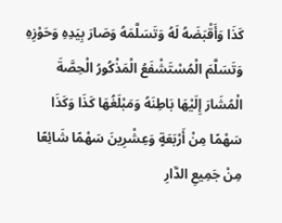كَذَا وَأَقْبَضَهُ لَهُ وَتَسَلَّمَهُ وَصَارَ بِيَدِهِ وَحَوْزِهِ وَتَسَلَّمَ الْمُسْتَشْفَعُ الْمَذْكُورُ الْحِصَّةَ الْمُشَارَ إِلَيْهَا بَاطِنَهُ وَمَبْلَغُهَا كَذَا وَكَذَا سَهْمًا مِنْ أَرْبَعَةٍ وَعِشْرِينَ سَهْمًا شَائِعًا مِنْ جَمِيعِ الدَّارِ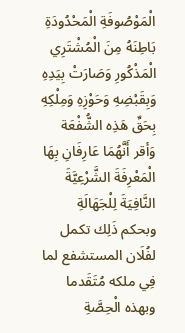الْمَوْصُوفَةِ الْمَحْدُودَةِ بَاطِنَهُ مِنَ الْمُشْتَرِي الْمَذْكُورِ وَصَارَتْ بِيَدِهِ وَبِقَبْضِهِ وَحَوْزِهِ وَمِلْكِهِ بِحَقِّ هَذِه الشُّفْعَة وَأقر أَنَّهُمَا عَارِفَانِ بِهَا الْمَعْرِفَةَ الشَّرْعِيَّةَ النَّافِيَةَ لِلْجَهَالَةِ وبحكم ذَلِك تكمل لفُلَان المستشفع لما فِي ملكه مُتَقَدما وبهذه الْحِصَّةِ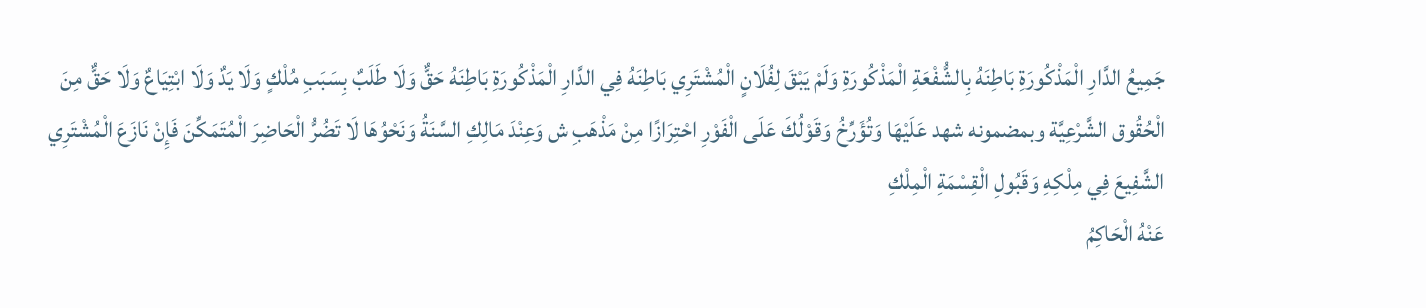جَمِيعُ الدَّارِ الْمَذْكُورَةِ بَاطِنَهُ بِالشُّفْعَةِ الْمَذْكُورَةِ وَلَمْ يَبْقَ لِفُلَانٍ الْمُشْتَرِي بَاطِنَهُ فِي الدَّارِ الْمَذْكُورَةِ بَاطِنَهُ حَقٌّ وَلَا طَلَبٌ بِسَبَبِ مُلْكٍ وَلَا يَدٌ وَلَا ابْتِيَاعٌ وَلَا حَقٌّ مِنَ الْحُقُوق الشَّرْعِيَّة وبمضمونه شهد عَلَيْهَا وَتُؤَرِّخُ وَقَوْلُكَ عَلَى الْفَوْرِ احْتِرَازًا مِنْ مَذْهَبِ ش وَعِنْدَ مَالِكِ السَّنَةُ وَنَحْوُهَا لَا تَضُرُّ الْحَاضِرَ الْمُتَمَكِّنَ فَإِنْ نَازَعَ الْمُشْتَرِي الشَّفِيعَ فِي مِلْكِهِ وَقَبُولِ الْقِسْمَةِ الْمِلْكِ
عَنْهُ الْحَاكِمُ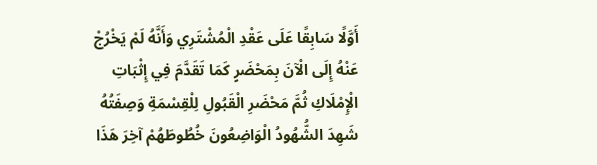أَوَّلًا سَابِقًا عَلَى عَقْدِ الْمُشْتَرِي وَأَنَّهُ لَمْ يَخْرُجْ عَنْهُ إِلَى الْآنَ بِمَحْضَرٍ كَمَا تَقَدَّمَ فِي إِثْبَاتِ الْإِمْلَاكِ ثُمَّ مَحْضَرِ الْقَبُولِ لِلْقِسْمَةِ وَصِفَتُهُ شَهِدَ الشُّهُودُ الْوَاضِعُونَ خُطُوطَهُمْ آخِرَ هَذَا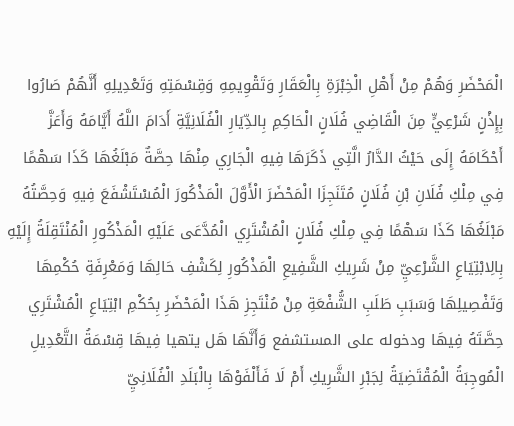الْمَحْضَرِ وَهُمْ مِنْ أَهْلِ الْخِبْرَةِ بِالْعَقَارِ وَتَقْوِيمِهِ وَقِسْمَتِهِ وَتَعْدِيلِهِ أَنَّهُمْ صَارُوا بِإِذْنٍ شَرْعِيٍّ مِنَ الْقَاضِي فُلَانٍ الْحَاكِمِ بِالدِّيَارِ الْفُلَانِيَّةِ أَدَامَ اللَّهُ أَيَّامَهُ وَأَعَزَّ أَحْكَامَهُ إِلَى حَيْثُ الدَّارُ الَّتِي ذَكَرَهَا فِيهِ الْجَارِي مِنْهَا حِصَّةٌ مَبْلَغُهَا كَذَا سَهْمًا فِي مِلْكِ فُلَانِ بْنِ فُلَانٍ مُتَنَجِزَا الْمَحْضَرَ الْأَوَّلَ الْمَذْكُورَ الْمُسْتَشْفَعَ فِيهِ وَحِصَّتُهُ مَبْلَغُهَا كَذَا سَهْمًا فِي مِلْكِ فُلَانٍ الْمُشْتَرِي الْمُدَّعَى عَلَيْهِ الْمَذْكُورِ الْمُنْتَقِلَةُ إِلَيْهِ بِالِابْتِيَاعِ الشَّرْعِيِّ مِنْ شَرِيكِ الشَّفِيعِ الْمَذْكُورِ لِكَشْفِ حَالِهَا وَمَعْرِفَةِ حُكْمِهَا وَتَفْصِيلِهَا وَسَبَبِ طَلَبِ الشُّفْعَةِ مِنْ مُنْتَجِزِ هَذَا الْمَحْضَرِ بِحُكْمِ ابْتِيَاعِ الْمُشْتَرِي حِصَّتَهُ فِيهَا ودخوله على المستشفع وَأَنَّهَا هَل يتهيا فِيهَا قِسْمَةُ التَّعْدِيلِ الْمُوجِبَةُ الْمُقْتَضِيَةُ لِجَبْرِ الشَّرِيكِ أَمْ لَا فَأَلْفَوْهَا بِالْبَلَدِ الْفُلَانِيِّ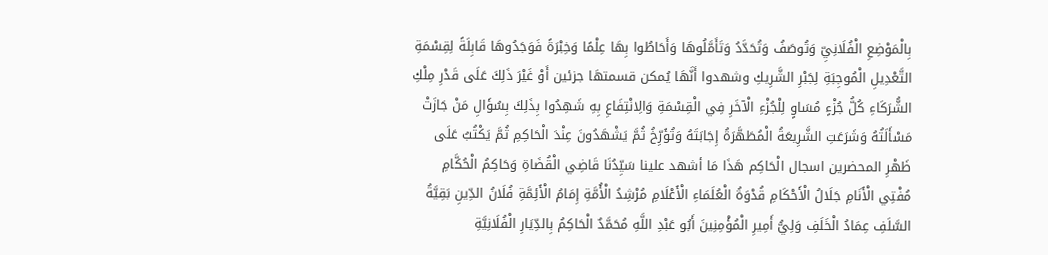بِالْمَوْضِعِ الْفُلَانِيِّ وَتُوصَفُ وَتُحَدَّدُ وَتَأَمَّلُوهَا وَأَحَاطُوا بِهَا عِلْمًا وَخِبْرَةً فَوَجَدُوهَا قَابِلَةً لِقِسْمَةِ التَّعْدِيلِ الْمُوجِبَةِ لِجَبْرِ الشَّرِيكِ وشهدوا أَنَّهَا يُمكن قسمتهَا جزئين أَوْ غَيْرَ ذَلِكَ عَلَى قَدْرِ مِلْكِ الشُّرَكَاءِ كُلُّ جُزْءٍ مُسَاوٍ لِلْجُزْءِ الْآخَرِ فِي الْقِسْمَةِ وَالِانْتِفَاعِ بِهِ شَهِدُوا بِذَلِكَ بِسُؤَالِ مَنْ جَازَتْ مَسْأَلَتُهُ وَشَرَعَتِ الشَّرِيعَةُ الْمُطَهَّرَةُ إِجَابَتَهُ وَتُؤَرِّخُ ثُمَّ يَشْهَدُونَ عِنْدَ الْحَاكِمِ ثُمَّ يَكْتُبُ عَلَى ظَهْرِ المحضرين اسجال الْحَاكِم هَذَا مَا أشهد علينا سَيِّدُنَا قَاضِي الْقُضَاةِ وَحَاكِمُ الْحُكَّامِ مُفْتِي الْأَنَامِ جَلَالُ الْأَحْكَامِ قُدْوَةُ الْعُلَمَاءِ الْأَعْلَامِ مُرْشِدُ الْأُمَّةِ إِمَامُ الْأَئِمَّةِ فُلَانُ الدِّينِ بَقِيَّةُ السَّلَفِ عِمَادُ الْخَلَفِ وَلِيُّ أَمِيرِ الْمُؤْمِنِينَ أَبُو عَبْدِ اللَّهِ مُحَمَّدٌ الْحَاكِمُ بِالدِّيَارِ الْفُلَانِيَّةِ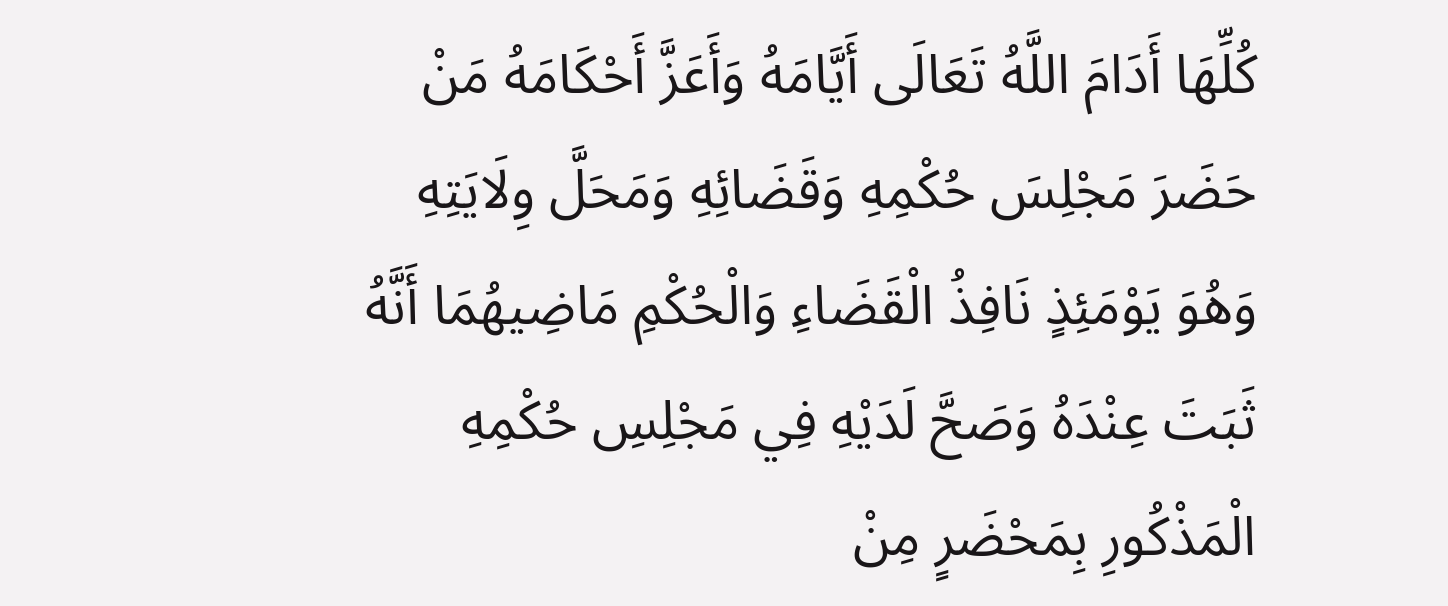كُلِّهَا أَدَامَ اللَّهُ تَعَالَى أَيَّامَهُ وَأَعَزَّ أَحْكَامَهُ مَنْ حَضَرَ مَجْلِسَ حُكْمِهِ وَقَضَائِهِ وَمَحَلَّ وِلَايَتِهِ وَهُوَ يَوْمَئِذٍ نَافِذُ الْقَضَاءِ وَالْحُكْمِ مَاضِيهُمَا أَنَّهُ ثَبَتَ عِنْدَهُ وَصَحَّ لَدَيْهِ فِي مَجْلِسِ حُكْمِهِ الْمَذْكُورِ بِمَحْضَرٍ مِنْ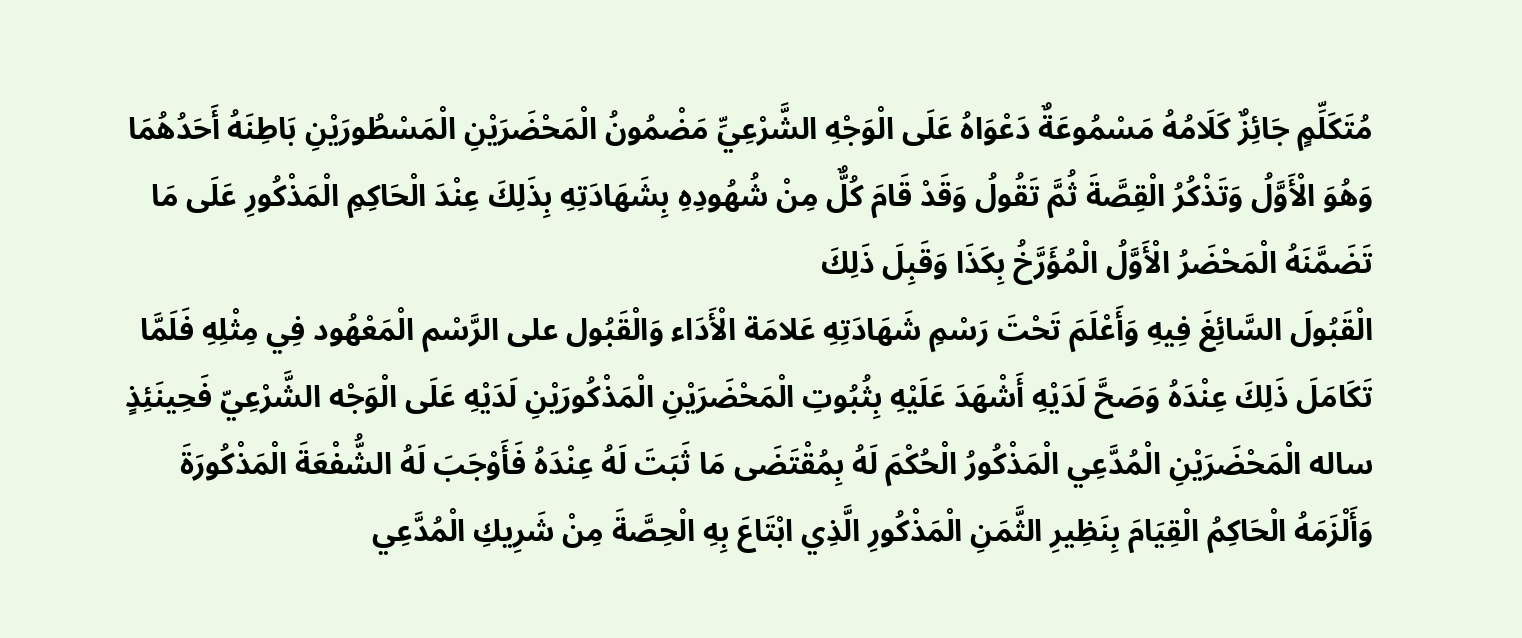مُتَكَلِّمٍ جَائِزٌ كَلَامُهُ مَسْمُوعَةٌ دَعْوَاهُ عَلَى الْوَجْهِ الشَّرْعِيِّ مَضْمُونُ الْمَحْضَرَيْنِ الْمَسْطُورَيْنِ بَاطِنَهُ أَحَدُهُمَا وَهُوَ الْأَوَّلُ وَتَذْكُرُ الْقِصَّةَ ثُمَّ تَقُولُ وَقَدْ قَامَ كُلٌّ مِنْ شُهُودِهِ بِشَهَادَتِهِ بِذَلِكَ عِنْدَ الْحَاكِمِ الْمَذْكُورِ عَلَى مَا تَضَمَّنَهُ الْمَحْضَرُ الْأَوَّلُ الْمُؤَرَّخُ بِكَذَا وَقَبِلَ ذَلِكَ
الْقَبُولَ السَّائِغَ فِيهِ وَأَعْلَمَ تَحْتَ رَسْمِ شَهَادَتِهِ عَلامَة الْأَدَاء وَالْقَبُول على الرَّسْم الْمَعْهُود فِي مِثْلِهِ فَلَمَّا تَكَامَلَ ذَلِكَ عِنْدَهُ وَصَحَّ لَدَيْهِ أَشْهَدَ عَلَيْهِ بِثُبُوتِ الْمَحْضَرَيْنِ الْمَذْكُورَيْنِ لَدَيْهِ عَلَى الْوَجْه الشَّرْعِيّ فَحِينَئِذٍ ساله الْمَحْضَرَيْنِ الْمُدَّعِي الْمَذْكُورُ الْحُكْمَ لَهُ بِمُقْتَضَى مَا ثَبَتَ لَهُ عِنْدَهُ فَأَوْجَبَ لَهُ الشُّفْعَةَ الْمَذْكُورَةَ وَأَلْزَمَهُ الْحَاكِمُ الْقِيَامَ بِنَظِيرِ الثَّمَنِ الْمَذْكُورِ الَّذِي ابْتَاعَ بِهِ الْحِصَّةَ مِنْ شَرِيكِ الْمُدَّعِي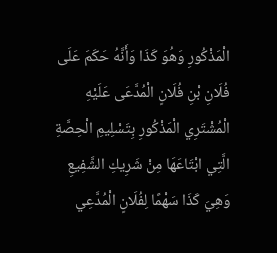الْمَذْكُورِ وَهُوَ كَذَا وَأَنَّهُ حَكَمَ عَلَى فُلَانِ بْنِ فُلَانٍ الْمُدَّعَى عَلَيْهِ الْمُشْتَرِي الْمَذْكُورِ بِتَسْلِيمِ الْحِصَّةِ الَّتِي ابْتَاعَهَا مِنْ شَرِيكِ الشَّفِيعِ وَهِيَ كَذَا سَهْمًا لِفُلَانٍ الْمُدَّعِي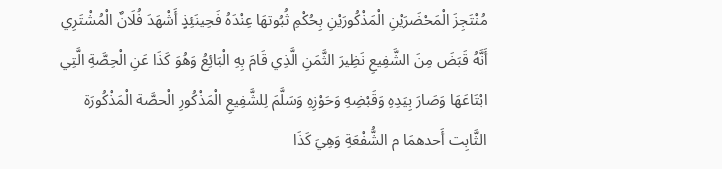مُنْتَجِزَ الْمَحْضَرَيْنِ الْمَذْكُورَيْنِ بِحُكْمِ ثُبُوتهَا عِنْدَهُ فَحِينَئِذٍ أَشْهَدَ فُلَانٌ الْمُشْتَرِي أَنَّهُ قَبَضَ مِنَ الشَّفِيعِ نَظِيرَ الثَّمَنِ الَّذِي قَامَ بِهِ الْبَائِعُ وَهُوَ كَذَا عَنِ الْحِصَّةِ الَّتِي ابْتَاعَهَا وَصَارَ بِيَدِهِ وَقَبْضِهِ وَحَوْزِهِ وَسَلَّمَ لِلشَّفِيعِ الْمَذْكُورِ الْحصَّة الْمَذْكُورَة الثَّابِت أَحدهمَا م الشُّفْعَةِ وَهِيَ كَذَا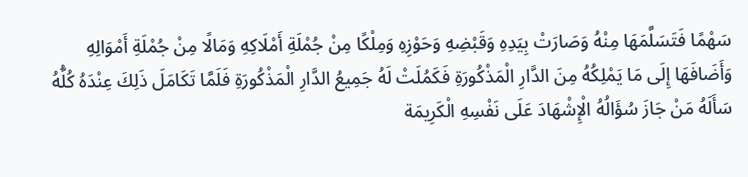سَهْمًا فَتَسَلَّمَهَا مِنْهُ وَصَارَتْ بِيَدِهِ وَقَبْضِهِ وَحَوْزِهِ وَمِلْكًا مِنْ جُمْلَةِ أَمْلَاكِهِ وَمَالًا مِنْ جُمْلَةِ أَمْوَالِهِ وَأَضَافَهَا إِلَى مَا يَمْلِكُهُ مِنَ الدَّارِ الْمَذْكُورَةِ فَكَمُلَتْ لَهُ جَمِيعُ الدَّارِ الْمَذْكُورَةِ فَلَمَّا تَكَامَلَ ذَلِكَ عِنْدَهُ كُلُّهُ سَأَلَهُ مَنْ جَازَ سُؤَالُهُ الْإِشْهَادَ عَلَى نَفْسِهِ الْكَرِيمَة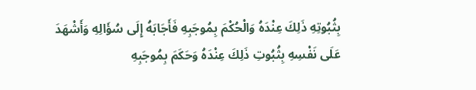بِثُبُوتِهِ ذَلِكَ عِنْدَهُ وَالْحُكْمَ بِمُوجَبِهِ فَأَجَابَهُ إِلَى سُؤَالِهِ وَأَشْهَدَ عَلَى نَفْسِهِ بِثُبُوتِ ذَلِكَ عِنْدَهُ وَحَكَمَ بِمُوجَبِهِ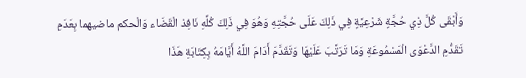وَأَبْقَى كُلَّ ذِي حُجَّةٍ شَرْعِيَّةٍ فِي ذَلِكَ عَلَى حُجَّتِهِ وَهُوَ فِي ذَلِكَ كُلِّهِ نَافِذ الْقَضَاء وَالْحكم ماضيهما بِعَدَمِ تَقَدُّمِ الدَّعْوَى الْمَسْمُوعَةِ وَمَا تَرَتَّبَ عَلَيْهَا وَتَقَدَّمَ أَدَامَ اللَّهُ أَيَّامَهُ بِكِتَابَةِ هَذَا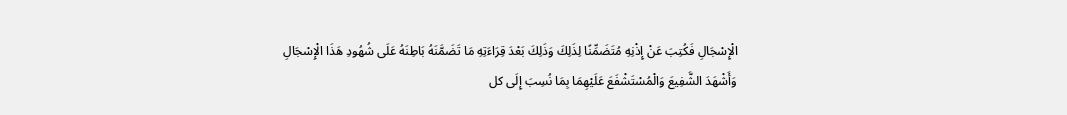الْإِسْجَالِ فَكُتِبَ عَنْ إِذْنِهِ مُتَضَمِّنًا لِذَلِكَ وَذَلِكَ بَعْدَ قِرَاءَتِهِ مَا تَضَمَّنَهُ بَاطِنَهُ عَلَى شُهُودِ هَذَا الْإِسْجَالِ وَأَشْهَدَ الشَّفِيعَ وَالْمُسْتَشْفَعَ عَلَيْهِمَا بِمَا نُسِبَ إِلَى كل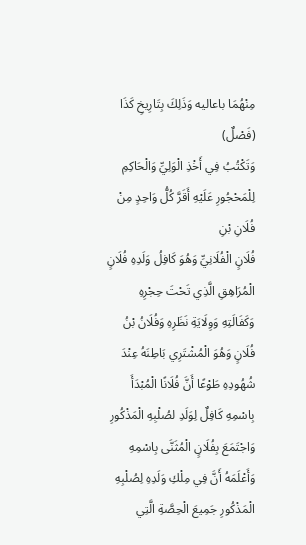مِنْهُمَا باعاليه وَذَلِكَ بِتَارِيخِ كَذَا
(فَصْلٌ)
وَتَكْتُبُ فِي أَخْذِ الْوَلِيِّ وَالْحَاكِمِ لِلْمَحْجُورِ عَلَيْهِ أَقَرَّ كُلُّ وَاحِدٍ مِنْ فُلَانِ بْنِ
فُلَانٍ الْفُلَانِيِّ وَهُوَ كَافِلُ وَلَدِهِ فُلَانٍ الْمُرَاهِقِ الَّذِي تَحْتَ حِجْرِهِ وَكَفَالَتِهِ وَوِلَايَةِ نَظَرِهِ وَفُلَانُ بْنُ فُلَانٍ وَهُوَ الْمُشْتَرِي بَاطِنَهُ عِنْدَ شُهُودِهِ طَوْعًا أَنَّ فُلَانًا الْمُبْدَأَ بِاسْمِهِ كَافِلٌ لِوَلَدِ لصُلْبِهِ الْمَذْكُورِ وَاجْتَمَعَ بِفُلَانٍ الْمُثَنَّى بِاسْمِهِ وَأَعْلَمَهُ أَنَّ فِي مِلْكِ وَلَدِهِ لِصُلْبِهِ الْمَذْكُورِ جَمِيعَ الْحِصَّةِ الَّتِي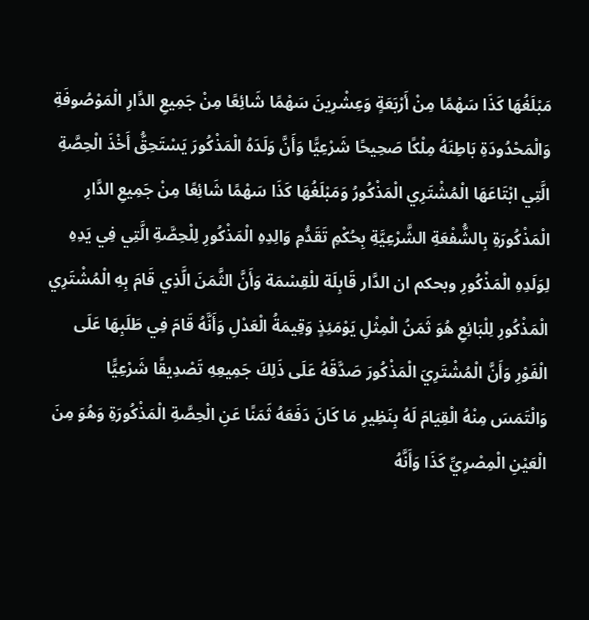مَبْلَغُهَا كَذَا سَهْمًا مِنْ أَرْبَعَةٍ وَعِشْرِينَ سَهْمًا شَائِعًا مِنْ جَمِيعِ الدَّارِ الْمَوْصُوفَةِ وَالْمَحْدُودَةِ بَاطِنَهُ مِلْكًا صَحِيحًا شَرْعِيًّا وَأَنَّ وَلَدَهُ الْمَذْكُورَ يَسْتَحِقُّ أَخْذَ الْحِصَّةِ الَّتِي ابْتَاعَهَا الْمُشْتَرِي الْمَذْكُورُ وَمَبْلَغُهَا كَذَا سَهْمًا شَائِعًا مِنْ جَمِيعِ الدَّارِ الْمَذْكُورَةِ بِالشُّفْعَةِ الشَّرْعِيَّةِ بِحُكْمِ تَقَدُّمِ وَالِدِهِ الْمَذْكُورِ لِلْحِصَّةِ الَّتِي فِي يَدِهِ لِوَلَدِهِ الْمَذْكُورِ وبحكم ان الدَّار قَابِلَة للْقِسْمَة وَأَنَّ الثَّمَنَ الَّذِي قَامَ بِهِ الْمُشْتَرِي الْمَذْكُورِ لِلْبَائِعِ هُوَ ثَمَنُ الْمِثْلِ يَوْمَئِذٍ وَقِيمَةُ الْعَدْلِ وَأَنَّهُ قَامَ فِي طَلَبِهَا عَلَى الْفَوْرِ وَأَنَّ الْمُشْتَرِيَ الْمَذْكُورَ صَدَّقَهُ عَلَى ذَلِكَ جَمِيعِهِ تَصْدِيقًا شَرْعِيًّا وَالْتَمَسَ مِنْهُ الْقِيَامَ لَهُ بِنَظِيرِ مَا كَانَ دَفَعَهُ ثَمَنًا عَنِ الْحِصَّةِ الْمَذْكُورَةِ وَهُوَ مِنَ الْعَيْنِ الْمِصْرِيِّ كَذَا وَأَنَّهُ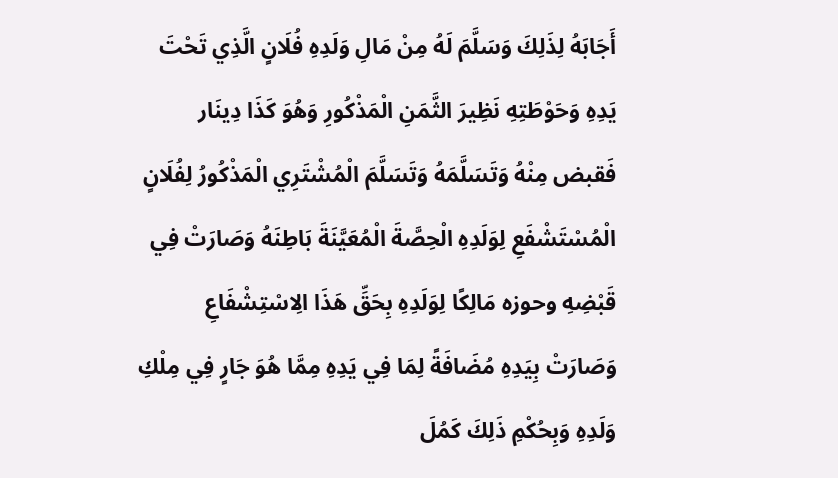أَجَابَهُ لِذَلِكَ وَسَلَّمَ لَهُ مِنْ مَالِ وَلَدِهِ فُلَانٍ الَّذِي تَحْتَ يَدِهِ وَحَوْطَتِهِ نَظِيرَ الثَّمَنِ الْمَذْكُورِ وَهُوَ كَذَا دِينَار فَقبض مِنْهُ وَتَسَلَّمَهُ وَتَسَلَّمَ الْمُشْتَرِي الْمَذْكُورُ لِفُلَانٍ الْمُسْتَشْفَعِ لِوَلَدِهِ الْحِصَّةَ الْمُعَيَّنَةَ بَاطِنَهُ وَصَارَتْ فِي قَبْضِهِ وحوزه مَالِكًا لِوَلَدِهِ بِحَقِّ هَذَا الِاسْتِشْفَاعِ وَصَارَتْ بِيَدِهِ مُضَافَةً لِمَا فِي يَدِهِ مِمَّا هُوَ جَارٍ فِي مِلْكِ وَلَدِهِ وَبِحُكْمِ ذَلِكَ كَمُلَ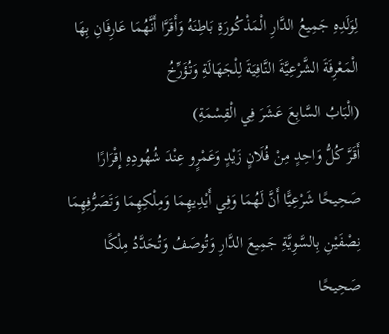لِوَلَدِهِ جَمِيعُ الدَّارِ الْمَذْكُورَةِ بَاطِنَهُ وَأَقَرَّا أَنَّهُمَا عَارِفَانِ بِهَا الْمَعْرِفَةَ الشَّرْعِيَّةَ النَّافِيَةَ لِلْجَهَالَةِ وَتُؤَرِّخُ
(الْبَابُ السَّابِعَ عَشَرَ فِي الْقِسْمَةِ)
أَقَرَّ كُلُّ وَاحِدٍ مِنْ فُلَانٍ زَيْدٍ وَعَمْرٍو عِنْدَ شُهُودِهِ إِقْرَارًا صَحِيحًا شَرْعِيًّا أَنَّ لَهُمَا وَفِي أَيْدِيهِمَا وَمِلْكِهِمَا وَتَصَرُّفِهِمَا نِصْفَيْنِ بِالسَّوِيَّةِ جَمِيعَ الدَّارِ وَتُوصَفُ وَتُحَدَّدُ مِلْكًا صَحِيحًا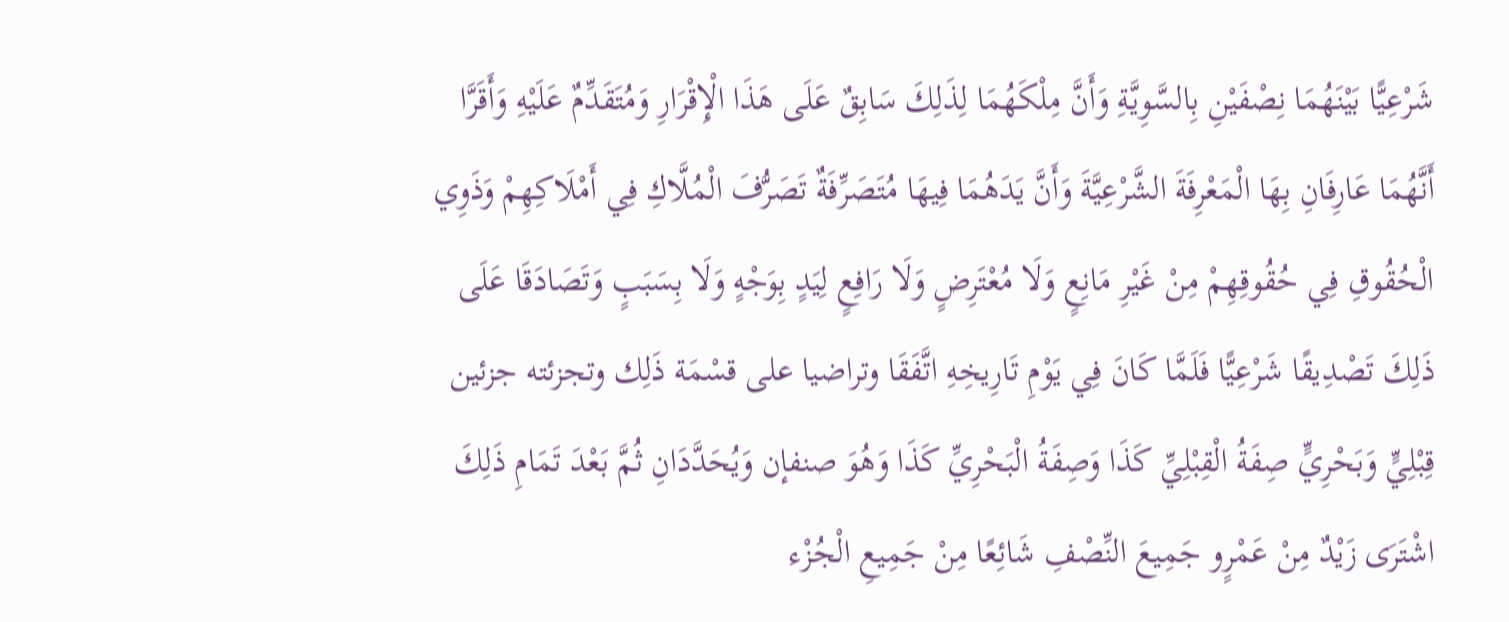شَرْعِيًّا بَيْنَهُمَا نِصْفَيْنِ بِالسَّوِيَّةِ وَأَنَّ مِلْكَهُمَا لِذَلِكَ سَابِقٌ عَلَى هَذَا الْإِقْرَارِ وَمُتَقَدِّمٌ عَلَيْهِ وَأَقَرَّا أَنَّهُمَا عَارِفَانِ بِهَا الْمَعْرِفَةَ الشَّرْعِيَّةَ وَأَنَّ يَدَهُمَا فِيهَا مُتَصَرِّفَةٌ تَصَرُّفَ الْمُلَّاكِ فِي أَمْلَاكِهِمْ وَذَوِي الْحُقُوقِ فِي حُقُوقِهِمْ مِنْ غَيْرِ مَانِعٍ وَلَا مُعْتَرِضٍ وَلَا رَافِعٍ لِيَدٍ بِوَجْهٍ وَلَا بِسَبَبٍ وَتَصَادَقَا عَلَى ذَلِكَ تَصْدِيقًا شَرْعِيًّا فَلَمَّا كَانَ فِي يَوْمِ تَارِيخِهِ اتَّفَقَا وتراضيا على قسْمَة ذَلِك وتجزئته جزئين قِبْلِيٍّ وَبَحْرِيٍّ صِفَةُ الْقِبْلِيِّ كَذَا وَصِفَةُ الْبَحْرِيِّ كَذَا وَهُوَ صنفإن وَيُحَدَّدَانِ ثُمَّ بَعْدَ تَمَامِ ذَلِكَ اشْتَرَى زَيْدٌ مِنْ عَمْرٍو جَمِيعَ النِّصْفِ شَائِعًا مِنْ جَمِيعِ الْجُزْء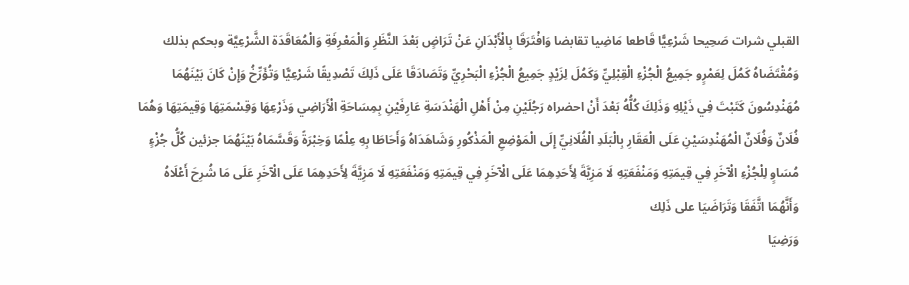القبلي شرات صَحِيحا شَرْعِيًّا قَاطعا مَاضِيا تقابضا وَافْتَرَقَا بِالْأَبْدَانِ عَنْ تَرَاضٍ بَعْدَ النَّظَرِ وَالْمَعْرِفَةِ وَالْمُعَاقَدَة الشَّرْعِيَّة وبحكم بذلك وَمُقْتَضَاهُ كَمُلَ لِعَمْرٍو جَمِيعُ الْجُزْءِ الْقِبْلِيِّ وَكَمُلَ لِزَيْدٍ جَمِيعُ الْجُزْءِ الْبَحْرِيِّ وَتَصَادَقَا عَلَى ذَلِكَ تَصْدِيقًا شَرْعِيًّا وَتُؤَرِّخُ وَإِنْ كَانَ بَيْنَهُمَا مُهَنْدِسُونَ كَتَبْتَ فِي ذَيْلِهِ وَذَلِكَ كُلُّهُ بَعْدَ أَنْ احضراه رَجُلَيْنِ مِنْ أَهْلِ الْهَنْدَسَةِ عَارِفَيْنِ بِمِسَاحَةِ الْأَرَاضِي وَذَرْعِهَا وَقِسْمَتِهَا وَقِيمَتِهَا وَهُمَا فُلَانٌ وَفُلَانٌ الْمُهَنْدِسَيْنِ عَلَى الْعَقَارِ بِالْبَلَدِ الْفُلَانِيِّ إِلَى الْمَوْضِعِ الْمَذْكُورِ وَشَاهَدَاهُ وَأَحَاطَا بِهِ عِلْمًا وَخِبْرَةً وَقَسَّمَاهُ بَيْنَهُمَا جزئين كُلُّ جُزْءٍ مُسَاوٍ لِلْجُزْءِ الْآخَرِ فِي قِيمَتِهِ وَمَنْفَعَتِهِ لَا مَزِيَّةَ لِأَحَدِهِمَا عَلَى الْآخَرِ فِي قِيمَتِهِ وَمَنْفَعَتِهِ لَا مَزِيَّةَ لِأَحَدِهِمَا عَلَى الْآخَرِ عَلَى مَا شُرِحَ أَعْلَاهُ وَأَنَّهُمَا اتَّفَقَا وَتَرَاضَيَا على ذَلِك
وَرَضِيَا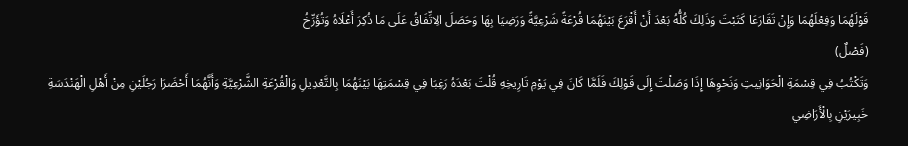قَوْلَهُمَا وَفِعْلَهُمَا وَإِنْ تَقَارَعَا كَتَبْتَ وَذَلِكَ كُلُّهُ بَعْدَ أَنْ أَقْرَعَ بَيْنَهُمَا قُرْعَةً شَرْعِيَّةً وَرَضِيَا بِهَا وَحَصَلَ الِاتِّفَاقُ عَلَى مَا ذُكِرَ أَعْلَاهُ وَتُؤَرِّخُ
(فَصْلٌ)
وَتَكْتُبُ فِي قِسْمَةِ الْحَوَانِيتِ وَنَحْوِهَا إِذَا وَصَلْتَ إِلَى قَوْلِكَ فَلَمَّا كَانَ فِي يَوْمِ تَارِيخِهِ قُلْتَ بَعْدَهُ رَغِبَا فِي قِسْمَتِهَا بَيْنَهُمَا بِالتَّعْدِيلِ وَالْقُرْعَةِ الشَّرْعِيَّةِ وَأَنَّهُمَا أَحْضَرَا رَجُلَيْنِ مِنْ أَهْلِ الْهَنْدَسَةِ خَبِيرَيْنِ بِالْأَرَاضِي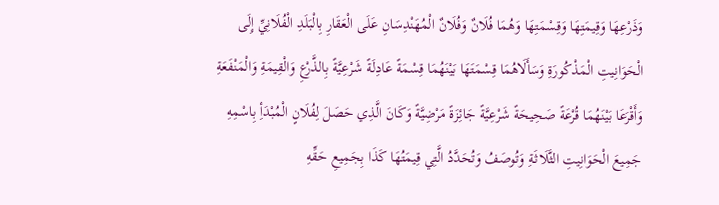وَذَرْعِهَا وَقِيمَتِهَا وَقِسْمَتِهَا وَهُمَا فُلَانٌ وَفُلَانٌ الْمُهَنْدِسَانِ عَلَى الْعَقَارِ بِالْبَلَدِ الْفُلَانِيِّ إِلَى الْحَوَانِيتِ الْمَذْكُورَةِ وَسَأَلَاهُمَا قِسْمَتَهَا بَيْنَهُمَا قِسْمَةً عَادِلَةً شَرْعِيَّةً بِالذَّرْعِ وَالْقِيمَةِ وَالْمَنْفَعَةِ وَأَقْرَعَا بَيْنَهُمَا قُرْعَةً صَحِيحَةً شَرْعِيَّةً جَائِزَةً مَرْضِيَّةً وَكَانَ الَّذِي حَصَلَ لِفُلَانٍ الْمُبْدَأِ بِاسْمِهِ جَمِيعَ الْحَوَانِيتِ الثَّلَاثَةِ وَتُوصَفُ وَتُحَدَّدُ الَّتِي قِيمَتُهَا كَذَا بِجَمِيعِ حَقِّهِ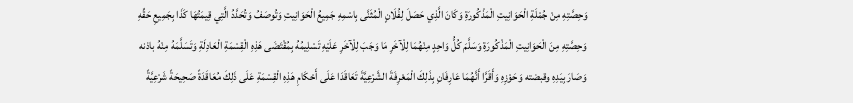وَحِصَّتِهِ مِنْ جُمْلَةِ الْحَوَانِيتِ الْمَذْكُورَةِ وَكَانَ الَّذِي حَصَلَ لِفُلَانٍ الْمُثَنَّى بِاسْمِهِ جَمِيعُ الْحَوَانِيتِ وَتُوصَفُ وَتُحَدَّدُ الَّتِي قِيمَتُهَا كَذَا بِجَمِيعِ حَقِّهِ وَحِصَّتِهِ مِنَ الْحَوَانِيتِ الْمَذْكُورَةِ وَسَلَّمَ كُلُّ وَاحِدٍ مِنْهُمَا لِلْآخَرِ مَا وَجَبَ لِلْآخَرِ عَلَيْهِ تَسْلِيمُهُ بِمُقْتَضَى هَذِهِ الْقِسْمَةِ الْعَادِلَةِ وَتَسَلَّمَهُ مِنْهُ باذنه وَصَارَ بِيَدِهِ وقبضته وَحَوْزِهِ وَأَقَرَّا أَنَّهُمَا عَارِفَانِ بِذَلِكَ الْمَعْرِفَةَ الشَّرْعِيَّةَ تَعَاقَدَا عَلَى أَحْكَامِ هَذِهِ الْقِسْمَةِ عَلَى ذَلِكَ مُعَاقَدَةً صَحِيحَةً شَرْعِيَّةً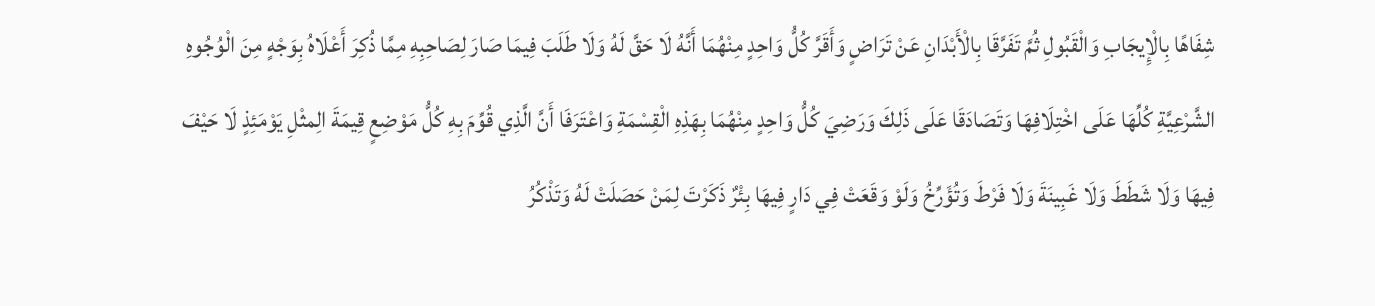شِفَاهًا بِالْإِيجَابِ وَالْقَبُولِ ثُمَّ تَفَرَّقَا بِالْأَبْدَانِ عَنْ تَرَاضٍ وَأَقَرَّ كُلُّ وَاحِدٍ مِنْهُمَا أَنَّهُ لَا حَقَّ لَهُ وَلَا طَلَبَ فِيمَا صَارَ لِصَاحِبِهِ مِمَّا ذُكِرَ أَعْلَاهُ بِوَجْهٍ مِنَ الْوُجُوهِ الشَّرْعِيَّةِ كُلِّهَا عَلَى اخْتِلَافِهَا وَتَصَادَقَا عَلَى ذَلِكَ وَرَضِيَ كُلُّ وَاحِدٍ مِنْهُمَا بِهَذِهِ الْقِسْمَةِ وَاعْتَرَفَا أَنَّ الَّذِي قُوِّمَ بِهِ كُلُّ مَوْضِعٍ قِيمَةَ الِمثْلِ يَوْمَئِذٍ لَا حَيْفَ فِيهَا وَلَا شَطَطَ وَلَا غَبِينَةَ وَلَا فَرْطَ وَتُؤَرِّخُ وَلَوْ وَقَعَتْ فِي دَارٍ فِيهَا بِئْرٌ ذَكَرْتَ لِمَنْ حَصَلَتْ لَهُ وَتَذْكُرُ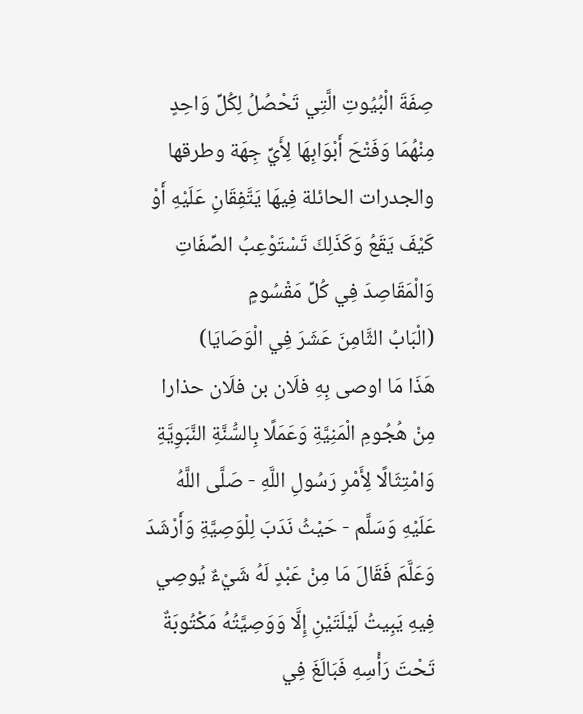صِفَةَ الْبُيُوتِ الَّتِي تَحْصُلُ لِكُلِّ وَاحِدٍ مِنْهُمَا وَفَتْحَ أَبْوَابِهَا لِأَيِّ جِهَة وطرقها والجدرات الحائلة فِيهَا يَتَّفِقَانِ عَلَيْهِ أَوْ كَيْفَ يَقَعُ وَكَذَلِكَ تَسْتَوْعِبُ الصِّفَاتِ وَالْمَقَاصِدَ فِي كُلِّ مَقْسُومٍ
(الْبَابُ الثَّامِنَ عَشَرَ فِي الْوَصَايَا)
هَذَا مَا اوصى بِهِ فلَان بن فلَان حذارا مِنْ هُجُومِ الْمَنِيَّةِ وَعَمَلًا بِالسُّنَّةِ النَّبَوِيَّةِ وَامْتِثَالًا لِأَمْرِ رَسُولِ اللَّهِ - صَلَّى اللَّهُ عَلَيْهِ وَسَلَّم - حَيْثُ نَدَبَ لِلْوَصِيَّةِ وَأَرْشَدَ وَعَلَّمَ فَقَالَ مَا مِنْ عَبْدٍ لَهُ شَيْءٌ يُوصِي فِيهِ يَبِيتُ لَيْلَتَيْنِ إِلَّا وَوَصِيَّتُهُ مَكْتُوبَةٌ تَحْتَ رَأْسِهِ فَبَالَغَ فِي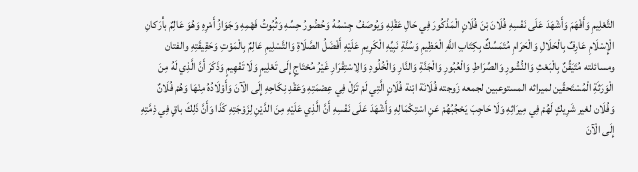التَّعْلِيمِ وَأَفْهَمَ وَأَشْهَدَ عَلَى نَفْسِهِ فُلَانَ بْنَ فُلَانٍ الْمَذْكُورَ فِي حَالِ عَقْلِهِ وَيُوصَفُ جِسْمُهُ وَحُضُورُ حِسِّهِ وَثُبُوتُ فَهْمِهِ وَجَوَازُ أَمْرِهِ وَهُوَ عَالِمٌ بأْرَكانِ الْإِسْلَامِ عَارِفٌ بِالْحَلَالِ وَالْحَرَامِ مُتَمَسِّكٌ بِكِتَابِ اللَّهِ الْعَظِيمِ وَسُنَّةِ نَبِيِّهِ الْكَرِيمِ عَلَيْهِ أَفْضَلُ الصَّلَاةِ وَالتَّسْلِيمِ عَالِمٌ بِالْمَوْتِ وَحَقِيقَتِهِ والفتان ومسائلته مُتَيَقِّنٌ بِالْبَعْثِ وَالنُّشُورِ وَالصِّرَاطِ وَالْعُبُورِ وَالْجَنَّةِ وَالنَّارِ وَالْخُلُودِ وَالِاسْتِقْرَارِ غَيْرُ مُحْتَاجٍ إِلَى تَعْلِيمٍ وَلَا تَفْهِيمٍ وَذَكَرَ أَنَّ الَّذِي لَهُ مِنَ الْوَرَثَةِ الْمُسْتَحقّين لميراثه المستوعبين لجمعه زَوجته فُلَانَة ابْنة فُلَانٍ الَّتِي لَمْ تَزَلْ فِي عِصْمَتِهِ وَعَقْدِ نِكَاحِهِ إِلَى الْآنَ وَأَوْلَادُهُ مِنْهَا وَهُمْ فُلَانٌ وَفُلَان لغير شَرِيكٍ لَهُمْ فِي مِيرَاثِهِ وَلَا حَاجِبَ يَحْجُبُهُمْ عَنِ اسْتِكْمَالِهِ وَأَشْهَدَ عَلَى نَفْسِهِ أَنَّ الَّذِي عَلَيْهِ مِنَ الدَّيْنِ لِزَوْجَتِهِ كَذَا وَأَنَّ ذَلِكَ باقٍ فِي ذِمَّتِهِ إِلَى الْآنَ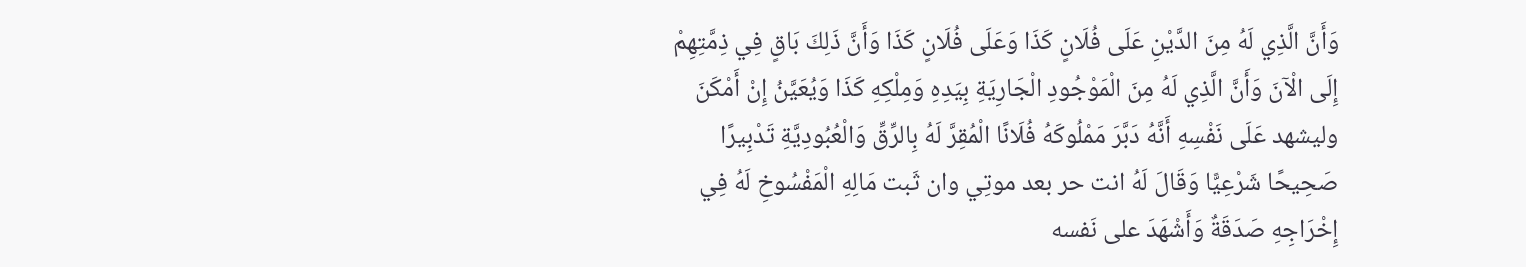وَأَنَّ الَّذِي لَهُ مِنَ الدَّيْنِ عَلَى فُلَانٍ كَذَا وَعَلَى فُلَانٍ كَذَا وَأَنَّ ذَلِكَ بَاقٍ فِي ذِمَّتِهِمْ إِلَى الْآنَ وَأَنَّ الَّذِي لَهُ مِنَ الْمَوْجُودِ الْجَارِيَةِ بِيَدِهِ وَمِلْكِهِ كَذَا وَيُعَيَّنُ إِنْ أَمْكَنَ وليشهد عَلَى نَفْسِهِ أَنَّهُ دَبَّرَ مَمْلُوكَهُ فُلَانًا الْمُقِرَّ لَهُ بِالرِّقِّ وَالْعُبُودِيَّةِ تَدْبِيرًا صَحِيحًا شَرْعِيًّا وَقَالَ لَهُ انت حر بعد موتِي وان ثَبت مَالِهِ الْمَفْسُوخِ لَهُ فِي إِخْرَاجِهِ صَدَقَةٌ وَأَشْهَدَ على نَفسه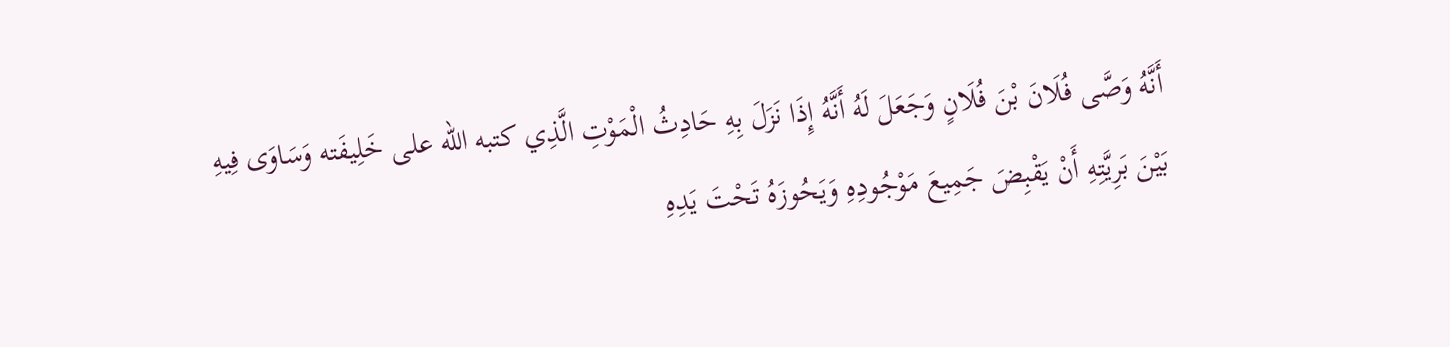أَنَّهُ وَصَّى فُلَانَ بْنَ فُلَانٍ وَجَعَلَ لَهُ أَنَّهُ إِذَا نَزَلَ بِهِ حَادِثُ الْمَوْتِ الَّذِي كتبه الله على خَلِيفَته وَسَاوَى فِيهِ بَيْنَ بَرِيَّتِهِ أَنْ يَقْبِضَ جَمِيعَ مَوْجُودِهِ وَيَحُوزَهُ تَحْتَ يَدِهِ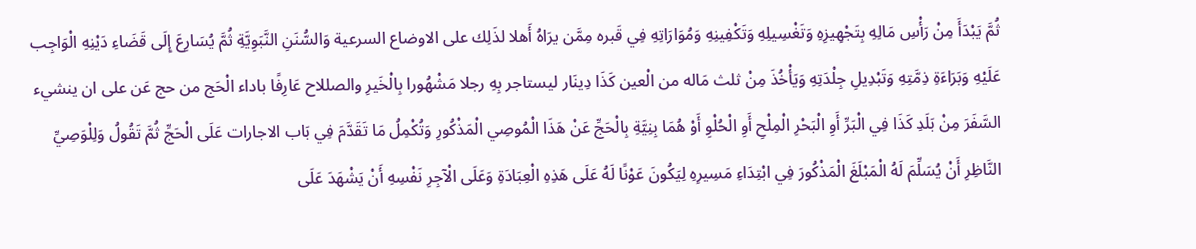ثُمَّ يَبْدَأَ مِنْ رَأْسِ مَالِهِ بِتَجْهِيزِهِ وَتَغْسِيلِهِ وَتَكْفِينِهِ وَمُوَارَاتِهِ فِي قَبره مِمَّن يرَاهُ أَهلا لذَلِك على الاوضاع السرعية وَالسُّنَنِ النَّبَوِيَّةِ ثُمَّ يُسَارِعَ إِلَى قَضَاءِ دَيْنِهِ الْوَاجِب عَلَيْهِ وَبَرَاءَةِ ذِمَّتِهِ وَتَبْدِيلِ جِلْدَتِهِ وَيَأْخُذَ مِنْ ثلث مَاله من الْعين كَذَا دِينَار ليستاجر بِهِ رجلا مَشْهُورا بِالْخَيرِ والصللاح عَارِفًا باداء الْحَج من حج عَن على ان ينشيء السَّفَرَ مِنْ بَلَدِ كَذَا فِي الْبَرِّ أَوِ الْبَحْرِ الْمِلْحِ أَوِ الْحُلْوِ أَوْ هُمَا بِنِيَّةِ بِالْحَجِّ عَنْ هَذَا الْمُوصِي الْمَذْكُورِ وَتُكْمِلُ مَا تَقَدَّمَ فِي بَاب الاجارات عَلَى الْحَجِّ ثُمَّ تَقُولُ وَلِلْوَصِيِّ النَّاظِرِ أَنْ يُسَلِّمَ لَهُ الْمَبْلَغَ الْمَذْكُورَ فِي ابْتِدَاءِ مَسِيرِهِ لِيَكُونَ عَوْنًا لَهُ عَلَى هَذِهِ الْعِبَادَةِ وَعَلَى الْآجِرِ نَفْسِهِ أَنْ يَشْهَدَ عَلَى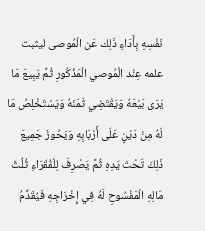نَفْسِهِ بِأَدَاءِ ذَلِك عَن الْمُوصى ليثبت علمه عِنْد الْمُوصي الْمَذْكُورِ ثُمَّ يَبِيعَ مَا يَرَى بَيْعَهُ وَيَقْتَضِي ثَمَنَهُ وَيَسْتَخْلِصُ مَا لَهُ مِنْ دَيْنٍ عَلَى أَرْبَابِهِ وَيَحُوزَ جَمِيعَ ذَلِكَ تَحْتَ يَدِهِ ثُمَّ يَصْرِفَ لِلْفُقَرَاءِ ثُلُثَ مَالِهِ الْمَفْسُوحِ لَهُ فِي إِخْرَاجِهِ فَيُقَدِّمُ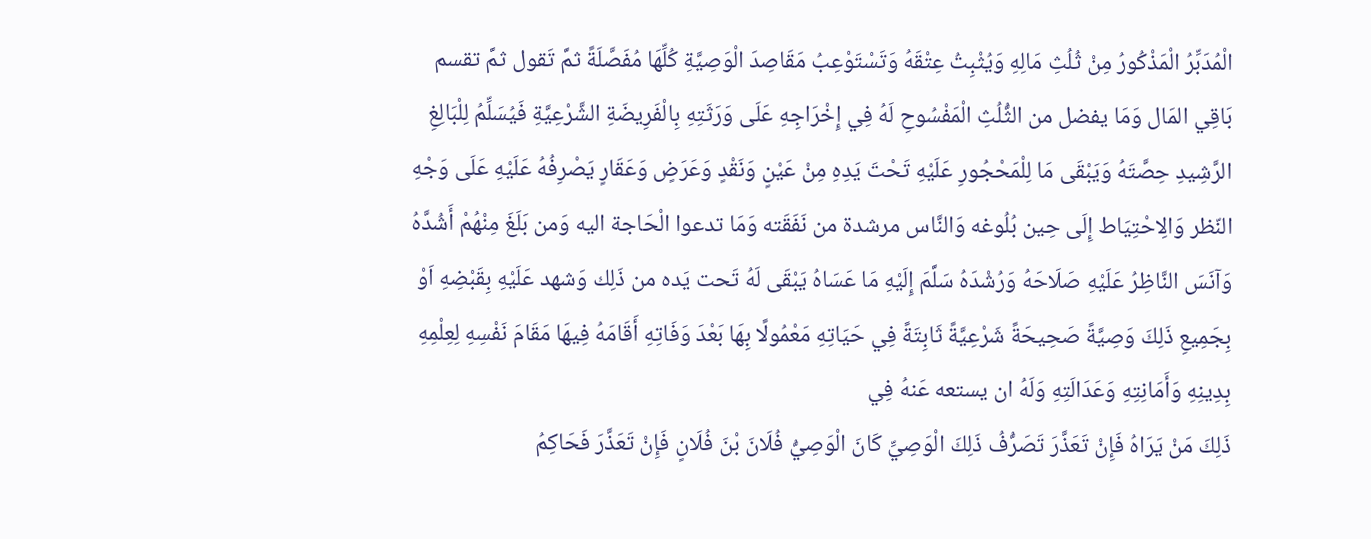الْمُدَبِّرُ الْمَذْكُورُ مِنْ ثُلُثِ مَالِهِ وَيُثْبِتُ عِتْقَهُ وَتَسْتَوْعِبُ مَقَاصِدَ الْوَصِيَّةِ كُلِّهَا مُفَصَّلَةً ثمَّ تَقول ثمَّ تقسم بَاقِي المَال وَمَا يفضل من الثُّلُثِ الْمَفْسُوحِ لَهُ فِي إِخْرَاجِهِ عَلَى وَرَثَتِهِ بِالْفَرِيضَةِ الشَّرْعِيَّةِ فَيُسَلِّمُ لِلْبَالِغِ الرَّشِيدِ حِصَّتَهُ وَيَبْقَى مَا لِلْمَحْجُورِ عَلَيْهِ تَحْتَ يَدِهِ مِنْ عَيْنٍ وَنَقْدٍ وَعَرَضٍ وَعَقَارٍ يَصْرِفُهُ عَلَيْهِ عَلَى وَجْهِ النّظر وَالِاحْتِيَاط إِلَى حِين بُلُوغه وَالنَّاس مرشدة من نَفَقَته وَمَا تدعوا الْحَاجة اليه وَمن بَلَغَ مِنْهُمْ أَشُدَّهُ وَآنَسَ النَّاظِرُ عَلَيْهِ صَلَاحَهُ وَرُشْدَهُ سَلَّمَ إِلَيْهِ مَا عَسَاهُ يَبْقَى لَهُ تَحت يَده من ذَلِك وَشهد عَلَيْهِ بِقَبْضِهِ اَوْ بِجَمِيعِ ذَلِكَ وَصِيَّةً صَحِيحَةً شَرْعِيَّةً ثَابِتَةً فِي حَيَاتِهِ مَعْمُولًا بِهَا بَعْدَ وَفَاتِهِ أَقَامَهُ فِيهَا مَقَامَ نَفْسِهِ لِعِلْمِهِ بِدِينِهِ وَأَمَانِتِهِ وَعَدَالَتِهِ وَلَهُ ان يستعه عَنهُ فِي
ذَلِكَ مَنْ يَرَاهُ فَإِنْ تَعَذَّرَ تَصَرُّفُ ذَلِكَ الْوَصِيِّ كَانَ الْوَصِيُّ فُلَانَ بْنَ فُلَانٍ فَإِنْ تَعَذَّرَ فَحَاكِمُ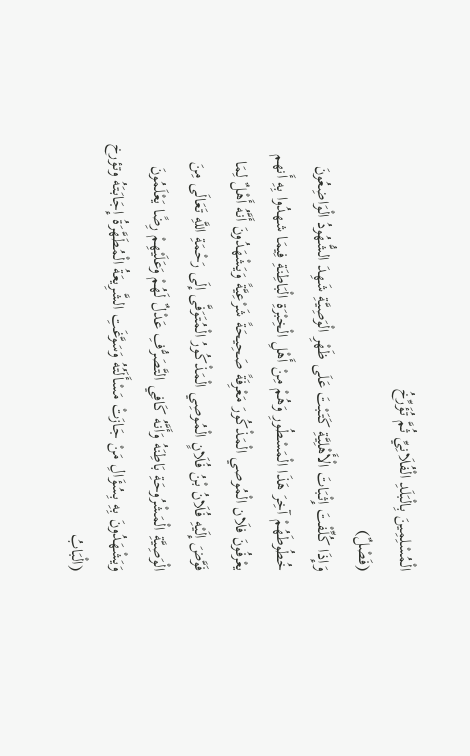الْمُسْلِمِينَ بِالْبَلَدِ الْفُلَانِيِّ ثُمَّ تُؤَرِّخُ
(فَصْلٌ)
وَإِذَا كُلِّفْتَ إِثْبَاتَ الْأَهْلِيَّةِ كَتَبْتَ عَلَى ظَهْرِ الْوَصِيَّةِ شَهِدَ الشُّهُودُ الْوَاضِعُونَ خُطُوطَهُمْ آخِرَ هَذَا الْمَسْطُورِ وَهُمْ مِنْ أَهْلِ الْخِبْرَةِ الْبَاطِنَةِ فِيمَا شهدُوا بِهِ أَنهم يعْرفُونَ فلَان الْمُوصي الْمَذْكُورَ مَعْرِفَةً صَحِيحَةً شَرْعِيَّةً وَيَشْهَدُونَ أَنَّهُ أَهْلٌ لِمَا فَوَّضَ إِلَيْهِ فُلَانُ بْنُ فُلَانٍ الْمُوصِي الْمَذْكُورُ الْمُتَوَفَّى إِلَى رَحْمَةِ اللَّهِ تَعَالَى مِنَ الْوَصِيَّةِ الْمَشْرُوحَةِ بَاطِنَهُ وَأَنَّهُ كَافِي التَّصَرُّفِ عَدْلٌ لَهُمْ وَعَلَيْهِمْ رِضًا يَعْلَمُونَ وَيَشْهَدُونَ بِهِ بِسُؤَالِ مَنْ جَازَتْ مَسْأَلَتُهُ وَسَوَّغَتِ الشَّرِيعَةُ الْمُطَهَّرَةُ إِجَابَتَهُ وتؤرخ
(الْبَابُ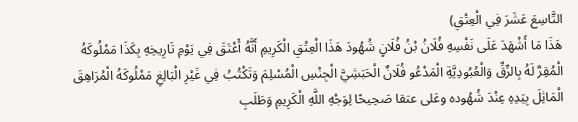التَّاسِعَ عَشَرَ فِي الْعِتْقِ)
هَذَا مَا أَشْهَدَ عَلَى نَفْسِهِ فُلَانُ بْنُ فُلَانٍ شُهُودَ هَذَا الْعِتْقِ الْكَرِيمِ أَنَّهُ أَعْتَقَ فِي يَوْمِ تَارِيخِهِ بِكَذَا مَمْلُوكَهُ الْمُقِرَّ لَهُ بِالرِّقِّ وَالْعُبُودِيَّةِ الْمَدْعُو فُلَانٌ الْحَبَشِيَّ الْجِنْسِ الْمُسْلِمَ وَتَكْتُبُ فِي غَيْرِ الْبَالِغِ مَمْلُوكَهُ الْمُرَاهِقَ الْمَاثِلَ بِيَدِهِ عِنْدَ شُهُوده وعَلى عتقا صَحِيحًا لِوَجْهِ اللَّهِ الْكَرِيمِ وَطَلَبِ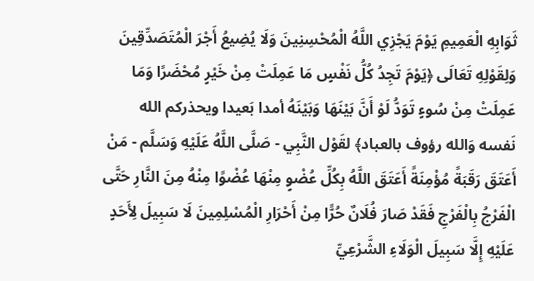ثَوَابِهِ الْعَمِيمِ يَوْمَ يَجْزِي اللَّهُ الْمُحْسِنِينَ وَلَا يُضِيعُ أَجْرَ الْمُتَصَدِّقِينَ وَلِقَوْلِهِ تَعَالَى ﴿يَوْمَ تَجِدُ كُلُّ نَفْسٍ مَا عَمِلَتْ مِنْ خَيْرٍ مُحْضَرًا وَمَا عَمِلَتْ مِنْ سُوءٍ تَوَدُّ لَوْ أَنَّ بَيْنَهَا وَبَيْنَهُ أمدا بَعيدا ويحذركم الله نَفسه وَالله رؤوف بالعباد﴾ لقَوْل النَّبِي - صَلَّى اللَّهُ عَلَيْهِ وَسَلَّم - مَنْ أَعَتَقَ رَقَبَةً مُؤْمِنَةً أَعَتَقَ اللَّهُ بِكُلِّ عُضْوٍ مِنْهَا عُضْوًا مِنْهُ مِنَ النَّارِ حَتَّى الْفَرْجُ بِالْفَرْجِ فَقَدْ صَارَ فُلَانٌ حُرًّا مِنْ أَحْرَارِ الْمُسْلِمِينَ لَا سَبِيلَ لِأَحَدٍ عَلَيْهِ إِلَّا سَبِيلَ الْوَلَاءِ الشَّرْعِيِّ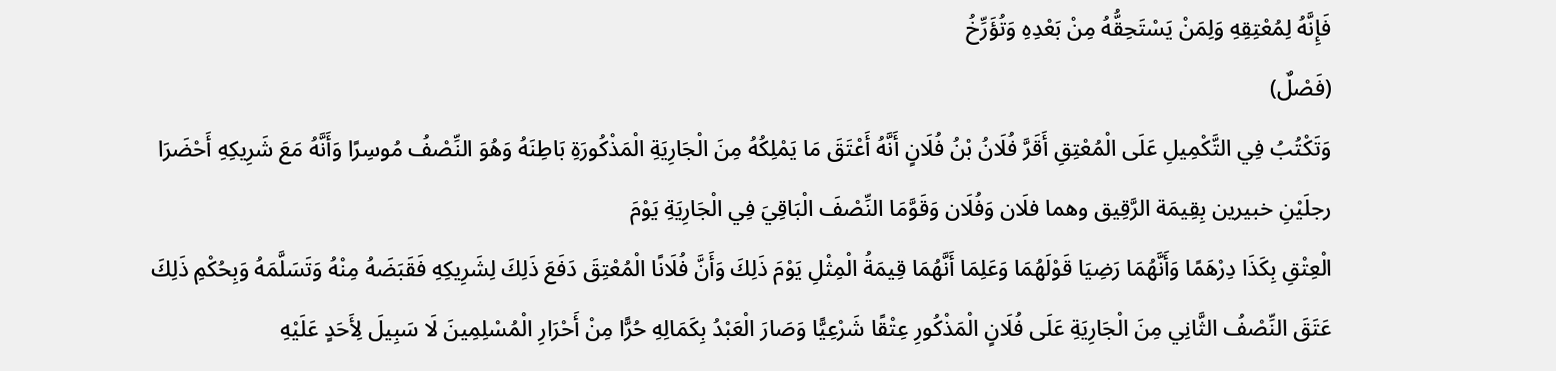فَإِنَّهُ لِمُعْتِقِهِ وَلِمَنْ يَسْتَحِقُّهُ مِنْ بَعْدِهِ وَتُؤَرِّخُ
(فَصْلٌ)
وَتَكْتُبُ فِي التَّكْمِيلِ عَلَى الْمُعْتِقِ أَقَرَّ فُلَانُ بْنُ فُلَانٍ أَنَّهُ أَعْتَقَ مَا يَمْلِكُهُ مِنَ الْجَارِيَةِ الْمَذْكُورَةِ بَاطِنَهُ وَهُوَ النِّصْفُ مُوسِرًا وَأَنَّهُ مَعَ شَرِيكِهِ أَحْضَرَا رجلَيْنِ خبيرين بِقِيمَة الرَّقِيق وهما فلَان وَفُلَان وَقَوَّمَا النِّصْفَ الْبَاقِيَ فِي الْجَارِيَةِ يَوْمَ
الْعِتْقِ بِكَذَا دِرْهَمًا وَأَنَّهُمَا رَضِيَا قَوْلَهُمَا وَعَلِمَا أَنَّهُمَا قِيمَةُ الْمِثْلِ يَوْمَ ذَلِكَ وَأَنَّ فُلَانًا الْمُعْتِقَ دَفَعَ ذَلِكَ لِشَرِيكِهِ فَقَبَضَهُ مِنْهُ وَتَسَلَّمَهُ وَبِحُكْمِ ذَلِكَ عَتَقَ النِّصْفُ الثَّانِي مِنَ الْجَارِيَةِ عَلَى فُلَانٍ الْمَذْكُورِ عِتْقًا شَرْعِيًّا وَصَارَ الْعَبْدُ بِكَمَالِهِ حُرًّا مِنْ أَحْرَارِ الْمُسْلِمِينَ لَا سَبِيلَ لِأَحَدٍ عَلَيْهِ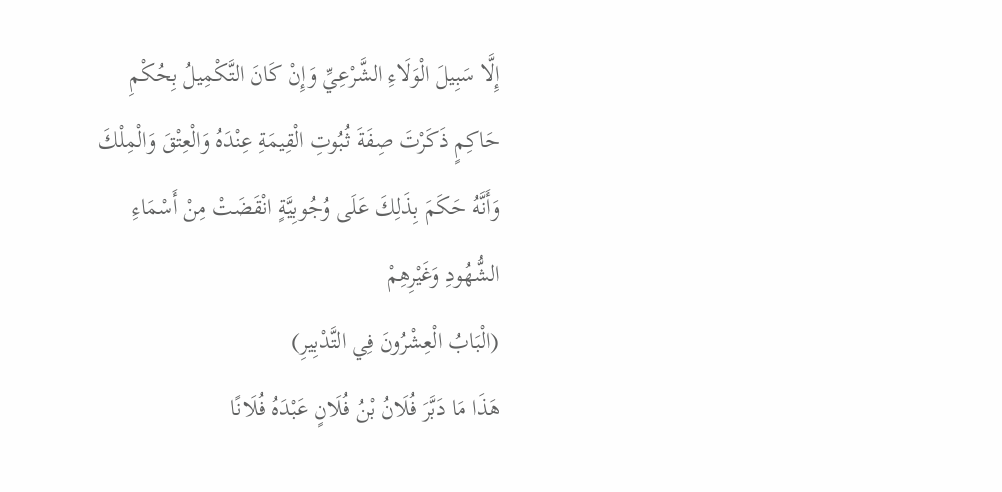إِلَّا سَبِيلَ الْوَلَاءِ الشَّرْعِيِّ وَإِنْ كَانَ التَّكْمِيلُ بِحُكْمِ حَاكِمٍ ذَكَرْتَ صِفَةَ ثُبُوتِ الْقِيمَةِ عِنْدَهُ وَالْعِتْقَ وَالْمِلْكَ وَأَنَّهُ حَكَمَ بِذَلِكَ عَلَى وُجُوبِيَّةٍ انْقَضَتْ مِنْ أَسْمَاءِ الشُّهُودِ وَغَيْرِهِمْ
(الْبَابُ الْعِشْرُونَ فِي التَّدْبِيرِ)
هَذَا مَا دَبَّرَ فُلَانُ بْنُ فُلَانٍ عَبْدَهُ فُلَانًا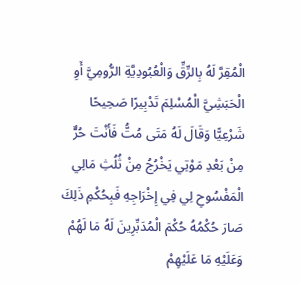الْمُقِرَّ لَهُ بِالرِّقِّ وَالْعُبُودِيَّةِ الرُّومِيَّ أَوِ الْحَبَشِيَّ الْمُسْلِمَ تَدْبِيرًا صَحِيحًا شَرْعِيًّا وَقَالَ لَهُ مَتَى مُتُّ فَأَنْتَ حُرٌّ مِنْ بَعْدِ مَوْتِي يَخْرُجُ مِنْ ثُلُثِ مَالِي الْمَفْسُوحِ لِي فِي إِخْرَاجِهِ فَبِحُكْمِ ذَلِكَ صَارَ حُكْمُهُ حُكْمَ الْمُدَبِّرِينَ لَهُ مَا لَهُمْ وَعَلَيْهِ مَا عَلَيْهِمْ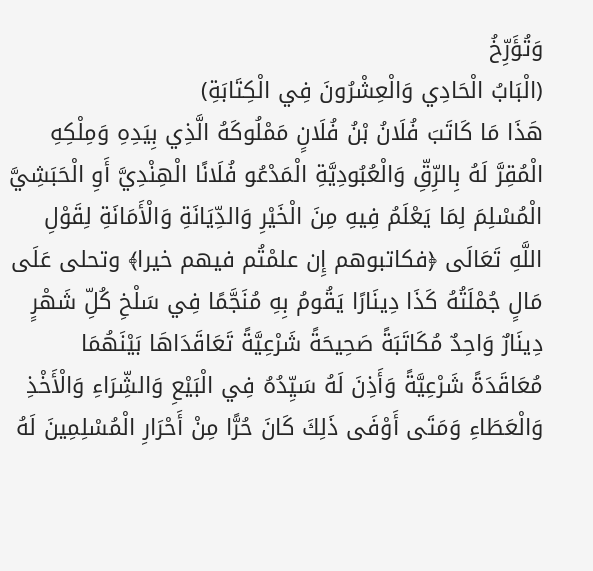وَتُؤَرِّخُ
(الْبَابُ الْحَادِي وَالْعِشْرُونَ فِي الْكِتَابَةِ)
هَذَا مَا كَاتَبَ فُلَانُ بْنُ فُلَانٍ مَمْلُوكَهُ الَّذِي بِيَدِهِ وَمِلْكِهِ الْمُقِرَّ لَهُ بِالرِّقِّ وَالْعُبُودِيَّةِ الْمَدْعُو فُلَانًا الْهِنْدِيَّ أَوِ الْحَبَشِيَّ الْمُسْلِمَ لِمَا يَعْلَمُ فِيهِ مِنَ الْخَيْرِ وَالدِّيَانَةِ وَالْأَمَانَةِ لِقَوْلِ اللَّهِ تَعَالَى ﴿فكاتبوهم إِن علمْتُم فيهم خيرا﴾ وتحلى عَلَى مَالٍ جُمْلَتُهُ كَذَا دِينَارًا يَقُومُ بِهِ مُنَجَّمًا فِي سَلْخِ كُلِّ شَهْرٍ دِينَارٌ وَاحِدٌ مُكَاتَبَةً صَحِيحَةً شَرْعِيَّةً تَعَاقَدَاهَا بَيْنَهُمَا مُعَاقَدَةً شَرْعِيَّةً وَأَذِنَ لَهُ سَيِّدُهُ فِي الْبَيْعِ وَالشِّرَاءِ وَالْأَخْذِ وَالْعَطَاءِ وَمَتَى أَوْفَى ذَلِكَ كَانَ حُرًّا مِنْ أَحْرَارِ الْمُسْلِمِينَ لَهُ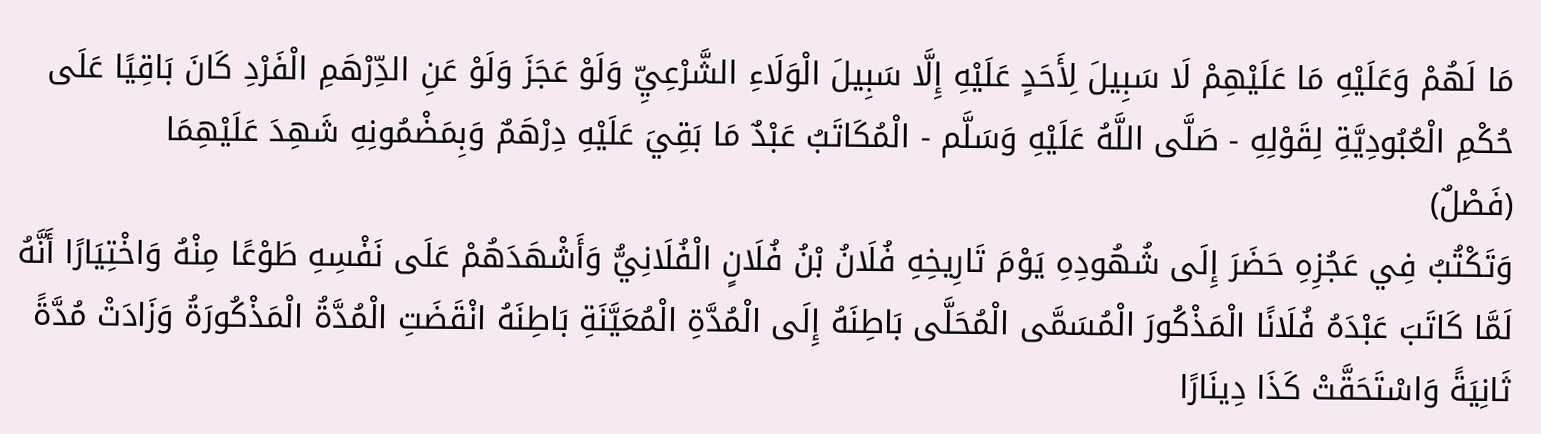مَا لَهُمْ وَعَلَيْهِ مَا عَلَيْهِمْ لَا سَبِيلَ لِأَحَدٍ عَلَيْهِ إِلَّا سَبِيلَ الْوَلَاءِ الشَّرْعِيِّ وَلَوْ عَجَزَ وَلَوْ عَنِ الدِّرْهَمِ الْفَرْدِ كَانَ بَاقِيًا عَلَى حُكْمِ الْعُبُودِيَّةِ لِقَوْلِهِ - صَلَّى اللَّهُ عَلَيْهِ وَسَلَّم - الْمُكَاتَبُ عَبْدٌ مَا بَقِيَ عَلَيْهِ دِرْهَمٌ وَبِمَضْمُونِهِ شَهِدَ عَلَيْهِمَا
(فَصْلٌ)
وَتَكْتُبُ فِي عَجُزِهِ حَضَرَ إِلَى شُهُودِهِ يَوْمَ تَارِيخِهِ فُلَانُ بْنُ فُلَانٍ الْفُلَانِيُّ وَأَشْهَدَهُمْ عَلَى نَفْسِهِ طَوْعًا مِنْهُ وَاخْتِيَارًا أَنَّهُ لَمَّا كَاتَبَ عَبْدَهُ فُلَانًا الْمَذْكُورَ الْمُسَمَّى الْمُحَلَّى بَاطِنَهُ إِلَى الْمُدَّةِ الْمُعَيَّنَةِ بَاطِنَهُ انْقَضَتِ الْمُدَّةُ الْمَذْكُورَةُ وَزَادَتْ مُدَّةً ثَانِيَةً وَاسْتَحَقَّتْ كَذَا دِينَارًا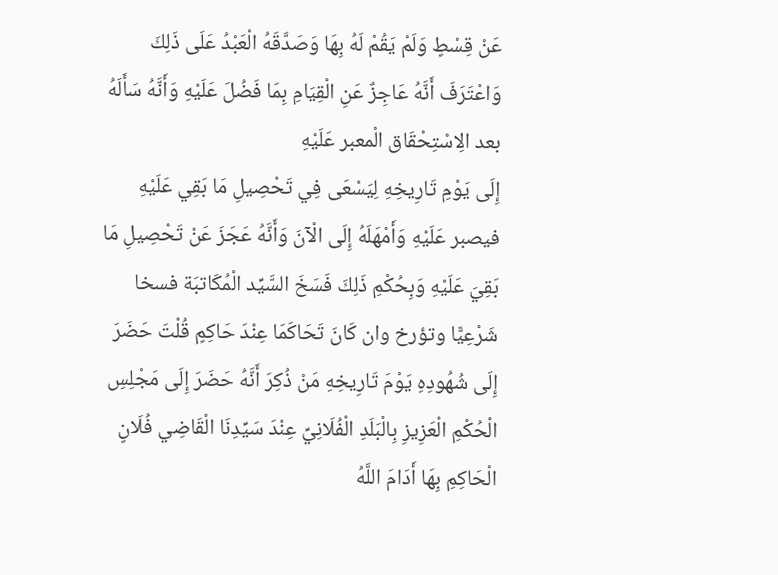عَنْ قِسْطٍ وَلَمْ يَقُمْ لَهُ بِهَا وَصَدَّقَهُ الْعَبْدُ عَلَى ذَلِكَ وَاعْتَرَفَ أَنَّهُ عَاجِزٌ عَنِ الْقِيَامِ بِمَا فَضُلَ عَلَيْهِ وَأَنَّهُ سَأَلَهُ بعد الِاسْتِحْقَاق الْمعبر عَلَيْهِ
إِلَى يَوْمِ تَارِيخِهِ لِيَسْعَى فِي تَحْصِيلِ مَا بَقِي عَلَيْهِ فيصبر عَلَيْهِ وَأَمْهَلَهُ إِلَى الْآنَ وَأَنَّهُ عَجَزَ عَنْ تَحْصِيلِ مَا بَقِيَ عَلَيْهِ وَبِحُكْمِ ذَلِكَ فَسَخَ السَّيِّد الْمُكَاتبَة فسخا شَرْعِيًّا وتؤرخ وان كَانَ تَحَاكَمَا عِنْدَ حَاكِمٍ قُلْتَ حَضَرَ إِلَى شُهُودِهِ يَوْمَ تَارِيخِهِ مَنْ ذُكِرَ أَنَّهُ حَضَرَ إِلَى مَجْلِسِ الْحُكْمِ الْعَزِيزِ بِالْبَلَدِ الْفُلَانِيِّ عِنْدَ سَيِّدِنَا الْقَاضِي فُلَانٍ الْحَاكِمِ بِهَا أَدَامَ اللَّهُ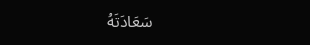سَعَادَتَهُ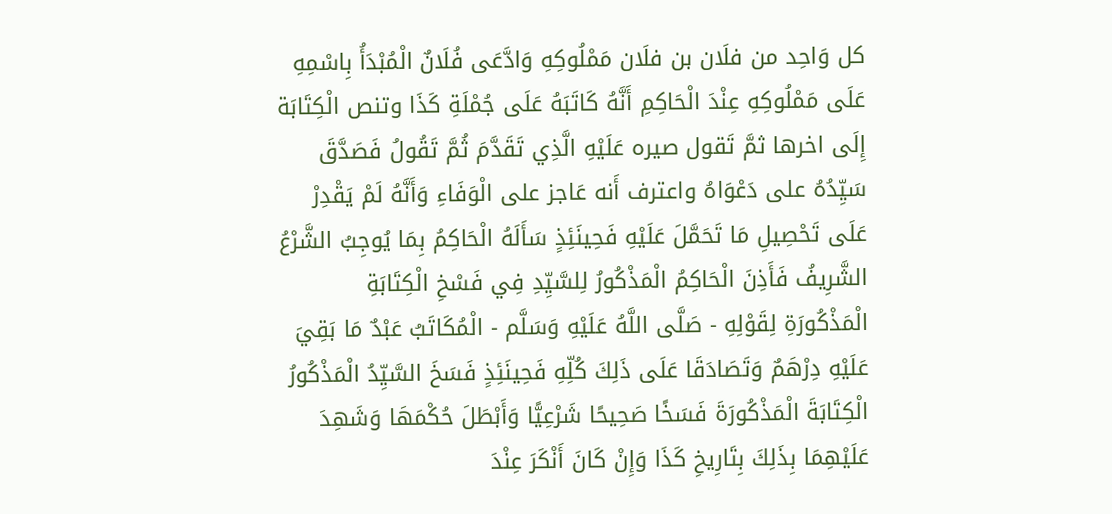كل وَاحِد من فلَان بن فلَان مَمْلُوكِهِ وَادَّعَى فُلَانٌ الْمُبْدَأُ بِاسْمِهِ عَلَى مَمْلُوكِهِ عِنْدَ الْحَاكِمِ أَنَّهُ كَاتَبَهُ عَلَى جُمْلَةِ كَذَا وتنص الْكِتَابَة إِلَى اخرها ثمَّ تَقول صيره عَلَيْهِ الَّذِي تَقَدَّمَ ثُمَّ تَقُولُ فَصَدَّقَ سَيِّدُهُ على دَعْوَاهُ واعترف أَنه عَاجز على الْوَفَاءِ وَأَنَّهُ لَمْ يَقْدِرْ عَلَى تَحْصِيلِ مَا تَحَمَّلَ عَلَيْهِ فَحِينَئِذٍ سَأَلَهُ الْحَاكِمُ بِمَا يُوجِبُ الشَّرْعُ الشَّرِيفُ فَأَذِنَ الْحَاكِمُ الْمَذْكُورُ لِلسَّيِّدِ فِي فَسْخِ الْكِتَابَةِ الْمَذْكُورَةِ لِقَوْلِهِ - صَلَّى اللَّهُ عَلَيْهِ وَسَلَّم - الْمُكَاتَبُ عَبْدٌ مَا بَقِيَ عَلَيْهِ دِرْهَمٌ وَتَصَادَقَا عَلَى ذَلِكَ كُلِّهِ فَحِينَئِذٍ فَسَخَ السَّيِّدُ الْمَذْكُورُ الْكِتَابَةَ الْمَذْكُورَةَ فَسَخًا صَحِيحًا شَرْعِيًّا وَأَبْطَلَ حُكْمَهَا وَشَهِدَ عَلَيْهِمَا بِذَلِكَ بِتَارِيخِ كَذَا وَإِنْ كَانَ أَنْكَرَ عِنْدَ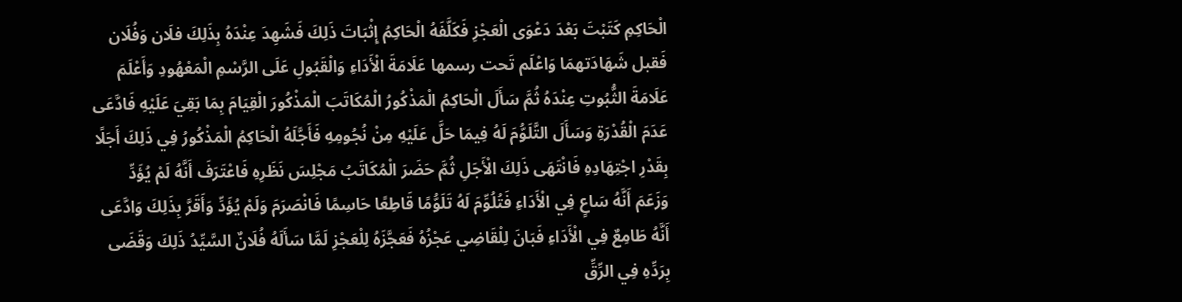الْحَاكِمِ كَتَبْتَ بَعْدَ دَعْوَى الْعَجْزِ فَكَلَّفَهُ الْحَاكِمُ إِثْبَاتَ ذَلِكَ فَشَهِدَ عِنْدَهُ بِذَلِكَ فلَان وَفُلَان فَقبل شَهَادَتهمَا وَاعْلَم تَحت رسمها عَلَامَةَ الْأَدَاءِ وَالْقَبُولِ عَلَى الرَّسْمِ الْمَعْهُودِ وَأَعْلَمَ عَلَامَةَ الثُّبُوتِ عِنْدَهُ ثُمَّ سَأَلَ الْحَاكِمُ الْمَذْكُورُ الْمُكَاتَبَ الْمَذْكُورَ الْقِيَامَ بِمَا بَقِيَ عَلَيْهِ فَادَّعَى عَدَمَ الْقُدْرَةِ وَسَأَلَ التَّلَوُّمَ لَهُ فِيمَا حَلَّ عَلَيْهِ مِنْ نُجُومِهِ فَأَجَّلَهُ الْحَاكِمُ الْمَذْكُورُ فِي ذَلِكَ أَجَلًا بِقَدْرِ اجْتِهَادِهِ فَانْتَهَى ذَلِكَ الْأَجَلِ ثُمَّ حَضَرَ الْمُكَاتَبُ مَجْلِسَ نَظَرِهِ فَاعْتَرَفَ أَنَّهُ لَمْ يُؤَدِّ وَزَعَمَ أَنَّهُ سَاعٍ فِي الْأَدَاءِ فَتُلُوِّمَ لَهُ تَلَوُّمًا قَاطِعًا حَاسِمًا فَانْصَرَمَ وَلَمْ يُؤَدِّ وَأَقَرَّ بِذَلِكَ وَادَّعَى أَنَّهُ طَامِعٌ فِي الْأَدَاءِ فَبَانَ لِلْقَاضِي عَجْزُهُ فَعَجَّزَهُ لِلْعَجْزِ لَمَّا سَأَلَهُ فُلَانٌ السَّيِّدُ ذَلِكَ وَقَضَى بِرَدِّهِ فِي الرِّقِّ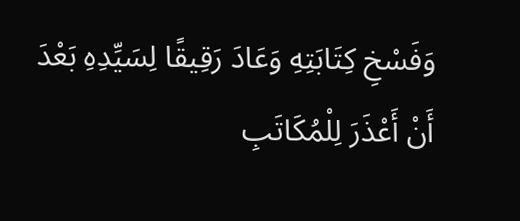وَفَسْخِ كِتَابَتِهِ وَعَادَ رَقِيقًا لِسَيِّدِهِ بَعْدَ أَنْ أَعْذَرَ لِلْمُكَاتَبِ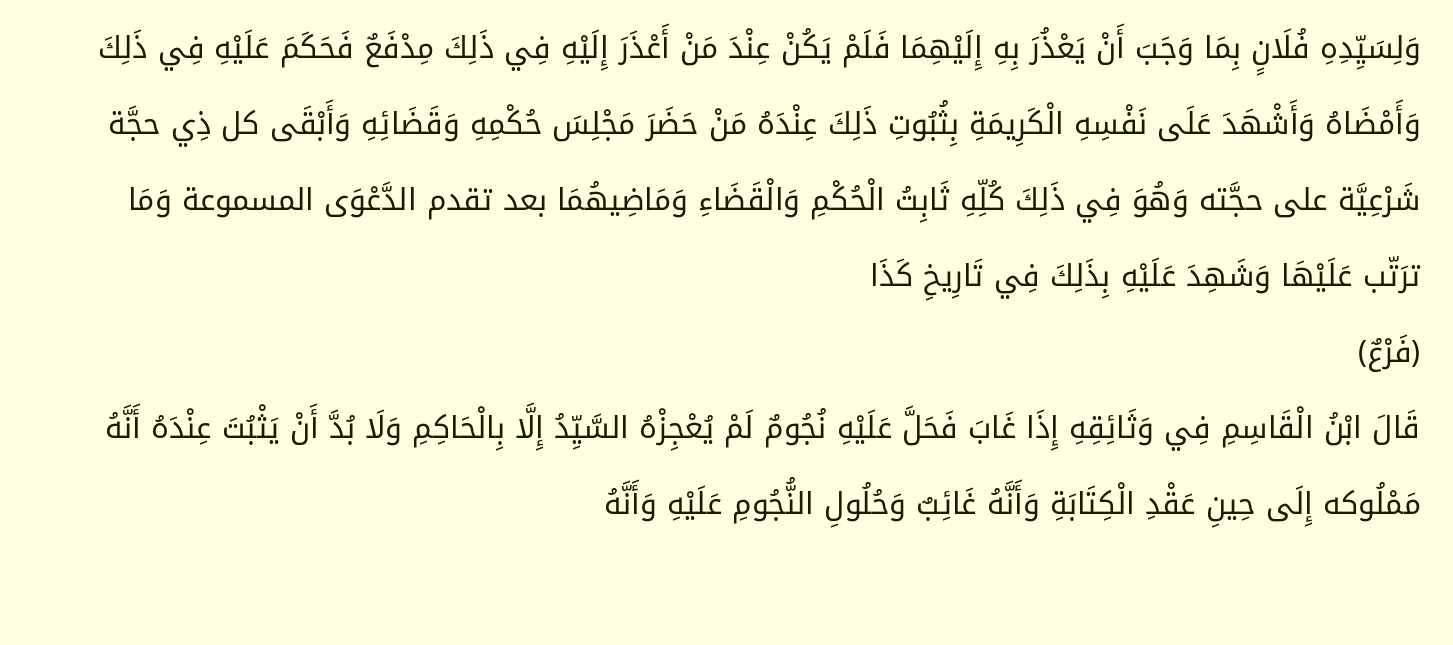وَلِسَيِّدِهِ فُلَانٍ بِمَا وَجَبَ أَنْ يَعْذُرَ بِهِ إِلَيْهِمَا فَلَمْ يَكُنْ عِنْدَ مَنْ أَعْذَرَ إِلَيْهِ فِي ذَلِكَ مِدْفَعٌ فَحَكَمَ عَلَيْهِ فِي ذَلِكَ وَأَمْضَاهُ وَأَشْهَدَ عَلَى نَفْسِهِ الْكَرِيمَةِ بِثُبُوتِ ذَلِكَ عِنْدَهُ مَنْ حَضَرَ مَجْلِسَ حُكْمِهِ وَقَضَائِهِ وَأَبْقَى كل ذِي حجَّة شَرْعِيَّة على حجَّته وَهُوَ فِي ذَلِكَ كُلِّهِ ثَابِتُ الْحُكْمِ وَالْقَضَاءِ وَمَاضِيهُمَا بعد تقدم الدَّعْوَى المسموعة وَمَا ترَتّب عَلَيْهَا وَشَهِدَ عَلَيْهِ بِذَلِكَ فِي تَارِيخِ كَذَا
(فَرْعٌ)
قَالَ ابْنُ الْقَاسِمِ فِي وَثَائِقِهِ إِذَا غَابَ فَحَلَّ عَلَيْهِ نُجُومٌ لَمْ يُعْجِزْهُ السَّيِّدُ إِلَّا بِالْحَاكِمِ وَلَا بُدَّ أَنْ يَثْبُتَ عِنْدَهُ أَنَّهُ مَمْلُوكه إِلَى حِينِ عَقْدِ الْكِتَابَةِ وَأَنَّهُ غَائِبٌ وَحُلُولِ النُّجُومِ عَلَيْهِ وَأَنَّهُ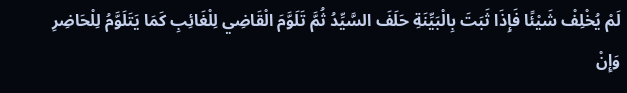لَمْ يُخْلِفْ شَيْئًا فَإِذَا ثَبَتَ بِالْبَيِّنَةِ حَلَفَ السَّيِّدُ ثُمَّ تَلَوَّمَ الْقَاضِي لِلْغَائِبِ كَمَا يَتَلَوَّمُ لِلْحَاضِرِ وَإِنْ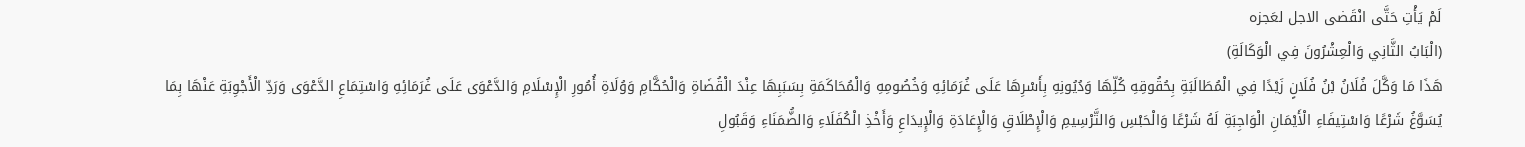لَمْ يَأْتِ حَتَّى انْقَضى الاجل لعَجزه
(الْبَابُ الثَّانِي وَالْعِشْرُونَ فِي الْوَكَالَةِ)
هَذَا مَا وَكَّلَ فُلَانُ بْنُ فُلَانٍ زَيْدًا فِي الْمُطَالَبَةِ بِحُقُوقِهِ كُلِّهَا وَدُيُونِهِ بِأَسْرِهَا عَلَى غُرَمَائِهِ وَخُصُومِهِ وَالْمُحَاكَمَةِ بِسَبَبِهَا عِنْدَ الْقُضَاةِ وَالْحُكَّامِ وَوُلَاةِ أُمُورِ الْإِسْلَامِ وَالدَّعْوَى عَلَى غُرَمَائِهِ وَاسْتِمَاعِ الدَّعْوَى وَرَدِّ الْأَجْوِبَةِ عَنْهَا بِمَا يُسَوَّغُ شَرْعًا وَاسْتِيفَاءِ الْأَيْمَانِ الْوَاجِبَةِ لَهُ شَرْعًا وَالْحَبْسِ وَالتَّرْسِيمِ وَالْإِطْلَاقِ وَالْإِعَادَةِ وَالْإِيدَاعِ وَأَخْذِ الْكُفَلَاءِ وَالضُّمَنَاءِ وَقَبُولِ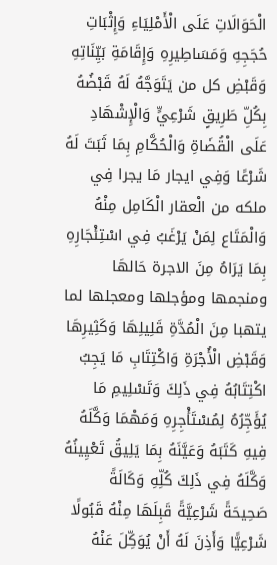الْحَوَالَاتِ عَلَى الْأَمْلِيَاءِ وَإِثْبَاتِ حُجَجِهِ وَمَسَاطِيرِهِ وَإِقَامَةِ بَيِّنَاتِهِ وَقَبْضِ كل من يَتَوَجَّهُ لَهُ قَبْضُهُ بِكُلِّ طَرِيقٍ شَرْعِيٍّ وَالْإِشْهَادِ عَلَى الْقُضَاةِ وَالْحُكَّامِ بِمَا ثَبَتَ لَهُ شَرْعًا وَفِي ايجار مَا يجرا فِي ملكه من الْعقار الْكَامِل مِنْهُ وَالْمَتَاع لِمَنْ يَرْغَبُ فِي اسْتِئْجَارِهِ بِمَا يَرَاهُ مِنَ الاجرة حَالهَا ومنجمها ومؤجلها ومعجلها لما يتهبا مِنَ الْمُدَّةِ قَلِيلِهَا وَكَثِيرِهَا وَقَبْضِ الْأُجْرَةِ وَاكْتِتَابِ مَا يَجِبُ اكْتِتَابُهُ فِي ذَلِكَ وَتَسْلِيمِ مَا يُؤَجِّرُهُ لِمُسْتَأْجِرِهِ وَمَهْمَا وَكَّلَهُ فِيهِ كَتَبَهُ وَعَيَّنَهُ بِمَا يَلِيقُ تَعْيِينُهُ وَكَّلَهُ فِي ذَلِكَ كُلِّهِ وَكَالَةً صَحِيحَةً شَرْعِيَّةً قَبِلَهَا مِنْهُ قَبُولًا شَرْعِيًّا وَأَذِنَ لَهُ أَنْ يُوَكِّلَ عَنْهُ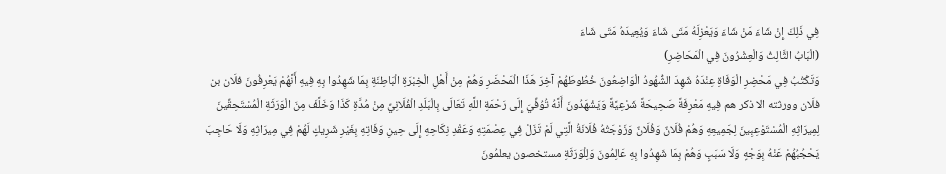فِي ذَلِكَ إِنْ شَاءَ مَنْ شَاءَ وَيَعْزِلَهُ مَتَى شَاءَ وَيُعِيدَهُ مَتَى شَاءَ
(الْبَابُ الثَّالِثُ وَالْعِشْرُونَ فِي الْمَحَاضِرِ)
وَتَكْتُبُ فِي مَحْضِرِ الْوَفَاةِ عِنْدَهُ شَهِدَ الشُّهُودُ الْوَاضِعُونَ خُطُوطَهُمْ آخِرَ هَذَا الْمَحْضَرِ وَهُمْ مِنْ أَهْلِ الْخِبْرَةِ الْبَاطِنَةِ بِمَا شَهِدُوا بِهِ فِيهِ أَنَّهُمْ يَعْرِفُونَ فلَان بن فلَان وورثته الا ذكر هم فِيهِ مَعْرِفَةً صَحِيحَةً شَرْعِيَّةً وَيَشْهَدُونَ أَنَّهُ تُوُفِّيَ إِلَى رَحْمَةِ اللَّهِ تَعَالَى بِالْبَلَدِ الْفُلَانِيِّ مِنْ مُدَّةِ كَذَا وَخَلَّفَ مِنَ الْوَرَثَةِ الْمُسْتَحِقِّينَ لِمِيرَاثِهِ الْمُسْتَوْعِبِينَ لِجَمِيعِهِ وَهُمْ فُلَانٌ وَفُلَانٌ وَزَوْجَتُهُ فُلَانَةُ الَّتِي لَمْ تَزَلْ فِي عِصْمَتِهِ وَعَقْدِ نِكَاحِهِ إِلَى حِينِ وَفَاتِهِ بِغَيْرِ شَرِيكٍ لَهُمْ فِي مِيرَاثِهِ وَلَا حَاجِبَ يَحْجُبُهُمْ عَنْهُ بِوَجْهٍ وَلَا سَبَبٍ وَهُمْ بِمَا شَهِدُوا بِهِ عَالِمُونَ وَلِلْوَرَثَةِ مستخصون يعلمُونَ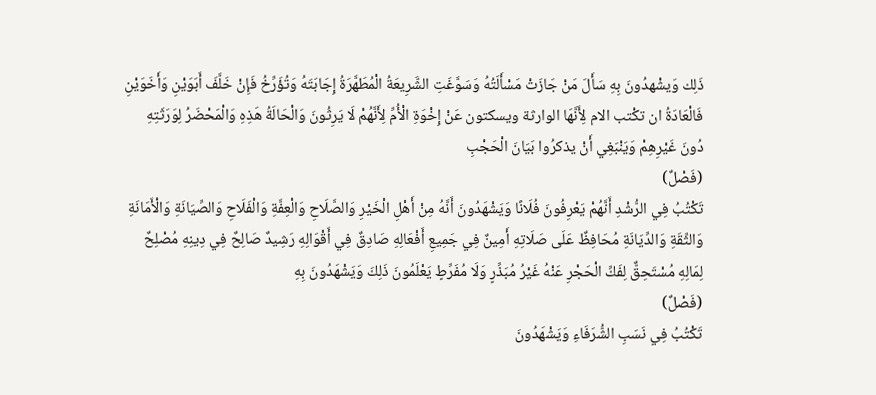ذَلِك وَيشْهدُونَ بِهِ سَأَلَ مَنْ جَازَتْ مَسْأَلَتُهُ وَسَوَّغَتِ الشَّرِيعَةُ الْمُطَهَّرَةُ إِجَابَتَهُ وَتُؤَرِّخُ فَإِنْ خَلَّفَ أَبَوَيْنِ وَأَخَوَيْنِ فَالْعَادَةُ ان تكْتب الام لِأَنَّهَا الوارثة ويسكتون عَنْ إِخْوَةِ الْأُمِّ لِأَنَّهُمْ لَا يَرِثُونَ وَالْحَالَةُ هَذِهِ وَالْمَحْضَرُ لِوَرَثَتِهِ دُونَ غَيْرِهِمْ وَيَنْبَغِي أَنْ يذكرُوا بَيَانَ الْحَجْبِ
(فَصْلٌ)
تَكْتُبُ فِي الرُّشْدِ أَنَّهُمْ يَعْرِفُونَ فُلَانًا وَيَشْهَدُونَ أَنَّهُ مِنْ أَهْلِ الْخَيْرِ وَالصَّلَاحِ وَالْعِفَّةِ وَالْفَلَاحِ وَالصِّيَانَةِ وَالْأَمَانَةِ وَالثِّقَةِ وَالدِّيَانَةِ مُحَافِظٌ عَلَى صَلَاتِهِ أَمِينٌ فِي جَمِيعِ أَفْعَالِهِ صَادِقٌ فِي أَقْوَالِهِ رَشِيدٌ صَالِحٌ فِي دِينِهِ مُصْلِحٌ لِمَالِهِ مُسْتَحِقٌّ لِفَكِّ الْحَجْرِ عَنْهُ غَيْرُ مُبَذِّرٍ وَلَا مُفَرِّطٍ يَعْلَمُونَ ذَلِكَ وَيَشْهَدُونَ بِهِ
(فَصْلٌ)
تَكْتُبُ فِي نَسَبِ الشُّرَفَاءِ وَيَشْهَدُونَ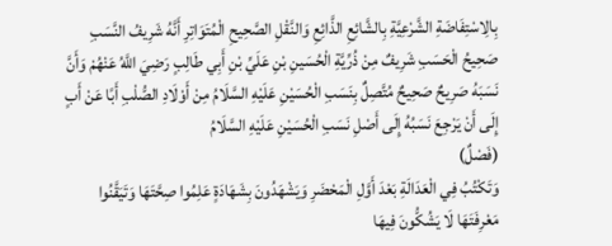بِالِاسْتِفَاضَةِ الشَّرْعِيَّةِ بِالشَّائِعِ الذَّائِعِ وَالنَّقْلِ الصَّحِيحِ الْمُتَوَاتِرِ أَنَّهُ شَرِيفُ النَّسَبِ صَحِيحُ الْحَسَبِ شَرِيفٌ مِنْ ذُرِّيَّةِ الْحُسَينِ بْنِ عَلَيِّ بْنِ أَبِي طَالِبٍ رَضِيَ اللَّهُ عَنْهُمْ وَأَنَّ نَسَبَهُ صَرِيحٌ صَحِيحٌ مُتَّصِلٌ بِنَسَبِ الْحُسَيْنِ عَلَيْهِ السَّلَامُ مِنْ أَوْلَادِ الصُّلْبِ أَبًا عَنْ أَبٍ إِلَى أَنْ يَرْجِعَ نَسَبُهُ إِلَى أَصْلِ نَسَبِ الْحُسَيْنِ عَلَيْهِ السَّلَامُ
(فَصْلٌ)
وَتَكْتُبُ فِي الْعَدَالَةِ بَعْدَ أَوَّلِ الْمَحْضَرِ وَيَشْهَدُونَ بِشَهَادَةٍ عَلِمُوا صِحَّتَهَا وَتَيَقَّنُوا مَعْرِفَتَهَا لَا يَشُكُّونَ فِيهَا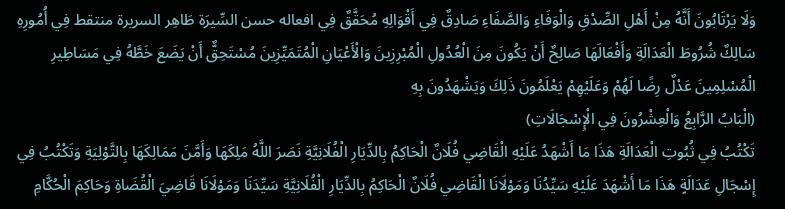وَلَا يَرْتَابُونَ أَنَّهُ مِنْ أَهْلِ الصِّدْقِ وَالْوَفَاءِ وَالصَّفَاءِ صَادِقٌ فِي أَقْوَالِهِ مُحَقَّقٌ فِي افعاله حسن السِّيرَة طَاهِر السريرة منتقط فِي أُمُورِهِ سَالِكٌ شُرُوطَ الْعَدَالَةِ وَأَفْعَالَهَا صَالِحٌ أَنْ يَكُونَ مِنَ الْعُدُولِ الْمُبْرِزِينَ وَالْأَعْيَانِ الْمُتَمَيِّزِينَ مُسْتَحِقٌّ أَنْ يَضَعَ خَطَّهُ فِي مَسَاطِيرِ الْمُسْلِمِينَ عَدْلٌ رِضًا لَهُمْ وَعَلَيْهِمْ يَعْلَمُونَ ذَلِكَ وَيَشْهَدُونَ بِهِ
(الْبَابُ الرَّابِعُ وَالْعِشْرُونَ فِي الْإِسْجَالَاتِ)
تَكْتُبُ فِي ثُبُوتِ الْعَدَالَةِ هَذَا مَا أَشْهَدُ عَلَيْهِ الْقَاضِي فُلَانٌ الْحَاكِمُ بِالدِّيَارِ الْفُلَانِيَّةِ نَصَرَ اللَّهُ مَلِكَهَا وَأَمَّنَ مَمَالِكَهَا بِالتَّوْلِيَةِ وَتَكْتُبُ فِي إِسْجَالِ عَدَالَةٍ هَذَا مَا أَشْهَدَ عَلَيْهِ سَيِّدُنَا وَمَوْلَانَا الْقَاضِي فُلَانٌ الْحَاكِمُ بِالدِّيَارِ الْفُلَانِيَّةِ سَيِّدَنَا وَمَوْلَانَا قَاضِيَ الْقُضَاةِ وَحَاكِمَ الْحُكَّامِ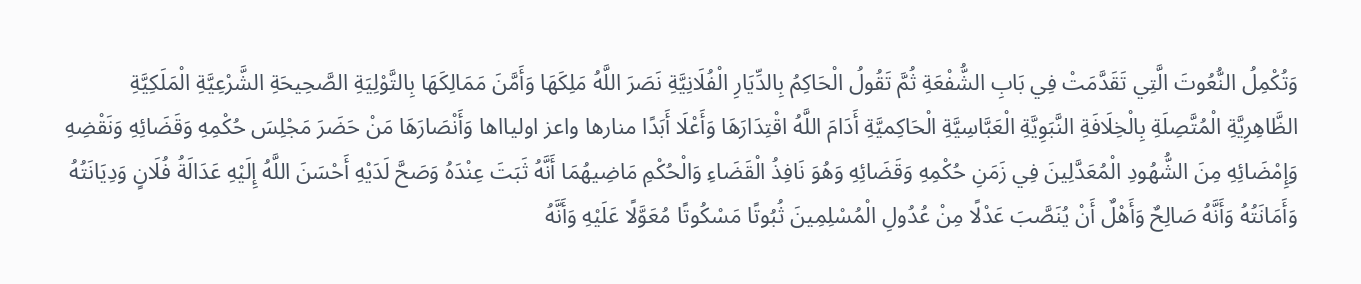وَتُكْمِلُ النُّعُوتَ الَّتِي تَقَدَّمَتْ فِي بَابِ الشُّفْعَةِ ثُمَّ تَقُولُ الْحَاكِمُ بِالدِّيَارِ الْفُلَانِيَّةِ نَصَرَ اللَّهُ مَلِكَهَا وَأَمَّنَ مَمَالِكَهَا بِالتَّوْلِيَةِ الصَّحِيحَةِ الشَّرْعِيَّةِ الْمَلَكِيَّةِ الظَّاهِرِيَّةِ الْمُتَّصِلَةِ بِالْخِلَافَةِ النَّبَوِيَّةِ الْعَبَّاسِيَّةِ الْحَاكِميَّةِ أَدَامَ اللَّهُ اقْتِدَارَهَا وَأَعْلَا أَبَدًا منارها واعز اوليااها وَأَنْصَارَهَا مَنْ حَضَرَ مَجْلِسَ حُكْمِهِ وَقَضَائِهِ وَنَقْضِهِ وَإِمْضَائِهِ مِنَ الشُّهُودِ الْمُعَدَّلِينَ فِي زَمَنِ حُكْمِهِ وَقَضَائِهِ وَهُوَ نَافِذُ الْقَضَاءِ وَالْحُكْمِ مَاضِيهُمَا أَنَّهُ ثَبَتَ عِنْدَهُ وَصَحَّ لَدَيْهِ أَحْسَنَ اللَّهُ إِلَيْهِ عَدَالَةُ فُلَانٍ وَدِيَانَتُهُ وَأَمَانَتُهُ وَأَنَّهُ صَالِحٌ وَأَهْلٌ أَنْ يُنَصَّبَ عَدْلًا مِنْ عُدُولِ الْمُسْلِمِينَ ثُبُوتًا مَسْكُوتًا مُعَوَّلًا عَلَيْهِ وَأَنَّهُ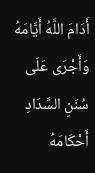أَدَامَ اللَّهُ أَيَّامَهُ وَأَجْرَى عَلَى سُنَنِ السَّدَادِ أَحْكَامَهُ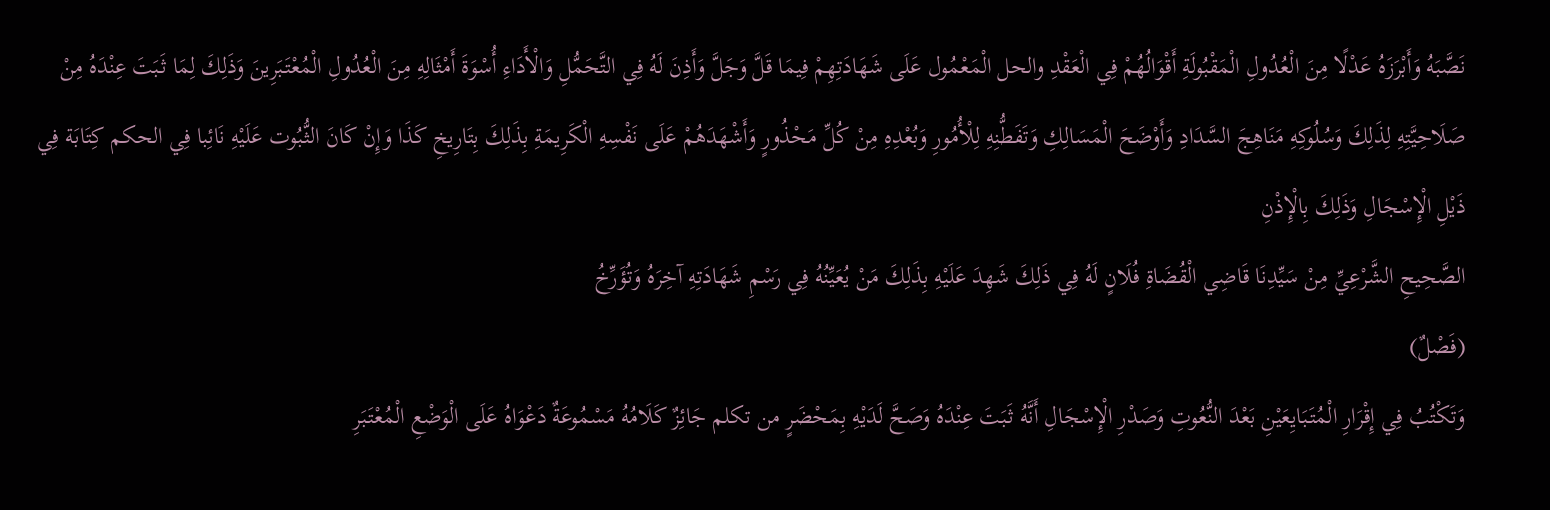نَصَّبَهُ وَأَبْرَزَهُ عَدْلًا مِنَ الْعُدُولِ الْمَقْبُولَةِ أَقْوَالُهُمْ فِي الْعَقْدِ والحل الْمَعْمُول عَلَى شَهَادَتِهِمْ فِيمَا قَلَّ وَجَلَّ وَأَذِنَ لَهُ فِي التَّحَمُّلِ وَالْأَدَاءِ أُسْوَةَ أَمْثَالِهِ مِنَ الْعُدُولِ الْمُعْتَبَرِينَ وَذَلِكَ لِمَا ثَبَتَ عِنْدَهُ مِنْ صَلَاحِيَّتِهِ لِذَلِكَ وَسُلُوكِهِ مَنَاهِجَ السَّدَادِ وَأَوْضَحَ الْمَسَالِكِ وَتَفَطُّنِهِ لِلْأُمُورِ وَبُعْدِهِ مِنْ كُلِّ مَحْذُورٍ وَأَشْهَدَهُمْ عَلَى نَفْسِهِ الْكَرِيمَةِ بِذَلِكَ بِتَارِيخِ كَذَا وَإِنْ كَانَ الثُّبُوت عَلَيْهِ نَائِبا فِي الحكم كِتَابَة فِي ذَيْلِ الْإِسْجَالِ وَذَلِكَ بِالْإِذْنِ
الصَّحِيحِ الشَّرْعِيِّ مِنْ سَيِّدِنَا قَاضِي الْقُضَاةِ فُلَانٍ لَهُ فِي ذَلِكَ شَهِدَ عَلَيْهِ بِذَلِكَ مَنْ يُعَيِّنُهُ فِي رَسْمِ شَهَادَتِهِ آخِرَهُ وَتُؤَرِّخُ
(فَصْلٌ)
وَتَكْتُبُ فِي إِقْرَارِ الْمُتَبَايِعَيْنِ بَعْدَ النُّعُوتِ وَصَدْرِ الْإِسْجَالِ أَنَّهُ ثَبَتَ عِنْدَهُ وَصَحَّ لَدَيْهِ بِمَحْضَرٍ من تكلم جَائِزٌ كَلَامُهُ مَسْمُوعَةٌ دَعْوَاهُ عَلَى الْوَضْعِ الْمُعْتَبَرِ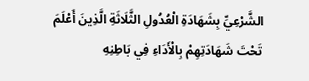الشَّرْعِيِّ بِشَهَادَةِ الْعُدُولِ الثَّلَاثَةِ الَّذِينَ أَعْلَمَ تَحْتَ شَهَادَتِهِمْ بِالْأَدَاءِ فِي بَاطِنِهِ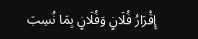إِقْرَارُ فُلَانٍ وَفُلَانٍ بِمَا نُسِبَ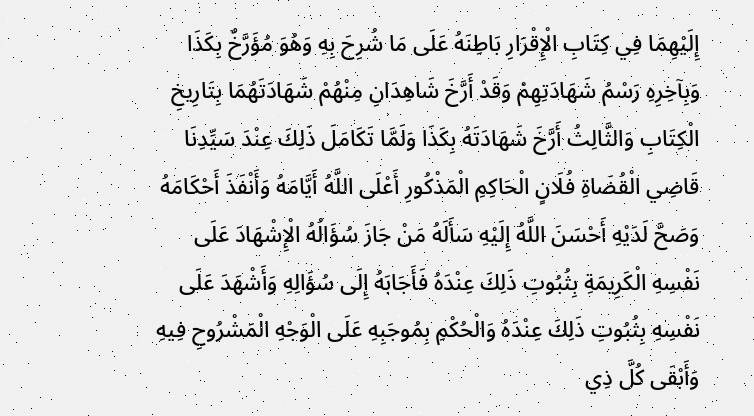إِلَيْهِمَا فِي كِتَابِ الْإِقْرَارِ بَاطِنَهُ عَلَى مَا شُرِحَ بِهِ وَهُوَ مُؤَرَّخٌ بِكَذَا وَبِآخِرِهِ رَسْمُ شَهَادَتِهِمْ وَقَدْ أَرَّخَ شَاهِدَانِ مِنْهُمْ شَهَادَتَهُمَا بِتَارِيخِ الْكِتَابِ وَالثَّالِثُ أَرَّخَ شَهَادَتَهُ بِكَذَا وَلَمَّا تَكَامَلَ ذَلِكَ عِنْدَ سَيِّدِنَا قَاضِي الْقُضَاةِ فُلَانٍ الْحَاكِمِ الْمَذْكُورِ أَعْلَى اللَّهُ أَيَّامَهُ وَأَنْفَذَ أَحْكَامَهُ وَصَحَّ لَدَيْهِ أَحْسَنَ اللَّهُ إِلَيْهِ سَأَلَهُ مَنْ جَازَ سُؤَالُهُ الْإِشْهَادَ عَلَى نَفْسِهِ الْكَرِيمَةِ بِثُبُوتِ ذَلِكَ عِنْدَهُ فَأَجَابَهُ إِلَى سُؤَالِهِ وَأَشْهَدَ عَلَى نَفْسِهِ بِثُبُوتِ ذَلِكَ عِنْدَهُ وَالْحُكْمِ بِمُوجَبِهِ عَلَى الْوَجْهِ الْمَشْرُوحِ فِيهِ وَأَبْقَى كُلَّ ذِي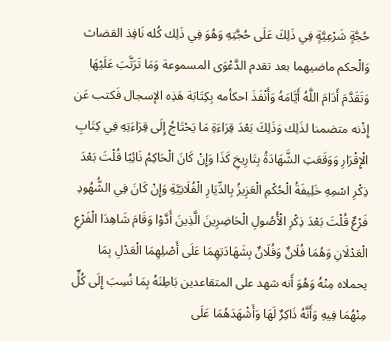حُجَّةٍ شَرْعِيَّةٍ فِي ذَلِكَ عَلَى حُجَّتِهِ وَهُوَ فِي ذَلِك كُله نَافِذ القضاث وَالْحكم ماضيهما بعد تقدم الدَّعْوَى المسموعة وَمَا تَرَتَّبَ عَلَيْهَا وَتَقَدَّمَ أَدَامَ اللَّهُ أَيَّامَهُ وَأَنْفَذَ احكأمه بِكِتَابَة هَذِه الإسجال فَكتب عَن إِذْنه متضمنا لذَلِك وَذَلِكَ بَعْدَ قِرَاءَةِ مَا يَحْتَاجُ إِلَى قِرَاءَتِهِ فِي كِتَابِ الْإِقْرَارِ وَوَقَعَتِ الشَّهَادَةُ بِتَارِيخِ كَذَا وَإِنْ كَانَ الْحَاكِمُ نَائِبًا قُلْتَ بَعْدَ ذِكْرِ اسْمِهِ خَلِيفَةُ الْحُكْمِ الْعَزِيزُ بِالدِّيَارِ الْفُلَانِيَّةِ وَإِنْ كَانَ فِي الشُّهُودِ فَرْعٌ قُلْتَ بَعْدَ ذِكْرِ الْأُصُولِ الْحَاضِرِينَ الَّذِينَ أَدَّوْا وَقَامَ شَاهِدَا الْفَرْعِ الْعَدْلَانِ وَهُمَا فُلَانٌ وَفُلَانٌ بِشَهَادَتِهِمَا عَلَى أَصْلِهِمَا الْعَدْلِ بِمَا يحملاه مِنْهُ وَهُوَ أَنه شهد على المتقاعدين بَاطِنَهُ بِمَا نُسِبَ إِلَى كُلٍّ مِنْهُمَا فِيهِ وَأَنَّهُ ذَاكِرٌ لَهَا وَأَشْهَدَهُمَا عَلَى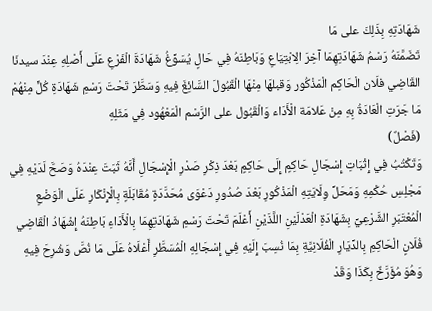شَهَادَتِهِ بِذَلِكَ على مَا
تَضَمَّنَهُ رَسْمُ شَهَادَتِهِمَا آخِرَ الِابْتِيَاعِ وَبَاطِنَهُ فِي حَالٍ يُسَوِّغُ شَهَادَةَ الْفَرْعِ عَلَى أَصْلِهِ عِنْدَ سيدنَا القَاضِي فلَان الْحَاكِم الْمَذْكُور وَقبلهَا مِنْهَا الْقَبُولَ السَّائِغَ فِيهِ وَسَطَّرَ تَحْتَ رَسْمِ شَهَادَةِ كُلٍّ مِنْهُمْ مَا جَرَتِ الْعَادَةُ بِهِ مِنْ عَلامَة الْأَدَاء وَالْقَبُول على الرَّسْم الْمَعْهُود فِي مَثَلِهِ
(فَصْلٌ)
وَتَكْتُبُ فِي إِثْبَاتِ إِسْجَالِ حَاكِمٍ إِلَى حَاكِمٍ بَعْدَ ذِكْرِ صَدْرِ الْإِسْجَالِ أَنَّهُ ثَبَتَ عِنْدَهُ وَصَحَّ لَدَيْهِ فِي مَجْلِسِ حُكْمِهِ وَمَحَلِّ وِلَايَتِهِ الْمَذْكُورِ بَعْدَ صُدُورِ دَعْوَى مُحَدَّدَةٍ مُقَابَلَةٍ بِالْإِنْكَارِ عَلَى الْوَضْعِ الْمُعْتَبَرِ الشَّرْعِيِّ بِشَهَادَةِ الْعَدْلَيْنِ اللَّذَيْنِ أَعْلَمَ تَحْتَ رَسْمِ شَهَادَتِهِمَا بِالْأَدَاءِ بَاطِنَهُ إِشْهَادُ الْقَاضِي فُلَانٍ الْحَاكِمِ بِالدِّيَارِ الْفُلَانِيَّةِ بِمَا نُسِبَ إِلَيْهِ فِي إِسْجَالِهِ الْمُسَطَّرِ أَعْلَاهُ عَلَى مَا نُصَّ وَشُرِحَ فِيهِ وَهُوَ مُؤَرَّخٌ بِكَذَا وَقَدْ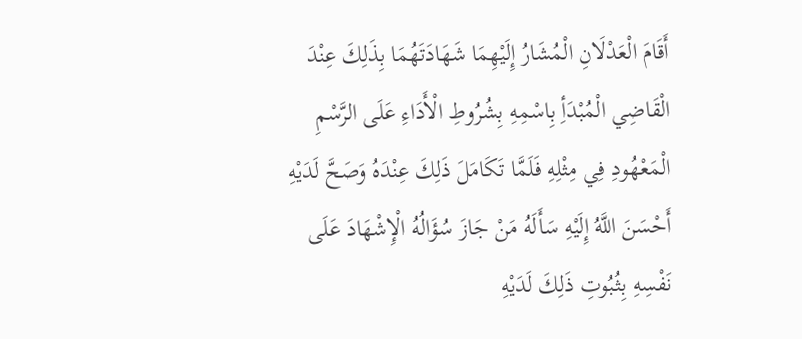أَقَامَ الْعَدْلَانِ الْمُشَارُ إِلَيْهِمَا شَهَادَتَهُمَا بِذَلِكَ عِنْدَ الْقَاضِي الْمُبْدَأِ بِاسْمِهِ بِشُرُوطِ الْأَدَاءِ عَلَى الرَّسْمِ الْمَعْهُودِ فِي مِثْلِهِ فَلَمَّا تَكَامَلَ ذَلِكَ عِنْدَهُ وَصَحَّ لَدَيْهِ أَحْسَنَ اللَّهُ إِلَيْهِ سَأَلَهُ مَنْ جَازَ سُؤَالُهُ الْإِشْهَادَ عَلَى نَفْسِهِ بِثُبُوتِ ذَلِكَ لَدَيْهِ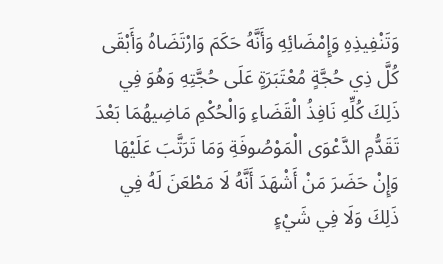وَتَنْفِيذِهِ وَإِمْضَائِهِ وَأَنَّهُ حَكَمَ وَارْتَضَاهُ وَأَبْقَى كُلَّ ذِي حُجَّةٍ مُعْتَبَرَةٍ عَلَى حُجَّتِهِ وَهُوَ فِي ذَلِكَ كُلِّهِ نَافِذُ الْقَضَاءِ وَالْحُكْمِ مَاضِيهُمَا بَعْدَ تَقَدُّمِ الدَّعْوَى الْمَوْصُوفَةِ وَمَا تَرَتَّبَ عَلَيْهَا وَإِنْ حَضَرَ مَنْ أَشْهَدَ أَنَّهُ لَا مَطْعَنَ لَهُ فِي ذَلِكَ وَلَا فِي شَيْءٍ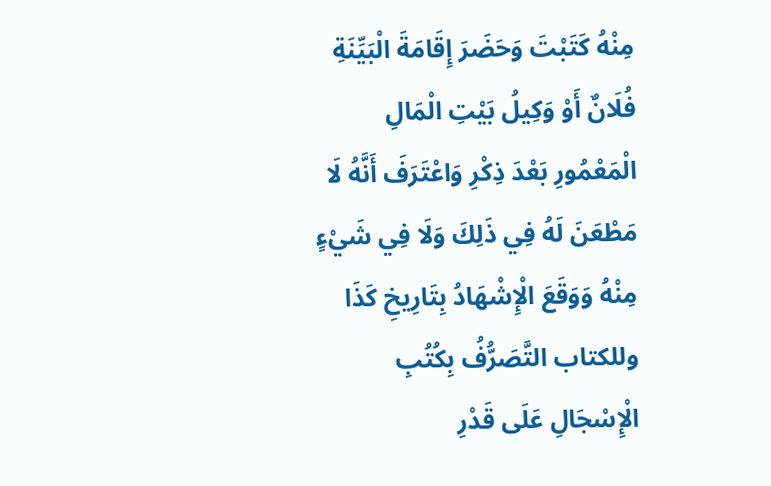مِنْهُ كَتَبْتَ وَحَضَرَ إِقَامَةَ الْبَيِّنَةِ فُلَانٌ أَوْ وَكِيلُ بَيْتِ الْمَالِ الْمَعْمُورِ بَعْدَ ذِكْرِ وَاعْتَرَفَ أَنَّهُ لَا مَطْعَنَ لَهُ فِي ذَلِكَ وَلَا فِي شَيْءٍ مِنْهُ وَوَقَعَ الْإِشْهَادُ بِتَارِيخِ كَذَا وللكتاب التَّصَرُّفُ بِكُتُبِ الْإِسْجَالِ عَلَى قَدْرِ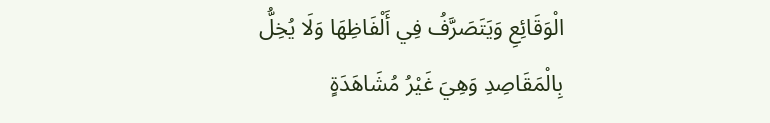الْوَقَائِعِ وَيَتَصَرَّفُ فِي أَلْفَاظِهَا وَلَا يُخِلُّ بِالْمَقَاصِدِ وَهِيَ غَيْرُ مُشَاهَدَةٍ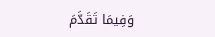وَفِيمَا تَقَدَّمَ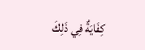كِفَايَةٌ فِي ذَلِكَ